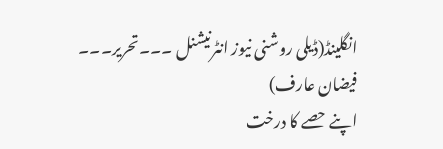انگلینڈ(ڈیلی روشنی نیوز انٹرنیشنل ۔۔۔تحریر۔۔۔ فیضان عارف)
اپنے حصے کا درخت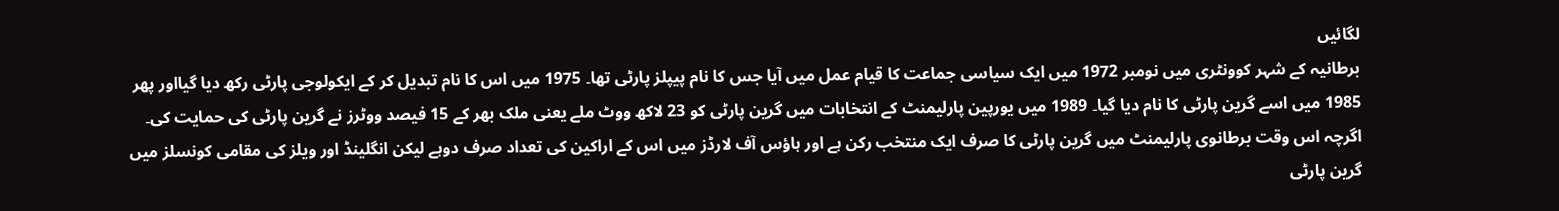لگائیں
برطانیہ کے شہر کوونٹری میں نومبر 1972 میں ایک سیاسی جماعت کا قیام عمل میں آیا جس کا نام پیپلز پارٹی تھا۔ 1975 میں اس کا نام تبدیل کر کے ایکولوجی پارٹی رکھ دیا گیااور پھر 1985 میں اسے گرین پارٹی کا نام دیا گیا۔ 1989 میں یورپین پارلیمنٹ کے انتخابات میں گرین پارٹی کو 23 لاکھ ووٹ ملے یعنی ملک بھر کے 15 فیصد ووٹرز نے گرین پارٹی کی حمایت کی۔ اگرچہ اس وقت برطانوی پارلیمنٹ میں گرین پارٹی کا صرف ایک منتخب رکن ہے اور ہاؤس آف لارڈز میں اس کے اراکین کی تعداد صرف دوہے لیکن انگلینڈ اور ویلز کی مقامی کونسلز میں گرین پارٹی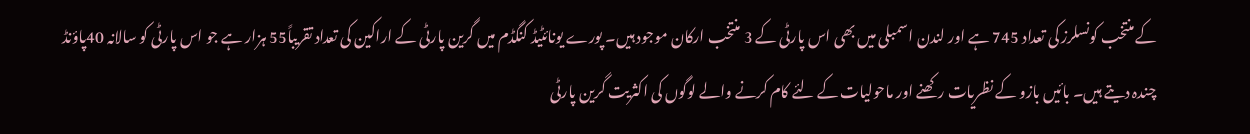کے منتخب کونسلرز کی تعداد 745 ہے اور لندن اسمبلی میں بھی اس پارٹی کے 3 منتخب ارکان موجود ہیں۔ پورے یونائٹیڈ کنگڈم میں گرین پارٹی کے اراکین کی تعداد تقریباً55 ہزار ہے جو اس پارٹی کو سالانہ 40پاؤنڈ چندہ دیتے ہیں۔ بائیں بازو کے نظریات رکھنے اور ماحولیات کے لئے کام کرنے والے لوگوں کی اکثریت گرین پارٹی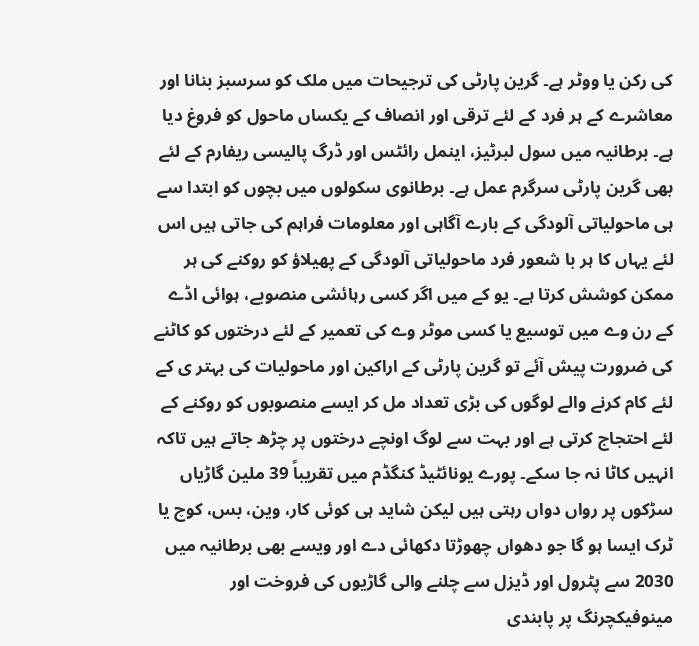کی رکن یا ووٹر ہے۔ گرین پارٹی کی ترجیحات میں ملک کو سرسبز بنانا اور معاشرے کے ہر فرد کے لئے ترقی اور انصاف کے یکساں ماحول کو فروغ دیا ہے۔ برطانیہ میں سول لبرٹیز، اینمل رائٹس اور ڈرگ پالیسی ریفارم کے لئے بھی گرین پارٹی سرگرم عمل ہے۔ برطانوی سکولوں میں بچوں کو ابتدا سے ہی ماحولیاتی آلودگی کے بارے آگاہی اور معلومات فراہم کی جاتی ہیں اس لئے یہاں کا ہر با شعور فرد ماحولیاتی آلودگی کے پھیلاؤ کو روکنے کی ہر ممکن کوشش کرتا ہے۔ یو کے میں اگر کسی رہائشی منصوبے، ہوائی اڈے کے رن وے میں توسیع یا کسی موٹر وے کی تعمیر کے لئے درختوں کو کاٹنے کی ضرورت پیش آئے تو گرین پارٹی کے اراکین اور ماحولیات کی بہتر ی کے لئے کام کرنے والے لوگوں کی بڑی تعداد مل کر ایسے منصوبوں کو روکنے کے لئے احتجاج کرتی ہے اور بہت سے لوگ اونچے درختوں پر چڑھ جاتے ہیں تاکہ انہیں کاٹا نہ جا سکے۔ پورے یونائٹیڈ کنگڈم میں تقریباً 39 ملین گاڑیاں سڑکوں پر رواں دواں رہتی ہیں لیکن شاید ہی کوئی کار، وین، بس، کوچ یا ٹرک ایسا ہو گا جو دھواں چھوڑتا دکھائی دے اور ویسے بھی برطانیہ میں 2030 سے پٹرول اور ڈیزل سے چلنے والی گاڑیوں کی فروخت اور مینوفیکچرنگ پر پابندی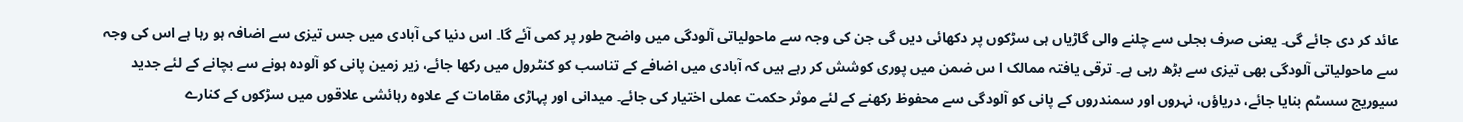عائد کر دی جائے گی۔ یعنی صرف بجلی سے چلنے والی گاڑیاں ہی سڑکوں پر دکھائی دیں گی جن کی وجہ سے ماحولیاتی آلودگی میں واضح طور پر کمی آئے گا۔ اس دنیا کی آبادی میں جس تیزی سے اضافہ ہو رہا ہے اس کی وجہ سے ماحولیاتی آلودگی بھی تیزی سے بڑھ رہی ہے۔ ترقی یافتہ ممالک ا س ضمن میں پوری کوشش کر رہے ہیں کہ آبادی میں اضافے کے تناسب کو کنٹرول میں رکھا جائے، زیر زمین پانی کو آلودہ ہونے سے بچانے کے لئے جدید سیوریج سسٹم بنایا جائے، دریاؤں، نہروں اور سمندروں کے پانی کو آلودگی سے محفوظ رکھنے کے لئے موثر حکمت عملی اختیار کی جائے۔ میدانی اور پہاڑی مقامات کے علاوہ رہائشی علاقوں میں سڑکوں کے کنارے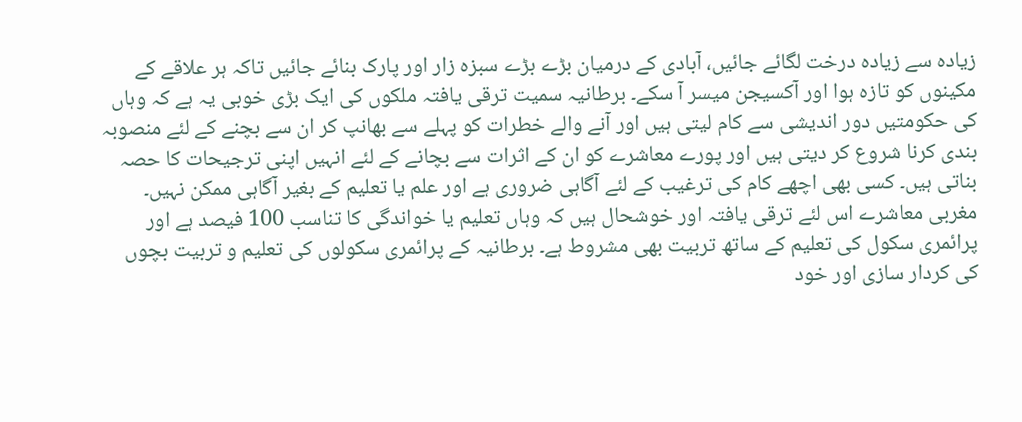زیادہ سے زیادہ درخت لگائے جائیں، آبادی کے درمیان بڑے بڑے سبزہ زار اور پارک بنائے جائیں تاکہ ہر علاقے کے مکینوں کو تازہ ہوا اور آکسیجن میسر آ سکے۔ برطانیہ سمیت ترقی یافتہ ملکوں کی ایک بڑی خوبی یہ ہے کہ وہاں کی حکومتیں دور اندیشی سے کام لیتی ہیں اور آنے والے خطرات کو پہلے سے بھانپ کر ان سے بچنے کے لئے منصوبہ بندی کرنا شروع کر دیتی ہیں اور پورے معاشرے کو ان کے اثرات سے بچانے کے لئے انہیں اپنی ترجیحات کا حصہ بناتی ہیں۔ کسی بھی اچھے کام کی ترغیب کے لئے آگاہی ضروری ہے اور علم یا تعلیم کے بغیر آگاہی ممکن نہیں۔ مغربی معاشرے اس لئے ترقی یافتہ اور خوشحال ہیں کہ وہاں تعلیم یا خواندگی کا تناسب 100 فیصد ہے اور پرائمری سکول کی تعلیم کے ساتھ تربیت بھی مشروط ہے۔ برطانیہ کے پرائمری سکولوں کی تعلیم و تربیت بچوں کی کردار سازی اور خود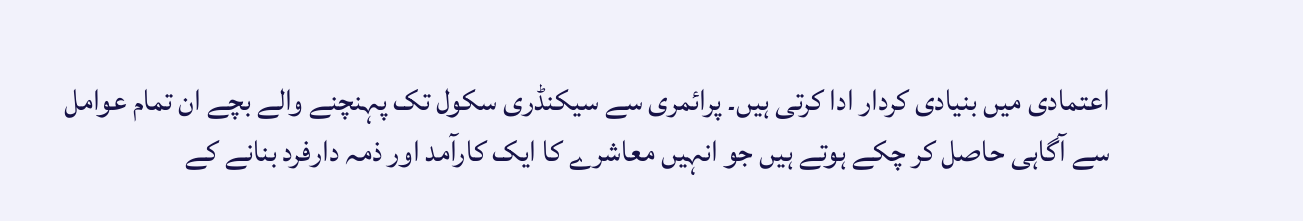اعتمادی میں بنیادی کردار ادا کرتی ہیں۔ پرائمری سے سیکنڈری سکول تک پہنچنے والے بچے ان تمام عوامل سے آگاہی حاصل کر چکے ہوتے ہیں جو انہیں معاشرے کا ایک کارآمد اور ذمہ دارفرد بنانے کے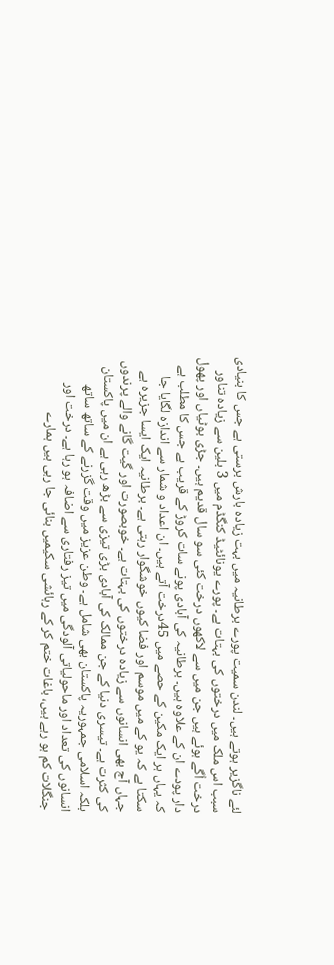لئے ناگزیر ہوتے ہیں۔ لندن سمیت پورے برطانیہ میں بہت زیادہ بارش برستی ہے جس کا بنیادی سبب اس ملک میں درختوں کی بہتات ہے۔ پورے یونائٹیڈ کنگڈم میں 3 بلین سے زیادہ تناور درخت اُگے ہوئے ہیں جن میں سے لاکھوں درخت کئی سو سال قدیم ہیں۔ جڑی بوٹیاں اور پھول دار پودے ان کے علاوہ ہیں۔ برطانیہ کی آبادی پونے سات کروڑ کے قریب ہے جس کا مطلب ہے کہ یہاں ہر ایک مکین کے حصے میں 45درخت آتے ہیں۔ ان اعداد و شمار سے اندازہ لگایا جا سکتا ہے کہ یو کے میں موسم اور فضا کیوں خوشگوار رہتی ہے۔ برطانیہ ایک ایسا جزیرہ ہے جہاں آج بھی انسانوں سے زیادہ درختوں کی بہتات ہے۔ خوبصورت اور گیت گانے والے پرندوں کی کثرت ہے۔ تیسری دنیا کے جن ممالک کی آبادی بڑی تیزی سے بڑھ رہی ہے ان میں پاکستان بلکہ اسلامی جمہوریہ پاکستان بھی شامل ہے۔ وطن عزیز میں وقت گزرنے کے ساتھ ساتھ انسانوں کی تعداد اور ماحولیاتی آلودگی میں تیز رفتاری سے اضافہ ہو رہا ہے۔ درخت اور جنگلات کم ہو رہے ہیں، باغات ختم کر کے رہائشی سکیمیں بنائی جا رہی ہیں ہمارے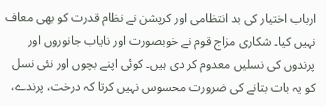ارباب اختیار کی بد انتظامی اور کرپشن نے نظام قدرت کو بھی معاف نہیں کیا۔ شکاری مزاج قوم نے خوبصورت اور نایاب جانوروں اور پرندوں کی نسلیں معدوم کر دی ہیں۔ کوئی اپنے بچوں اور نئی نسل کو یہ بات بتانے کی ضرورت محسوس نہیں کرتا کہ درخت، پرندے،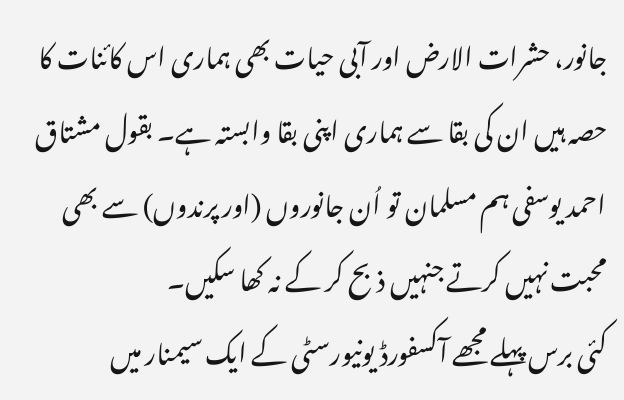جانور، حشرات الارض اور آبی حیات بھی ہماری اس کائنات کا حصہ ہیں ان کی بقا سے ہماری اپنی بقا وابستہ ہے۔ بقول مشتاق احمد یوسفی ہم مسلمان تو اُن جانوروں (اور پرندوں) سے بھی محبت نہیں کرتے جنہیں ذبح کر کے نہ کھا سکیں۔
کئی برس پہلے مجھے آکسفورڈ یونیورسٹی کے ایک سیمنار میں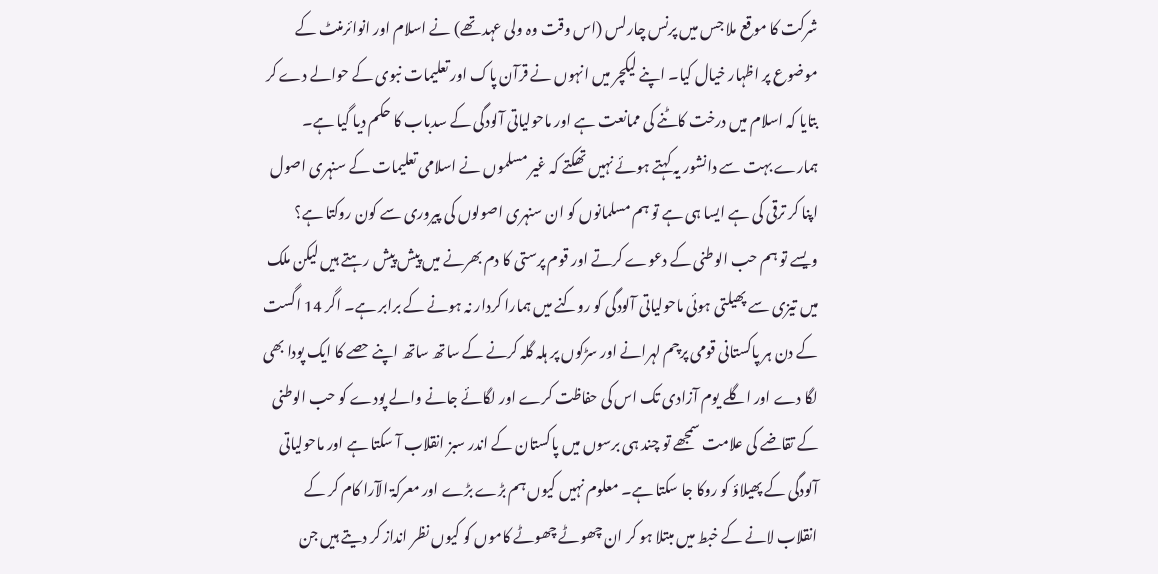شرکت کا موقع ملا جس میں پرنس چارلس (اس وقت وہ ولی عہد تھے) نے اسلام اور انوائرمنٹ کے موضوع پر اظہار خیال کیا۔ اپنے لیکچر میں انہوں نے قرآن پاک اور تعلیمات نبوی کے حوالے دے کر بتایا کہ اسلام میں درخت کاٹنے کی ممانعت ہے اور ماحولیاتی آلودگی کے سدباب کا حکم دیا گیا ہے۔ ہمارے بہت سے دانشور یہ کہتے ہوئے نہیں تھکتے کہ غیر مسلموں نے اسلامی تعلیمات کے سنہری اصول اپنا کر ترقی کی ہے ایسا ہی ہے تو ہم مسلمانوں کو ان سنہری اصولوں کی پیروری سے کون روکتا ہے؟ ویسے تو ہم حب الوطنی کے دعوے کرتے اور قوم پرستی کا دم بھرنے میں پیش پیش رہتے ہیں لیکن ملک میں تیزی سے پھیلتی ہوئی ماحولیاتی آلودگی کو روکنے میں ہمارا کردار نہ ہونے کے برابر ہے۔ اگر 14 اگست کے دن ہر پاکستانی قومی پرچم لہرانے اور سڑکوں پر ہلہ گلہ کرنے کے ساتھ ساتھ اپنے حصے کا ایک پودا بھی لگا دے اور اگلے یوم آزادی تک اس کی حفاظت کرے اور لگائے جانے والے پودے کو حب الوطنی کے تقاضے کی علامت سمجھے تو چند ہی برسوں میں پاکستان کے اندر سبز انقلاب آ سکتا ہے اور ماحولیاتی آلودگی کے پھیلاؤ کو روکا جا سکتا ہے۔ معلوم نہیں کیوں ہم بڑے بڑے اور معرکۃ الآرا کام کر کے انقلاب لانے کے خبط میں مبتلا ہو کر ان چھوٹے چھوٹے کاموں کو کیوں نظر انداز کر دیتے ہیں جن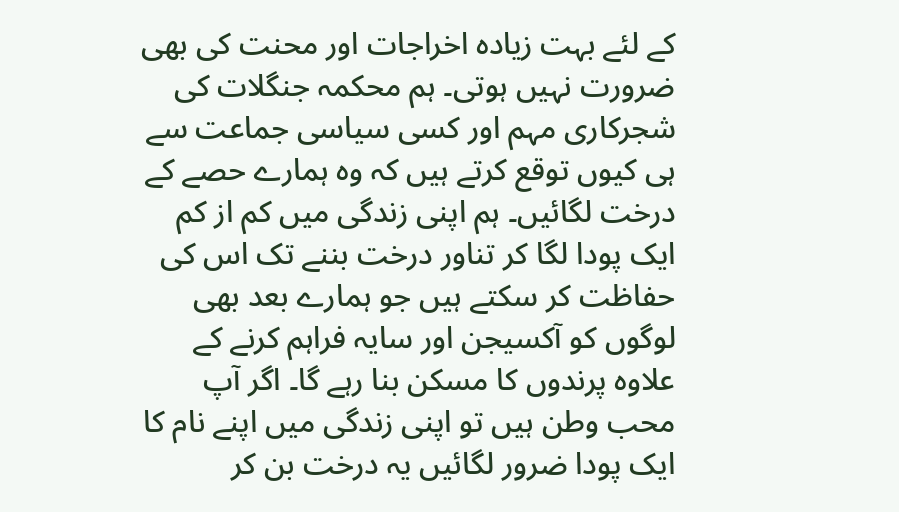کے لئے بہت زیادہ اخراجات اور محنت کی بھی ضرورت نہیں ہوتی۔ ہم محکمہ جنگلات کی شجرکاری مہم اور کسی سیاسی جماعت سے ہی کیوں توقع کرتے ہیں کہ وہ ہمارے حصے کے درخت لگائیں۔ ہم اپنی زندگی میں کم از کم ایک پودا لگا کر تناور درخت بننے تک اس کی حفاظت کر سکتے ہیں جو ہمارے بعد بھی لوگوں کو آکسیجن اور سایہ فراہم کرنے کے علاوہ پرندوں کا مسکن بنا رہے گا۔ اگر آپ محب وطن ہیں تو اپنی زندگی میں اپنے نام کا ایک پودا ضرور لگائیں یہ درخت بن کر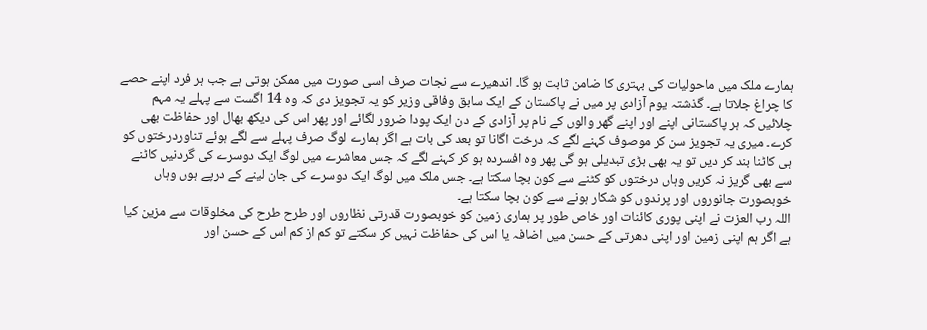ہمارے ملک میں ماحولیات کی بہتری کا ضامن ثابت ہو گا۔ اندھیرے سے نجات صرف اسی صورت میں ممکن ہوتی ہے جب ہر فرد اپنے حصے کا چراغ جلاتا ہے۔ گذشتہ یوم آزادی پر میں نے پاکستان کے ایک سابق وفاقی وزیر کو یہ تجویز دی کہ وہ 14 اگست سے پہلے یہ مہم چلائیں کہ ہر پاکستانی اپنے اور اپنے گھر والوں کے نام پر آزادی کے دن ایک پودا ضرور لگائے اور پھر اس کی دیکھ بھال اور حفاظت بھی کرے۔ میری یہ تجویز سن کر موصوف کہنے لگے کہ درخت اگانا تو بعد کی بات ہے اگر ہمارے لوگ صرف پہلے سے لگے ہوئے تناوردرختوں کو ہی کاٹنا بند کر دیں تو یہ بھی بڑی تبدیلی ہو گی پھر وہ افسردہ ہو کر کہنے لگے کہ جس معاشرے میں لوگ ایک دوسرے کی گردنیں کاٹنے سے بھی گریز نہ کریں وہاں درختوں کو کٹنے سے کون بچا سکتا ہے۔ جس ملک میں لوگ ایک دوسرے کی جان لینے کے درپے ہوں وہاں خوبصورت جانوروں اور پرندوں کو شکار ہونے سے کون بچا سکتا ہے۔
اللہ رب العزت نے اپنی پوری کائنات اور خاص طور پر ہماری زمین کو خوبصورت قدرتی نظاروں اور طرح طرح کی مخلوقات سے مزین کیا ہے اگر ہم اپنی زمین اور اپنی دھرتی کے حسن میں اضافہ یا اس کی حفاظت نہیں کر سکتے تو کم از کم اس کے حسن اور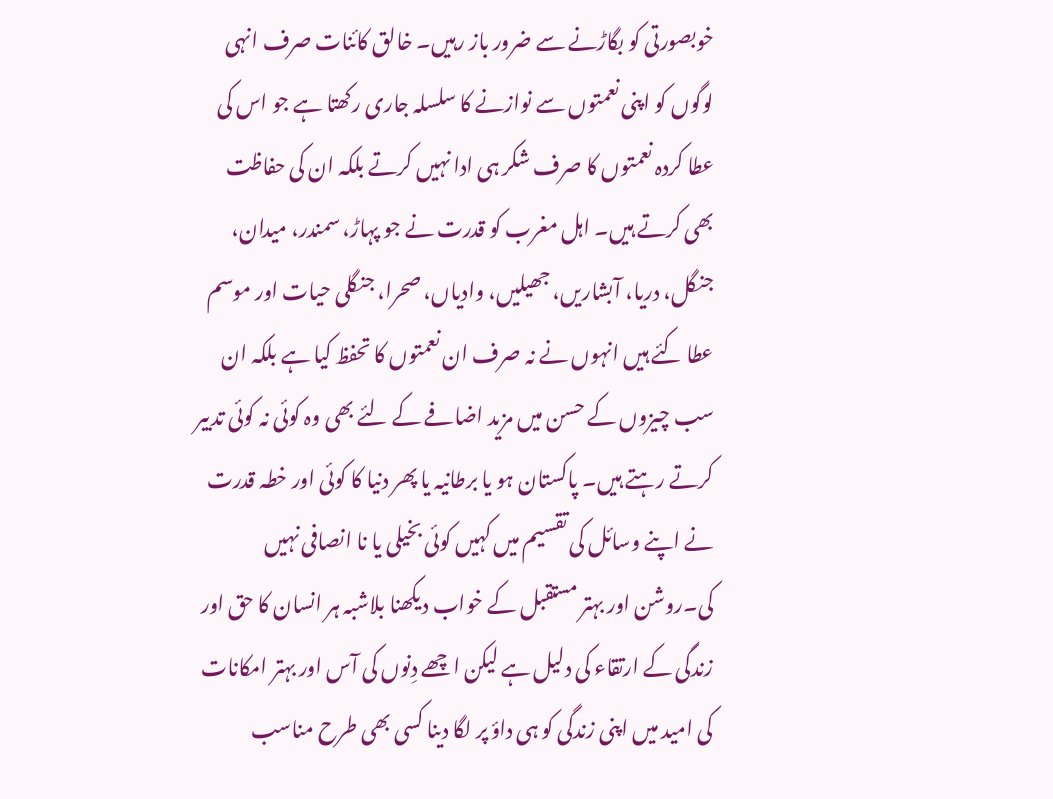خوبصورتی کو بگاڑنے سے ضرور باز رہیں۔ خالق کائنات صرف انہی لوگوں کو اپنی نعمتوں سے نوازنے کا سلسلہ جاری رکھتا ہے جو اس کی عطا کردہ نعمتوں کا صرف شکر ہی ادا نہیں کرتے بلکہ ان کی حفاظت بھی کرتے ہیں۔ اہل مغرب کو قدرت نے جو پہاڑ، سمندر، میدان، جنگل، دریا، آبشاریں، جھیلیں، وادیاں، صحرا، جنگلی حیات اور موسم عطا کئے ہیں انہوں نے نہ صرف ان نعمتوں کا تحفظ کیا ہے بلکہ ان سب چیزوں کے حسن میں مزید اضافے کے لئے بھی وہ کوئی نہ کوئی تدبیر کرتے رہتے ہیں۔ پاکستان ہو یا برطانیہ یا پھر دنیا کا کوئی اور خطہ قدرت نے اپنے وسائل کی تقسیم میں کہیں کوئی بخیلی یا نا انصافی نہیں کی۔روشن اور بہتر مستقبل کے خواب دیکھنا بلاشبہ ہر انسان کا حق اور زندگی کے ارتقاء کی دلیل ہے لیکن اچھے دِنوں کی آس اور بہتر امکانات کی امید میں اپنی زندگی کو ہی داؤ پر لگا دینا کسی بھی طرح مناسب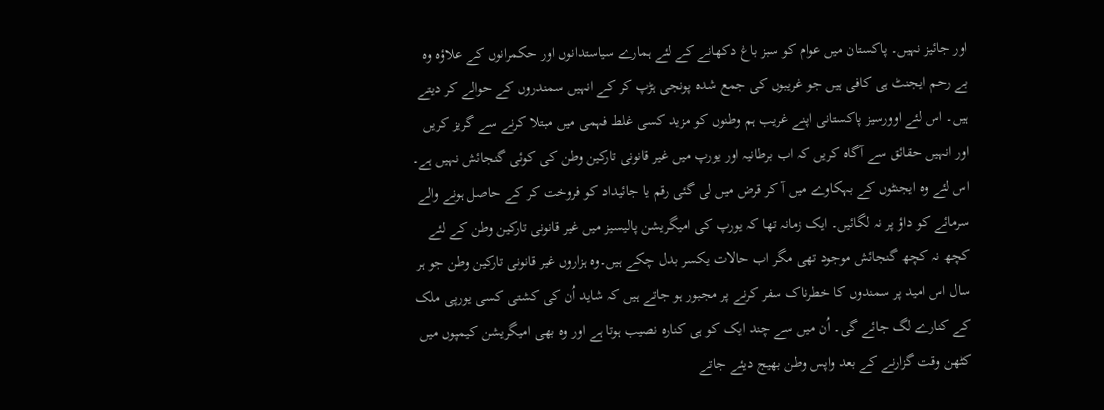اور جائیز نہیں۔ پاکستان میں عوام کو سبز باغ دکھانے کے لئے ہمارے سیاستدانوں اور حکمرانوں کے علاؤہ وہ بے رحم ایجنٹ ہی کافی ہیں جو غریبوں کی جمع شدہ پونجی ہڑپ کر کے انہیں سمندروں کے حوالے کر دیتے ہیں۔ اس لئے اوورسیز پاکستانی اپنے غریب ہم وطنوں کو مزید کسی غلط فہمی میں مبتلا کرنے سے گریز کریں اور انہیں حقائق سے آگاہ کریں کہ اب برطانیہ اور یورپ میں غیر قانونی تارکین وطن کی کوئی گنجائش نہیں ہے۔ اس لئے وہ ایجنٹوں کے بہکاوے میں آ کر قرض میں لی گئی رقم یا جائیداد کو فروخت کر کے حاصل ہونے والے سرمائے کو داؤ پر نہ لگائیں۔ ایک زمانہ تھا کہ یورپ کی امیگریشن پالیسیز میں غیر قانونی تارکین وطن کے لئے کچھ نہ کچھ گنجائش موجود تھی مگر اب حالات یکسر بدل چکے ہیں۔وہ ہزاروں غیر قانونی تارکین وطن جو ہر سال اس امید پر سمندوں کا خطرناک سفر کرنے پر مجبور ہو جاتے ہیں کہ شاید اُن کی کشتی کسی یورپی ملک کے کنارے لگ جائے گی۔ اُن میں سے چند ایک کو ہی کنارہ نصیب ہوتا ہے اور وہ بھی امیگریشن کیمپوں میں کٹھن وقت گزارنے کے بعد واپس وطن بھیج دیئے جاتے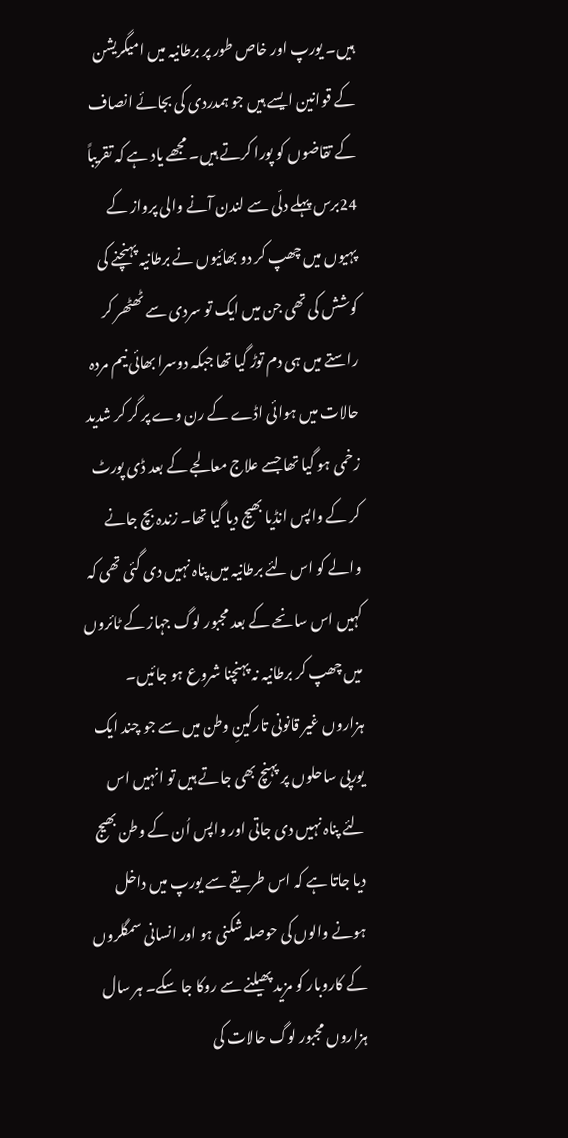ہیں۔ یورپ اور خاص طور پر برطانیہ میں امیگریشن کے قوانین ایسے ہیں جو ہمدردی کی بجائے انصاف کے تقاضوں کو پورا کرتے ہیں۔ مجھے یاد ہے کہ تقریباً 24برس پہلے دلّی سے لندن آنے والی پرواز کے پہیوں میں چھپ کر دو بھائیوں نے برطانیہ پہنچنے کی کوشش کی تھی جن میں ایک تو سردی سے ٹھٹھر کر راستے میں ہی دم توڑ گیا تھا جبکہ دوسرا بھائی نیم مردہ حالات میں ہوائی اڈے کے رن وے پر گر کر شدید زخمی ہو گیا تھا جسے علاج معالجے کے بعد ڈی پورٹ کر کے واپس انڈیا بھیج دیا گیا تھا۔ زندہ بچ جانے والے کو اس لئے برطانیہ میں پناہ نہیں دی گئی تھی کہ کہیں اس سانحے کے بعد مجبور لوگ جہاز کے ٹائروں میں چھپ کر برطانیہ نہ پہنچنا شروع ہو جائیں۔ ہزاروں غیر قانونی تارکینِ وطن میں سے جو چند ایک یورپی ساحلوں پر پہنچ بھی جاتے ہیں تو انہیں اس لئے پناہ نہیں دی جاتی اور واپس اُن کے وطن بھیج دیا جاتا ہے کہ اس طریقے سے یورپ میں داخل ہونے والوں کی حوصلہ شکنی ہو اور انسانی سمگلروں کے کاروبار کو مزید پھیلنے سے روکا جا سکے۔ ہر سال ہزاروں مجبور لوگ حالات کی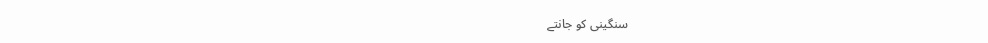سنگینی کو جانتے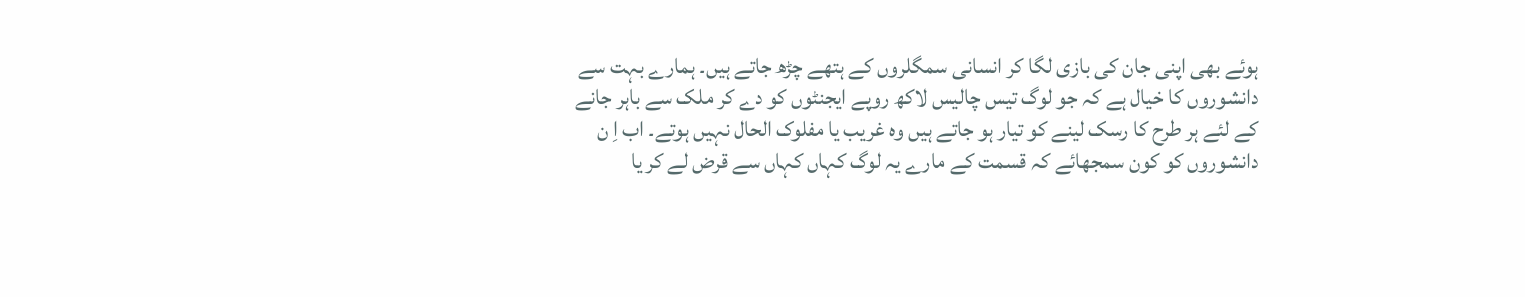ہوئے بھی اپنی جان کی بازی لگا کر انسانی سمگلروں کے ہتھے چڑھ جاتے ہیں۔ ہمارے بہت سے دانشوروں کا خیال ہے کہ جو لوگ تیس چالیس لاکھ روپے ایجنٹوں کو دے کر ملک سے باہر جانے کے لئے ہر طرح کا رسک لینے کو تیار ہو جاتے ہیں وہ غریب یا مفلوک الحال نہیں ہوتے۔ اب اِ ن دانشوروں کو کون سمجھائے کہ قسمت کے مارے یہ لوگ کہاں کہاں سے قرض لے کر یا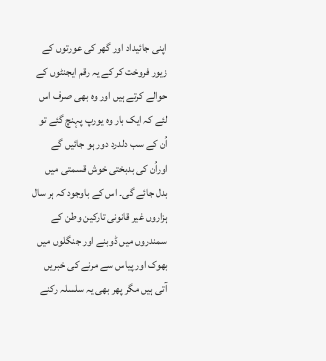اپنی جائیداد اور گھر کی عورتوں کے زیور فروخت کر کے یہ رقم ایجنٹوں کے حوالے کرتے ہیں اور وہ بھی صرف اس لئے کہ ایک بار وہ یورپ پہنچ گئے تو اُن کے سب دلدرد دور ہو جائیں گے اوراُن کی بدبختی خوش قسمتی میں بدل جائے گی۔ اس کے باوجود کہ ہر سال ہزاروں غیر قانونی تارکین وطن کے سمندروں میں ڈوبنے اور جنگلوں میں بھوک اور پیاس سے مرنے کی خبریں آتی ہیں مگر پھر بھی یہ سلسلہ رکنے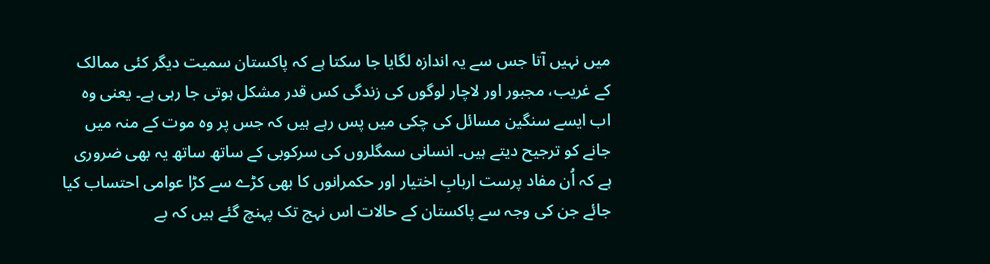میں نہیں آتا جس سے یہ اندازہ لگایا جا سکتا ہے کہ پاکستان سمیت دیگر کئی ممالک کے غریب، مجبور اور لاچار لوگوں کی زندگی کس قدر مشکل ہوتی جا رہی ہے۔ یعنی وہ اب ایسے سنگین مسائل کی چکی میں پس رہے ہیں کہ جس پر وہ موت کے منہ میں جانے کو ترجیح دیتے ہیں۔ انسانی سمگلروں کی سرکوبی کے ساتھ ساتھ یہ بھی ضروری ہے کہ اُن مفاد پرست اربابِ اختیار اور حکمرانوں کا بھی کڑے سے کڑا عوامی احتساب کیا جائے جن کی وجہ سے پاکستان کے حالات اس نہج تک پہنچ گئے ہیں کہ بے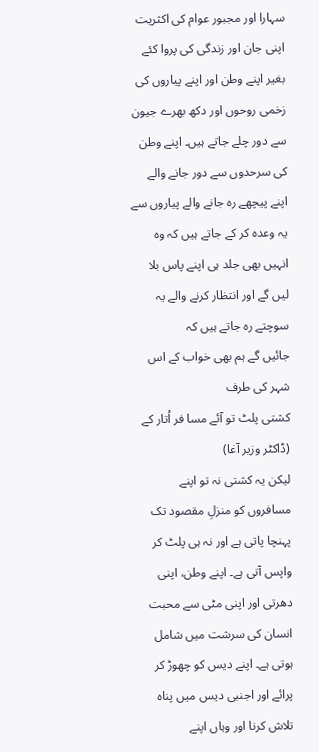سہارا اور مجبور عوام کی اکثریت اپنی جان اور زندگی کی پروا کئے بغیر اپنے وطن اور اپنے پیاروں کی زخمی روحوں اور دکھ بھرے جیون سے دور چلے جاتے ہیں۔ اپنے وطن کی سرحدوں سے دور جانے والے اپنے پیچھے رہ جانے والے پیاروں سے یہ وعدہ کر کے جاتے ہیں کہ وہ انہیں بھی جلد ہی اپنے پاس بلا لیں گے اور انتظار کرنے والے یہ سوچتے رہ جاتے ہیں کہ
جائیں گے ہم بھی خواب کے اس شہر کی طرف
کشتی پلٹ تو آئے مسا فر اُتار کے
(ڈاکٹر وزیر آغا)
لیکن یہ کشتی نہ تو اپنے مسافروں کو منزلِ مقصود تک پہنچا پاتی ہے اور نہ ہی پلٹ کر واپس آتی ہے۔ اپنے وطن، اپنی دھرتی اور اپنی مٹی سے محبت انسان کی سرشت میں شامل ہوتی ہے۔ اپنے دیس کو چھوڑ کر پرائے اور اجنبی دیس میں پناہ تلاش کرنا اور وہاں اپنے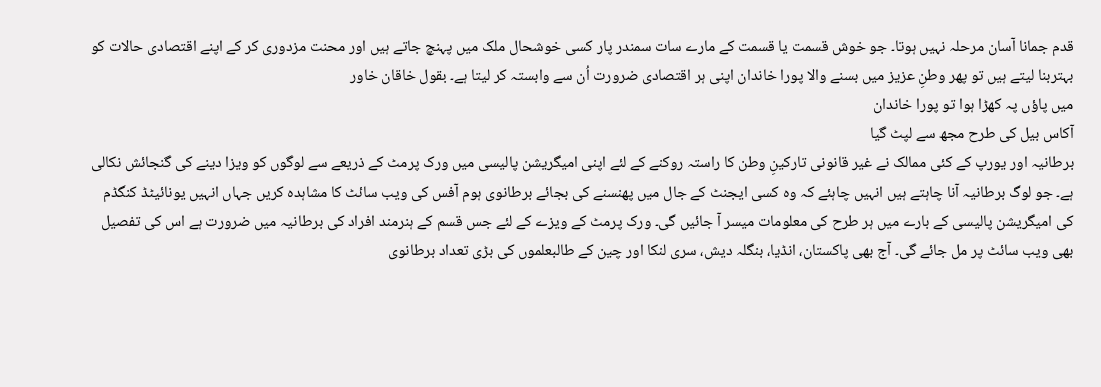قدم جمانا آسان مرحلہ نہیں ہوتا۔ جو خوش قسمت یا قسمت کے مارے سات سمندر پار کسی خوشحال ملک میں پہنچ جاتے ہیں اور محنت مزدوری کر کے اپنے اقتصادی حالات کو بہتربنا لیتے ہیں تو پھر وطنِ عزیز میں بسنے والا پورا خاندان اپنی ہر اقتصادی ضرورت اُن سے وابستہ کر لیتا ہے۔ بقول خاقان خاور
میں پاؤں پہ کھڑا ہوا تو پورا خاندان
آکاس بیل کی طرح مجھ سے لپٹ گیا
برطانیہ اور یورپ کے کئی ممالک نے غیر قانونی تارکینِ وطن کا راستہ روکنے کے لئے اپنی امیگریشن پالیسی میں ورک پرمٹ کے ذریعے سے لوگوں کو ویزا دینے کی گنجائش نکالی ہے۔ جو لوگ برطانیہ آنا چاہتے ہیں انہیں چاہئے کہ وہ کسی ایجنٹ کے جال میں پھنسنے کی بجائے برطانوی ہوم آفس کی ویب سائٹ کا مشاہدہ کریں جہاں انہیں یونائیٹڈ کنگڈم کی امیگریشن پالیسی کے بارے میں ہر طرح کی معلومات میسر آ جائیں گی۔ ورک پرمٹ کے ویزے کے لئے جس قسم کے ہنرمند افراد کی برطانیہ میں ضرورت ہے اس کی تفصیل بھی ویب سائٹ پر مل جائے گی۔ آج بھی پاکستان، انڈیا، بنگلہ دیش، سری لنکا اور چین کے طالبعلموں کی بڑی تعداد برطانوی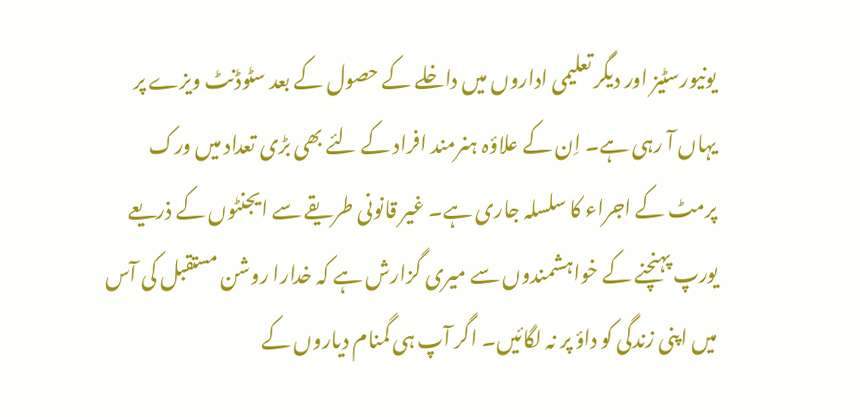یونیورسٹیز اور دیگر تعلیمی اداروں میں داخلے کے حصول کے بعد سٹوڈنٹ ویزے پر یہاں آ رہی ہے۔ اِن کے علاؤہ ہنرمند افراد کے لئے بھی بڑی تعداد میں ورک پرمٹ کے اجراء کا سلسلہ جاری ہے۔ غیر قانونی طریقے سے ایجنٹوں کے ذریعے یورپ پہنچنے کے خواہشمندوں سے میری گزارش ہے کہ خدارا روشن مستقبل کی آس میں اپنی زندگی کو داؤ پر نہ لگائیں۔ اگر آپ ہی گمنام دیاروں کے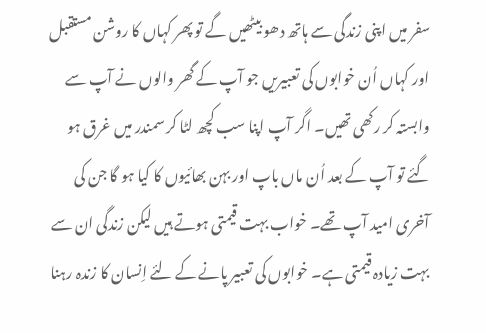سفر میں اپنی زندگی سے ہاتھ دھو بیٹھیں گے تو پھر کہاں کا روشن مستقبل اور کہاں اُن خوابوں کی تعبیریں جو آپ کے گھر والوں نے آپ سے وابستہ کر رکھی تھیں۔ اگر آپ اپنا سب کچھ لٹا کر سمندر میں غرق ہو گئے تو آپ کے بعد اُن ماں باپ اور بہن بھائیوں کا کیا ہو گا جن کی آخری امید آپ تھے۔ خواب بہت قیمتی ہوتے ہیں لیکن زندگی ان سے بہت زیادہ قیمتی ہے۔ خوابوں کی تعبیر پانے کے لئے اِنسان کا زندہ رہنا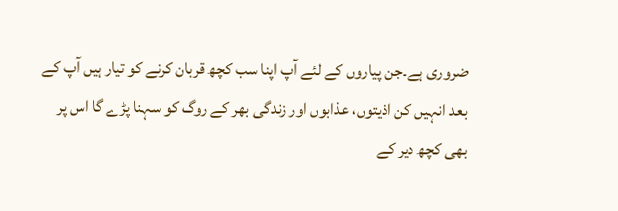ضروری ہے۔جن پیاروں کے لئے آپ اپنا سب کچھ قربان کرنے کو تیار ہیں آپ کے بعد انہیں کن اذیتوں، عذابوں اور زندگی بھر کے روگ کو سہنا پڑے گا اس پر بھی کچھ دیر کے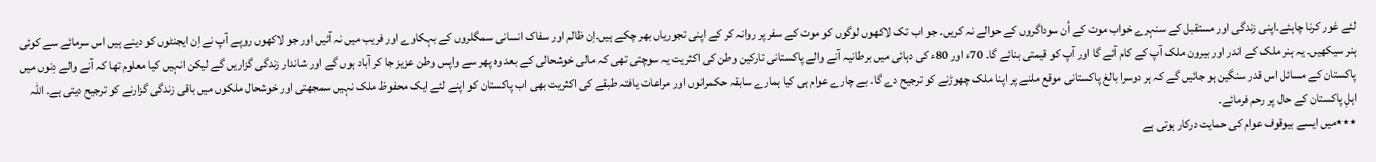لئے غور کرنا چاہئے۔اپنی زندگی اور مستقبل کے سنہرے خواب موت کے اُن سوداگروں کے حوالے نہ کریں۔ جو اب تک لاکھوں لوگوں کو موت کے سفر پر روانہ کر کے اپنی تجوریاں بھر چکے ہیں۔اِن ظالم اور سفاک انسانی سمگلروں کے بہکاوے اور فریب میں نہ آئیں اور جو لاکھوں روپے آپ نے اِن ایجنٹوں کو دینے ہیں اس سرمائے سے کوئی ہنر سیکھیں۔ یہ ہنر ملک کے اندر اور بیرون ملک آپ کے کام آئے گا اور آپ کو قیمتی بنائے گا۔ 70ء اور 80ء کی دہائی میں برطانیہ آنے والے پاکستانی تارکین وطن کی اکثریت یہ سوچتی تھی کہ مالی خوشحالی کے بعد وہ پھر سے واپس وطن عزیز جا کر آباد ہوں گے اور شاندار زندگی گزاریں گے لیکن انہیں کیا معلوم تھا کہ آنے والے دِنوں میں پاکستان کے مسائل اس قدر سنگین ہو جائیں گے کہ ہر دوسرا بالغ پاکستانی موقع ملنے پر اپنا ملک چھوڑنے کو ترجیح دے گا۔ بے چارے عوام ہی کیا ہمارے سابقہ حکمرانوں اور مراعات یافتہ طبقے کی اکثریت بھی اب پاکستان کو اپنے لئے ایک محفوظ ملک نہیں سمجھتی اور خوشحال ملکوں میں باقی زندگی گزارنے کو ترجیح دیتی ہے۔ اللہ اہلِ پاکستان کے حال پر رحم فرمائے۔
٭٭٭میں ایسے بیوقوف عوام کی حمایت درکار ہوتی ہے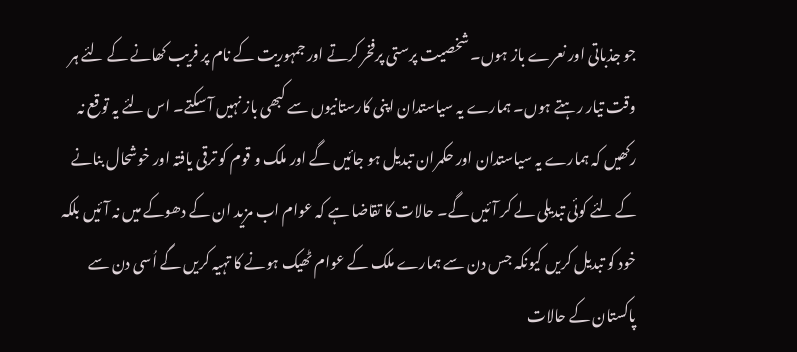جو جذباتی اور نعرے باز ہوں۔ شخصیت پرستی پرفخر کرتے اور جمہوریت کے نام پر فریب کھانے کے لئے ہر وقت تیار رہتے ہوں۔ ہمارے یہ سیاستدان اپنی کارستانیوں سے کبھی باز نہیں آ سکتے۔ اس لئے یہ توقع نہ رکھیں کہ ہمارے یہ سیاستدان اور حکمران تبدیل ہو جائیں گے اور ملک و قوم کو ترقی یافتہ اور خوشحال بنانے کے لئے کوئی تبدیلی لے کر آئیں گے۔ حالات کا تقاضا ہے کہ عوام اب مزید ان کے دھوکے میں نہ آئیں بلکہ خود کو تبدیل کریں کیونکہ جس دن سے ہمارے ملک کے عوام ٹھیک ہونے کا تہیہ کریں گے اُسی دن سے پاکستان کے حالات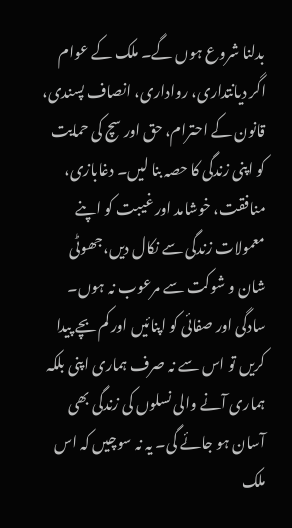بدلنا شروع ہوں گے۔ ملک کے عوام اگر دیانتداری، رواداری، انصاف پسندی، قانون کے احترام، حق اور سچ کی حمایت کو اپنی زندگی کا حصہ بنا لیں۔ دغابازی، منافقت، خوشامد اور غیبت کو اپنے معمولات زندگی سے نکال دیں،جھوٹی شان و شوکت سے مرعوب نہ ہوں۔ سادگی اور صفائی کو اپنائیں اور کم بچے پیدا کریں تو اس سے نہ صرف ہماری اپنی بلکہ ہماری آنے والی نسلوں کی زندگی بھی آسان ہو جائے گی۔ یہ نہ سوچیں کہ اس ملک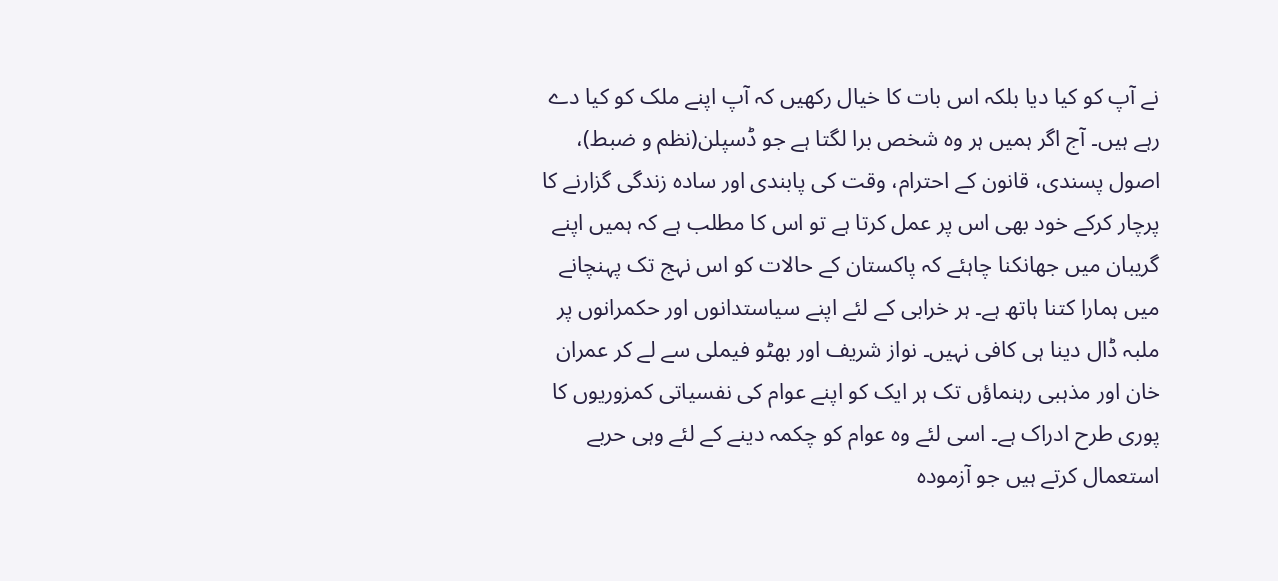نے آپ کو کیا دیا بلکہ اس بات کا خیال رکھیں کہ آپ اپنے ملک کو کیا دے رہے ہیں۔ آج اگر ہمیں ہر وہ شخص برا لگتا ہے جو ڈسپلن(نظم و ضبط)، اصول پسندی، قانون کے احترام، وقت کی پابندی اور سادہ زندگی گزارنے کا پرچار کرکے خود بھی اس پر عمل کرتا ہے تو اس کا مطلب ہے کہ ہمیں اپنے گریبان میں جھانکنا چاہئے کہ پاکستان کے حالات کو اس نہج تک پہنچانے میں ہمارا کتنا ہاتھ ہے۔ ہر خرابی کے لئے اپنے سیاستدانوں اور حکمرانوں پر ملبہ ڈال دینا ہی کافی نہیں۔ نواز شریف اور بھٹو فیملی سے لے کر عمران خان اور مذہبی رہنماؤں تک ہر ایک کو اپنے عوام کی نفسیاتی کمزوریوں کا پوری طرح ادراک ہے۔ اسی لئے وہ عوام کو چکمہ دینے کے لئے وہی حربے استعمال کرتے ہیں جو آزمودہ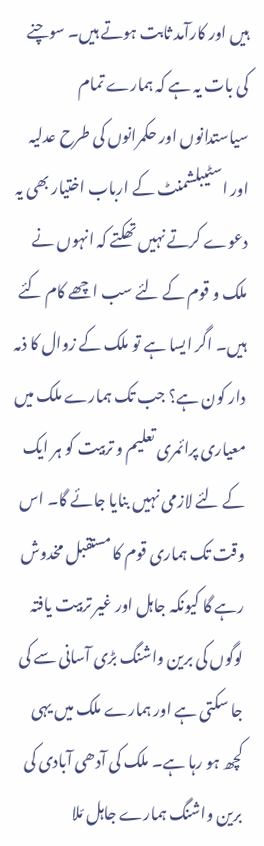ہیں اور کارآمد ثابت ہوتے ہیں۔ سوچنے کی بات یہ ہے کہ ہمارے تمام سیاستدانوں اور حکمرانوں کی طرح عدلیہ اور اسٹیبلشمنٹ کے ارباب اختیار بھی یہ دعوے کرتے نہیں تھکتے کہ انہوں نے ملک و قوم کے لئے سب اچھے کام کئے ہیں۔ اگر ایسا ہے تو ملک کے زوال کا ذمہ دار کون ہے؟ جب تک ہمارے ملک میں معیاری پرائمری تعلیم و تربیت کو ہر ایک کے لئے لازمی نہیں بنایا جائے گا۔ اس وقت تک ہماری قوم کا مستقبل مخدوش رہے گا کیونکہ جاہل اور غیر تربیت یافتہ لوگوں کی برین واشنگ بڑی آسانی سے کی جا سکتی ہے اور ہمارے ملک میں یہی کچھ ہو رہا ہے۔ ملک کی آدھی آبادی کی برین واشنگ ہمارے جاہل مّلا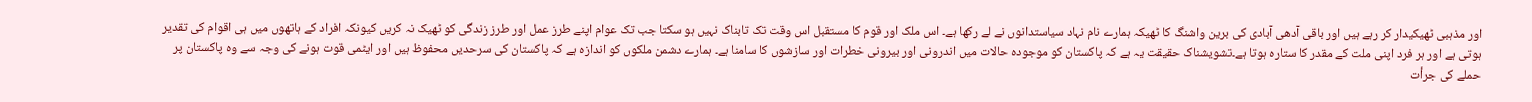اور مذہبی ٹھیکیدار کر رہے ہیں اور باقی آدھی آبادی کی برین واشنگ کا ٹھیکہ ہمارے نام نہاد سیاستدانوں نے لے رکھا ہے۔ اس ملک اور قوم کا مستقبل اس وقت تک تابناک نہیں ہو سکتا جب تک عوام اپنے طرز عمل اور طرز زندگی کو ٹھیک نہ کریں کیونکہ افراد کے ہاتھوں میں ہی اقوام کی تقدیر ہوتی ہے اور ہر فرد اپنی ملت کے مقدر کا ستارہ ہوتا ہے۔تشویشناک حقیقت یہ ہے کہ پاکستان کو موجودہ حالات میں اندرونی اور بیرونی خطرات اور سازشوں کا سامنا ہے۔ ہمارے دشمن ملکوں کو اندازہ ہے کہ پاکستان کی سرحدیں محفوظ ہیں اور ایٹمی قوت ہونے کی وجہ سے وہ پاکستان پر حملے کی جرأت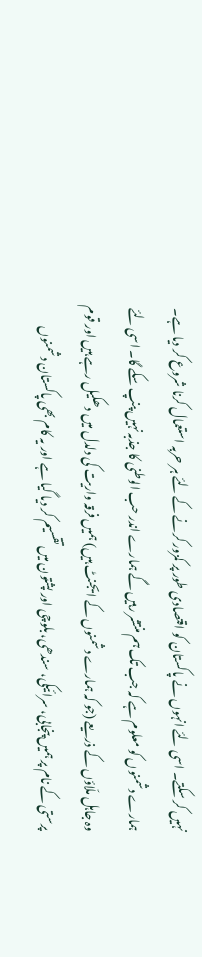نہیں کر سکتے۔ اسی لئے انہوں نے پاکستان کو اقتصادی طور پر کمزور کرنے کے لئے ہر حربہ استعمال کرنا شروع کر دیا ہے۔ ہمارے دشمنوں کو معلوم ہے کہ جب تک ہم منتشر رہیں گے ہمارے اندر حب الوطنی کا جذبہ نہیں پنپ سکے گا۔ اسی لئے وہ جاہل ملّاؤں کے ذریعے (جو کہ ہمارے دشمنوں کے ایجنٹ ہیں) ہمیں فرقہ واریت کی دلدل میں دھکیل رہے ہیں اور قوم پرستی کے نام پر ہمیں پنجابی، سرائیکی، سندھی، بلوچی اور پشتون میں تقسیم کر دیا گیا ہے اور یہ کام بھی پاکستان دشمنوں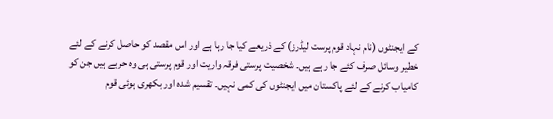کے ایجنٹوں (نام نہاد قوم پرست لیڈرز) کے ذریعے کیا جا رہا ہے اور اس مقصد کو حاصل کرنے کے لئے خطیر وسائل صرف کئے جا رہے ہیں۔ شخصیت پرستی فرقہ واریت اور قوم پرستی ہی وہ حربے ہیں جن کو کامیاب کرنے کے لئے پاکستان میں ایجنٹوں کی کمی نہیں۔ تقسیم شدہ اور بکھری ہوئی قوم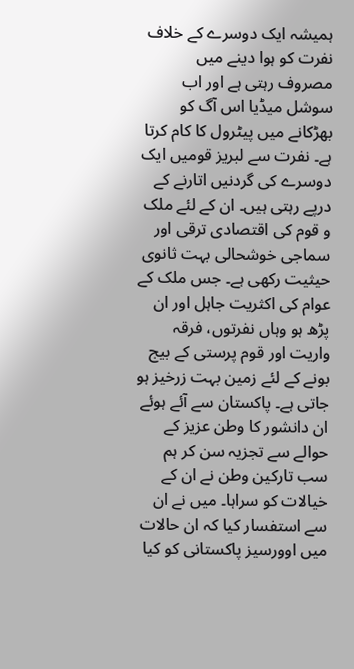ہمیشہ ایک دوسرے کے خلاف نفرت کو ہوا دینے میں مصروف رہتی ہے اور اب سوشل میڈیا اس آگ کو بھڑکانے میں پیٹرول کا کام کرتا ہے۔ نفرت سے لبریز قومیں ایک دوسرے کی گردنیں اتارنے کے درپے رہتی ہیں۔ ان کے لئے ملک و قوم کی اقتصادی ترقی اور سماجی خوشحالی بہت ثانوی حیثیت رکھی ہے۔ جس ملک کے عوام کی اکثریت جاہل اور ان پڑھ ہو وہاں نفرتوں، فرقہ واریت اور قوم پرستی کے بیج بونے کے لئے زمین بہت زرخیز ہو جاتی ہے۔ پاکستان سے آئے ہوئے ان دانشور کا وطن عزیز کے حوالے سے تجزیہ سن کر ہم سب تارکین وطن نے ان کے خیالات کو سراہا۔ میں نے ان سے استفسار کیا کہ ان حالات میں اوورسیز پاکستانی کو کیا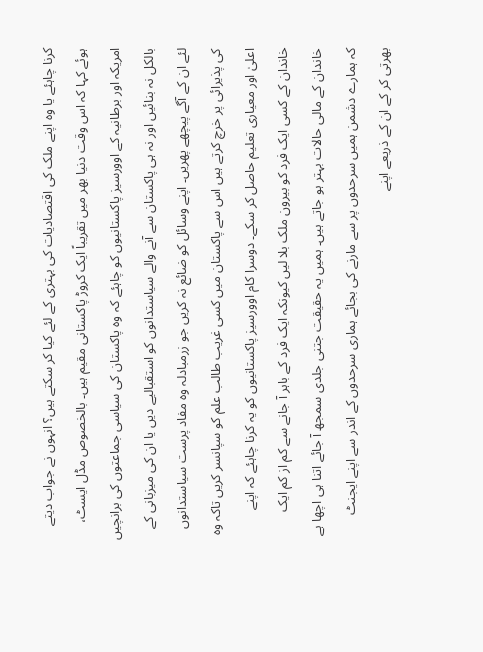کرنا چاہئے یا وہ اپنے ملک کی اقتصادیات کی بہتری کے لئے کیا کر سکتے ہیں؟ انہوں نے جواب دیتے ہوئے کہا کہ اس وقت دنیا بھر میں تقریباً ایک کروڑ پاکستانی مقیم ہیں۔ بالخصوص مڈل ایسٹ، امریکہ اور برطانیہ کے اوورسیز پاکستانیوں کو چاہئے کہ وہ پاکستان کی سیاسی جماعتوں کی برانچیں بالکل نہ بنائیں اور نہ ہی پاکستان سے آنے والے سیاستدانوں کو استقبالیے دیں یا ان کی میزبانی کے لئے ان کے آگے پیچھے پھریں۔ اپنے وسائل کو ضائع نہ کریں جو زرمبادلہ وہ مفاد پرست سیاستدانوں کی پذیرائی پر خرچ کرتے ہیں اس سے پاکستان میں کسی غریب طالب علم کو سپانسر کریں تاکہ وہ اعلیٰ اور معیاری تعلیم حاصل کر سکے۔ دوسرا کام اوورسیز پاکستانیوں کو یہ کرنا چاہئے کہ اپنے خاندان کے کسی ایک فرد کو بیرون ملک بلا لیں کیونکہ ایک فرد کے باہر آ جانے سے کم از کم ایک خاندان کے مالی حالات بہتر ہو جاتے ہیں۔ ہمیں یہ حقیقت جتنی جلدی سمجھ آ جائے اتنا ہی اچھا ہے کہ ہمارے دشمن ہمیں سرحدوں پر سے مارنے کی بجائے ہماری سرحدوں کے اندر سے اپنے ایجنٹ بھرتی کر کے ان کے ذریعے اپنے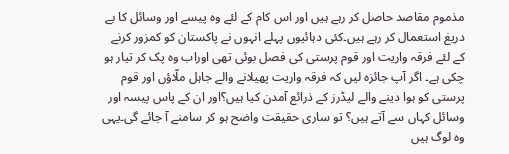مذموم مقاصد حاصل کر رہے ہیں اور اس کام کے لئے وہ پیسے اور وسائل کا بے دریغ استعمال کر رہے ہیں۔کئی دہائیوں پہلے انہوں نے پاکستان کو کمزور کرنے کے لئے فرقہ واریت اور قوم پرستی کی فصل بوئی تھی اوراب وہ پک کر تیار ہو چکی ہے۔ اگر آپ جائزہ لیں کہ فرقہ واریت پھیلانے والے جاہل ملّاؤں اور قوم پرستی کو ہوا دینے والے لیڈرز کے ذرائع آمدن کیا ہیں؟اور ان کے پاس پیسہ اور وسائل کہاں سے آتے ہیں؟ تو ساری حقیقت واضح ہو کر سامنے آ جائے گی۔یہی وہ لوگ ہیں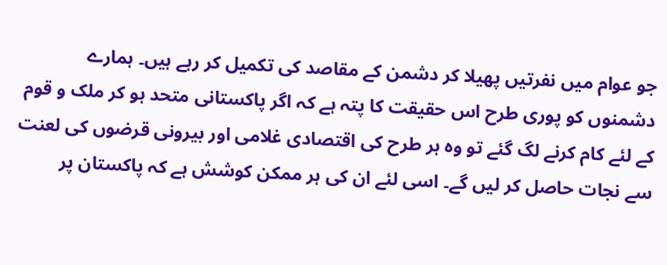جو عوام میں نفرتیں پھیلا کر دشمن کے مقاصد کی تکمیل کر رہے ہیں۔ ہمارے دشمنوں کو پوری طرح اس حقیقت کا پتہ ہے کہ اگر پاکستانی متحد ہو کر ملک و قوم کے لئے کام کرنے لگ گئے تو وہ ہر طرح کی اقتصادی غلامی اور بیرونی قرضوں کی لعنت سے نجات حاصل کر لیں گے۔ اسی لئے ان کی ہر ممکن کوشش ہے کہ پاکستان پر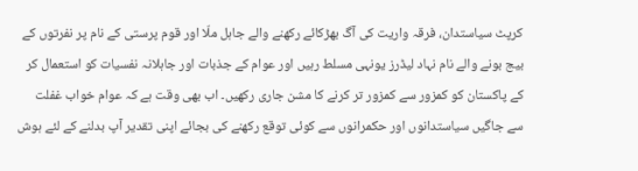کرپٹ سیاستدان، فرقہ واریت کی آگ بھڑکائے رکھنے والے جاہل ملّا اور قوم پرستی کے نام پر نفرتوں کے بیج بونے والے نام نہاد لیڈرز یونہی مسلط رہیں اور عوام کے جذبات اور جاہلانہ نفسیات کو استعمال کر کے پاکستان کو کمزور سے کمزور تر کرنے کا مشن جاری رکھیں۔ اب بھی وقت ہے کہ عوام خواب غفلت سے جاگیں سیاستدانوں اور حکمرانوں سے کوئی توقع رکھنے کی بجائے اپنی تقدیر آپ بدلنے کے لئے ہوش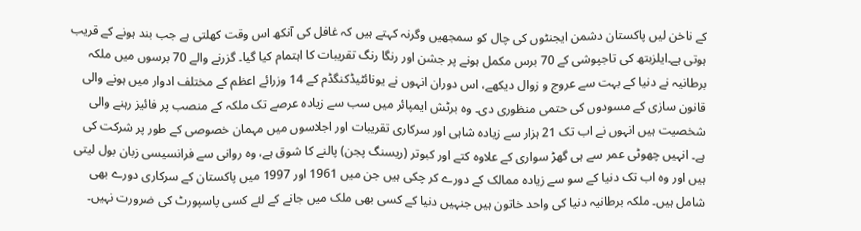کے ناخن لیں پاکستان دشمن ایجنٹوں کی چال کو سمجھیں وگرنہ کہتے ہیں کہ غافل کی آنکھ اس وقت کھلتی ہے جب بند ہونے کے قریب ہوتی ہے۔ایلزبتھ کی تاجپوشی کے 70 برس مکمل ہونے پر جشن اور رنگا رنگ تقریبات کا اہتمام کیا گیا۔ گزرنے والے 70 برسوں میں ملکہ برطانیہ نے دنیا کے بہت سے عروج و زوال دیکھے، اس دوران انہوں نے یونائٹیڈکنگڈم کے 14 وزرائے اعظم کے مختلف ادوار میں ہونے والی قانون سازی کے مسودوں کی حتمی منظوری دی۔ وہ برٹش ایمپائر میں سب سے زیادہ عرصے تک ملکہ کے منصب پر فائیز رہنے والی شخصیت ہیں انہوں نے اب تک 21 ہزار سے زیادہ شاہی اور سرکاری تقریبات اور اجلاسوں میں مہمان خصوصی کے طور پر شرکت کی ہے۔ انہیں چھوٹی عمر سے ہی گھڑ سواری کے علاوہ کتے اور کبوتر (ریسنگ پجن) پالنے کا شوق ہے، وہ روانی سے فرانسیسی زبان بول لیتی ہیں اور وہ اب تک دنیا کے سو سے زیادہ ممالک کے دورے کر چکی ہیں جن میں 1961 اور 1997 میں پاکستان کے سرکاری دورے بھی شامل ہیں۔ ملکہ برطانیہ دنیا کی واحد خاتون ہیں جنہیں دنیا کے کسی بھی ملک میں جانے کے لئے کسی پاسپورٹ کی ضرورت نہیں۔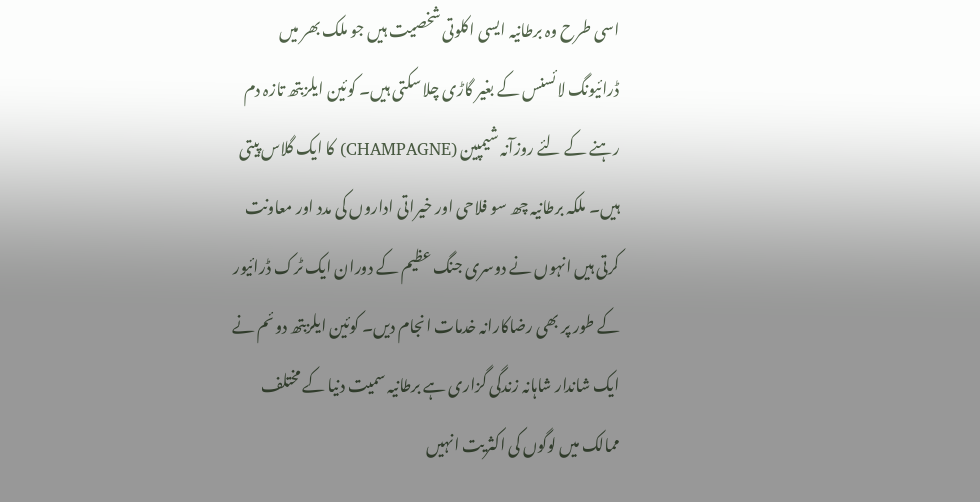اسی طرح وہ برطانیہ ایسی اکلوتی شخصیت ہیں جو ملک بھر میں ڈرائیونگ لائسنس کے بغیر گاڑی چلا سکتی ہیں۔ کوئین ایلزبتھ تازہ دم رہنے کے لئے روزآنہ شیمپین (CHAMPAGNE) کا ایک گلاس پیتی ہیں۔ ملکہ برطانیہ چھ سو فلاحی اور خیراتی اداروں کی مدد اور معاونت کرتی ہیں انہوں نے دوسری جنگ عظیم کے دوران ایک ٹرک ڈرائیور کے طور پر بھی رضاکارانہ خدمات انجام دیں۔ کوئین ایلزبتھ دوئم نے ایک شاندار شاہانہ زندگی گزاری ہے برطانیہ سمیت دنیا کے مختلف ممالک میں لوگوں کی اکثریت انہیں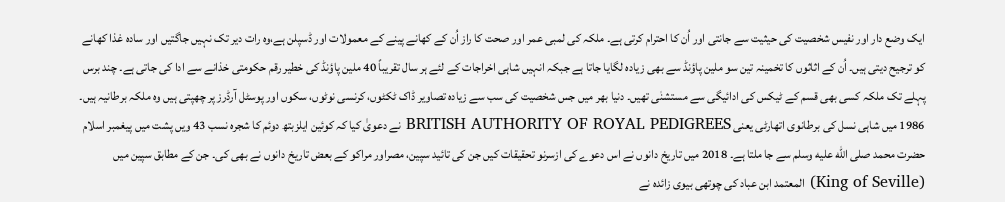ایک وضع دار اور نفیس شخصیت کی حیثیت سے جانتی اور اُن کا احترام کرتی ہے۔ ملکہ کی لمبی عمر اور صحت کا راز اُن کے کھانے پینے کے معمولات اور ڈسپلن ہے،وہ رات دیر تک نہیں جاگتیں اور سادہ غذا کھانے کو ترجیح دیتی ہیں۔ اُن کے اثاثوں کا تخمینہ تین سو ملین پاؤنڈ سے بھی زیادہ لگایا جاتا ہے جبکہ انہیں شاہی اخراجات کے لئے ہر سال تقریباً 40 ملین پاؤنڈ کی خطیر رقم حکومتی خذانے سے ادا کی جاتی ہے۔ چند برس پہلے تک ملکہ کسی بھی قسم کے ٹیکس کی ادائیگی سے مستشنٰی تھیں۔ دنیا بھر میں جس شخصیت کی سب سے زیادہ تصاویر ڈاک ٹکٹوں، کرنسی نوٹوں، سکوں اور پوسٹل آرڈرز پر چھپتی ہیں وہ ملکہ برطانیہ ہیں۔ 1986 میں شاہی نسل کی برطانوی اتھارٹی یعنی BRITISH AUTHORITY OF ROYAL PEDIGREES نے دعویٰ کیا کہ کوئین ایلزبتھ دوئم کا شجرہ نسب 43 ویں پشت میں پیغمبر اسلام حضرت محمد صلى الله عليه وسلم سے جا ملتا ہے۔ 2018 میں تاریخ دانوں نے اس دعوے کی ازسرنو تحقیقات کیں جن کی تائید سپین، مصراور مراکو کے بعض تاریخ دانوں نے بھی کی۔ جن کے مطابق سپین میں (King of Seville) المعتمد ابن عباد کی چوتھی بیوی زائدہ نے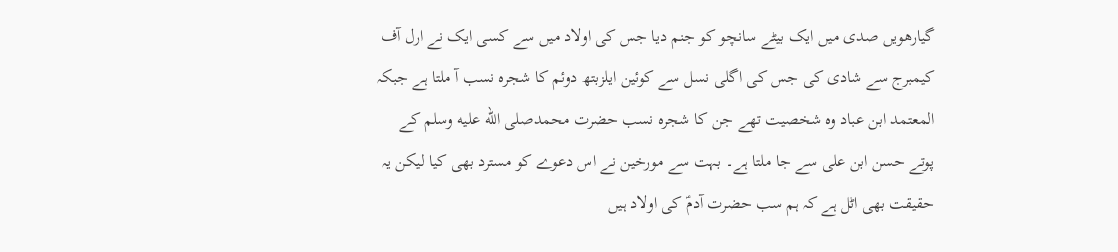گیارھویں صدی میں ایک بیٹے سانچو کو جنم دیا جس کی اولاد میں سے کسی ایک نے ارل آف کیمبرج سے شادی کی جس کی اگلی نسل سے کوئین ایلزبتھ دوئم کا شجرہ نسب آ ملتا ہے جبکہ المعتمد ابن عباد وہ شخصیت تھے جن کا شجرہ نسب حضرت محمدصلى الله عليه وسلم کے پوتے حسن ابن علی سے جا ملتا ہے۔ بہت سے مورخین نے اس دعوے کو مسترد بھی کیا لیکن یہ حقیقت بھی اٹل ہے کہ ہم سب حضرت آدمؑ کی اولاد ہیں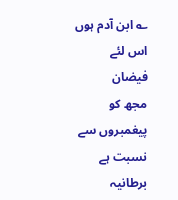؎ ابن آدم ہوں اس لئے فیضان
مجھ کو پیغمبروں سے نسبت ہے
برطانیہ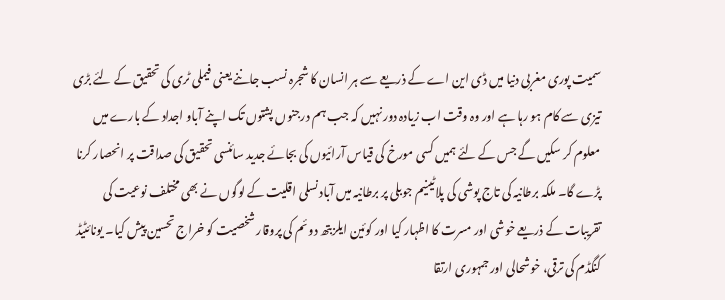سمیت پوری مغربی دنیا میں ڈی این اے کے ذریعے سے ہر انسان کا شجرہ نسب جاننے یعنی فیملی ٹری کی تحقیق کے لئے بڑی تیزی سے کام ہو رہا ہے اور وہ وقت اب زیادہ دور نہیں کہ جب ہم درجنوں پشتوں تک اپنے آباو اجداد کے بارے میں معلوم کر سکیں گے جس کے لئے ہمیں کسی مورخ کی قیاس آرائیوں کی بجائے جدید سائنسی تحقیق کی صداقت پر انحصار کرنا پڑے گا۔ ملکہ برطانیہ کی تاج پوشی کی پلاٹینیم جوبلی پر برطانیہ میں آباد نسلی اقلیت کے لوگوں نے بھی مختلف نوعیت کی تقریبات کے ذریعے خوشی اور مسرت کا اظہار کیا اور کوئین ایلزبتھ دوئم کی پروقار شخصیت کو خراج تحسین پیش کیا۔ یونائٹیڈ کنگڈم کی ترقی، خوشحالی اور جمہوری ارتقا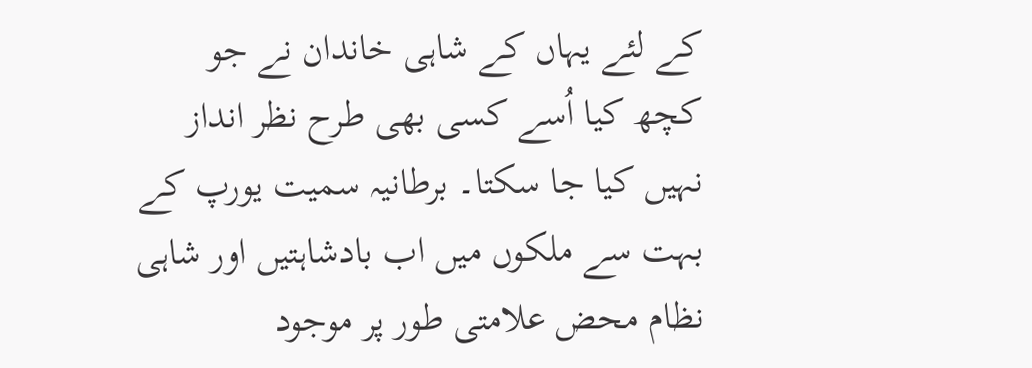کے لئے یہاں کے شاہی خاندان نے جو کچھ کیا اُسے کسی بھی طرح نظر انداز نہیں کیا جا سکتا۔ برطانیہ سمیت یورپ کے بہت سے ملکوں میں اب بادشاہتیں اور شاہی نظام محض علامتی طور پر موجود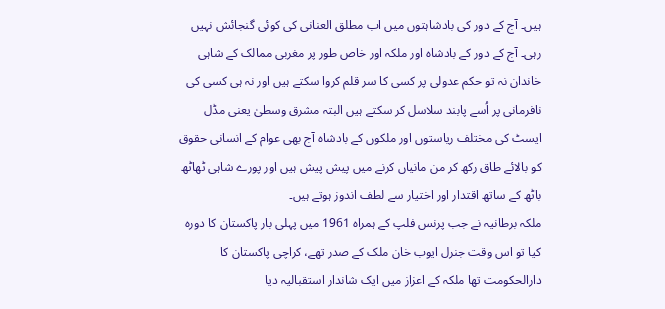ہیں۔ آج کے دور کی بادشاہتوں میں اب مطلق العنانی کی کوئی گنجائش نہیں رہی۔ آج کے دور کے بادشاہ اور ملکہ اور خاص طور پر مغربی ممالک کے شاہی خاندان نہ تو حکم عدولی پر کسی کا سر قلم کروا سکتے ہیں اور نہ ہی کسی کی نافرمانی پر اُسے پابند سلاسل کر سکتے ہیں البتہ مشرق وسطیٰ یعنی مڈل ایسٹ کی مختلف ریاستوں اور ملکوں کے بادشاہ آج بھی عوام کے انسانی حقوق کو بالائے طاق رکھ کر من مانیاں کرنے میں پیش پیش ہیں اور پورے شاہی ٹھاٹھ باٹھ کے ساتھ اقتدار اور اختیار سے لطف اندوز ہوتے ہیں۔
ملکہ برطانیہ نے جب پرنس فلپ کے ہمراہ 1961 میں پہلی بار پاکستان کا دورہ کیا تو اس وقت جنرل ایوب خان ملک کے صدر تھے، کراچی پاکستان کا دارالحکومت تھا ملکہ کے اعزاز میں ایک شاندار استقبالیہ دیا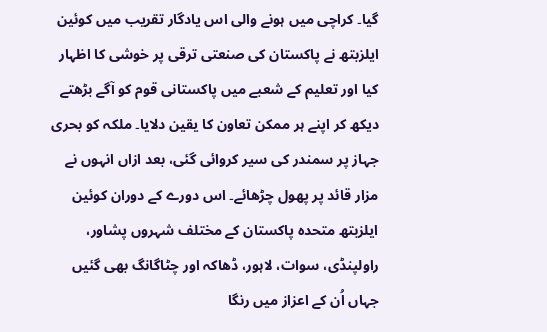گیا۔ کراچی میں ہونے والی اس یادگار تقریب میں کوئین ایلزبتھ نے پاکستان کی صنعتی ترقی پر خوشی کا اظہار کیا اور تعلیم کے شعبے میں پاکستانی قوم کو آگے بڑھتے دیکھ کر اپنے ہر ممکن تعاون کا یقین دلایا۔ ملکہ کو بحری جہاز پر سمندر کی سیر کروائی گئی، بعد ازاں انہوں نے مزار قائد پر پھول چڑھائے۔ اس دورے کے دوران کوئین ایلزبتھ متحدہ پاکستان کے مختلف شہروں پشاور، راولپنڈی، سوات، لاہور، ڈھاکہ اور چٹاگانگ بھی گئیں جہاں اُن کے اعزاز میں رنگا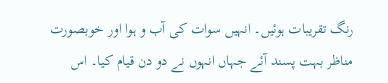رنگ تقریبات ہوئیں۔ انہیں سوات کی آب و ہوا اور خوبصورت مناظر بہت پسند آئے جہاں انہوں نے دو دن قیام کیا۔ اس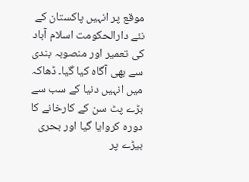موقع پر انہیں پاکستان کے نئے دارالحکومت اسلام آباد کی تعمیر اور منصوبہ بندی سے بھی آگاہ کیا گیا۔ ڈھاکہ میں انہیں دنیا کے سب سے بڑے پٹ سن کے کارخانے کا دورہ کروایا گیا اور بحری بیڑے پر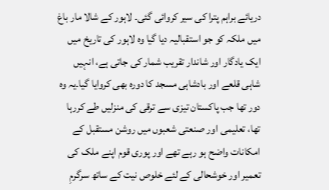دریائے براہم پترا کی سیر کروائی گئی۔ لاہور کے شالا مار باغ میں ملکہ کو جو استقبالیہ دیا گیا وہ لاہور کی تاریخ میں ایک یادگار اور شاندار تقریب شمار کی جاتی ہے، انہیں شاہی قلعے اور بادشاہی مسجد کا دورہ بھی کروایا گیا۔یہ وہ دور تھا جب پاکستان تیزی سے ترقی کی منزلیں طے کررہا تھا، تعلیمی اور صنعتی شعبوں میں روشن مستقبل کے امکانات واضح ہو رہے تھے اور پوری قوم اپنے ملک کی تعمیر اور خوشحالی کے لئے خلوص نیت کے ساتھ سرگرمِ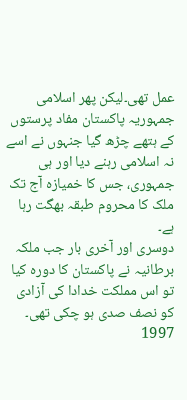عمل تھی۔لیکن پھر اسلامی جمہوریہ پاکستان مفاد پرستوں کے ہتھے چڑھ گیا جنہوں نے اسے نہ اسلامی رہنے دیا اور ہی جمہوری، جس کا خمیازہ آج تک ملک کا محروم طبقہ بھگت رہا ہے۔
دوسری اور آخری بار جب ملکہ برطانیہ نے پاکستان کا دورہ کیا تو اس مملکت خدادا کی آزادی کو نصف صدی ہو چکی تھی۔ 1997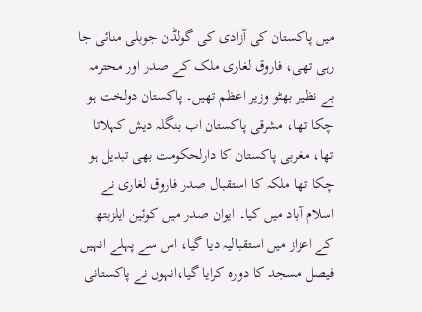میں پاکستان کی آزادی کی گولڈن جوبلی منائی جا رہی تھی، فاروق لغاری ملک کے صدر اور محترمہ بے نظیر بھٹو وزیر اعظم تھیں۔ پاکستان دولخت ہو چکا تھا، مشرقی پاکستان اب بنگلہ دیش کہلاتا تھا، مغربی پاکستان کا دارلحکومت بھی تبدیل ہو چکا تھا ملکہ کا استقبال صدر فاروق لغاری نے اسلام آباد میں کیا۔ ایوان صدر میں کوئین ایلزبتھ کے اعزاز میں استقبالیہ دیا گیا، اس سے پہلے انہیں فیصل مسجد کا دورہ کرایا گیا،انہوں نے پاکستانی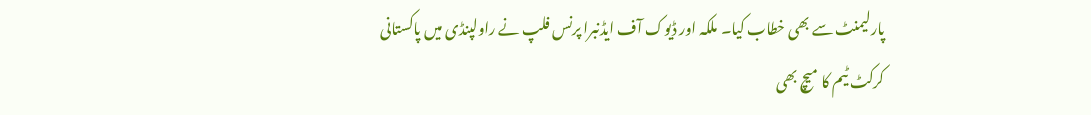پارلیمنٹ سے بھی خطاب کیا۔ ملکہ اور ڈیوک آف ایڈنبرا پرنس فلپ نے راولپنڈی میں پاکستانی کرکٹ ٹیم کا میچ بھی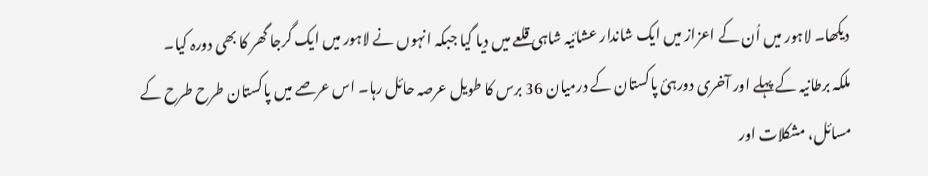دیکھا۔ لاہور میں اُن کے اعزاز میں ایک شاندار عشائیہ شاہی قلعے میں دیا گیا جبکہ انہوں نے لاہور میں ایک گرجا گھر کا بھی دورہ کیا۔
ملکہ برطانیہ کے پہلے اور آخری دورہئ پاکستان کے درمیان 36 برس کا طویل عرصہ حائل رہا۔ اس عرصے میں پاکستان طرح طرح کے مسائل، مشکلات اور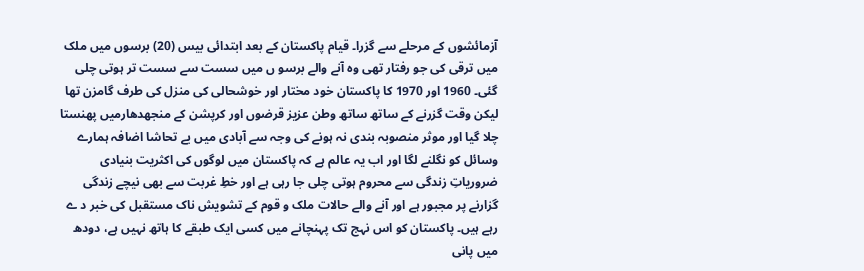آزمائشوں کے مرحلے سے گزرا۔ قیام پاکستان کے بعد ابتدائی بیس (20) برسوں میں ملک میں ترقی کی جو رفتار تھی وہ آنے والے برسو ں میں سست سے سست تر ہوتی چلی گئی۔ 1960 اور 1970 کا پاکستان خود مختار اور خوشحالی کی منزل کی طرف گامزن تھا لیکن وقت گزرنے کے ساتھ ساتھ وطن عزیز قرضوں اور کرپشن کے منجھدھارمیں پھنستا چلا گیا اور موثر منصوبہ بندی نہ ہونے کی وجہ سے آبادی میں بے تحاشا اضافہ ہمارے وسائل کو نگلنے لگا اور اب یہ عالم ہے کہ پاکستان میں لوگوں کی اکثریت بنیادی ضروریاتِ زندگی سے محروم ہوتی چلی جا رہی ہے اور خطِ غربت سے بھی نیچے زندگی گزارنے پر مجبور ہے اور آنے والے حالات ملک و قوم کے تشویش ناک مستقبل کی خبر د ے رہے ہیں۔ پاکستان کو اس نہج تک پہنچانے میں کسی ایک طبقے کا ہاتھ نہیں ہے، دودھ میں پانی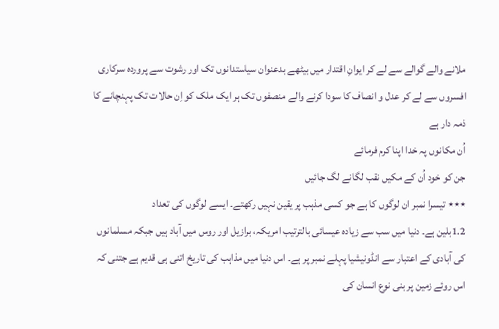ملانے والے گوالے سے لے کر ایوانِ اقتدار میں بیٹھے بدعنوان سیاستدانوں تک اور رشوت سے پروردہ سرکاری افسروں سے لے کر عدل و انصاف کا سودا کرنے والے منصفوں تک ہر ایک ملک کو اِن حالات تک پہنچانے کا ذمہ دار ہے
اُن مکانوں پہ خدا اپنا کرم فرمائے
جن کو خود اُن کے مکیں نقب لگانے لگ جائیں
٭٭٭ تیسرا نمبر ان لوگوں کا ہے جو کسی مذہب پر یقین نہیں رکھتے۔ ایسے لوگوں کی تعداد
1.2بلین ہے۔ دنیا میں سب سے زیادہ عیسائی بالترتیب امریکہ، برازیل اور روس میں آباد ہیں جبکہ مسلمانوں کی آبادی کے اعتبار سے انڈونیشیا پہلے نمبر پر ہے۔ اس دنیا میں مذاہب کی تاریخ اتنی ہی قدیم ہے جتنی کہ اس روئے زمین پر بنی نوع انسان کی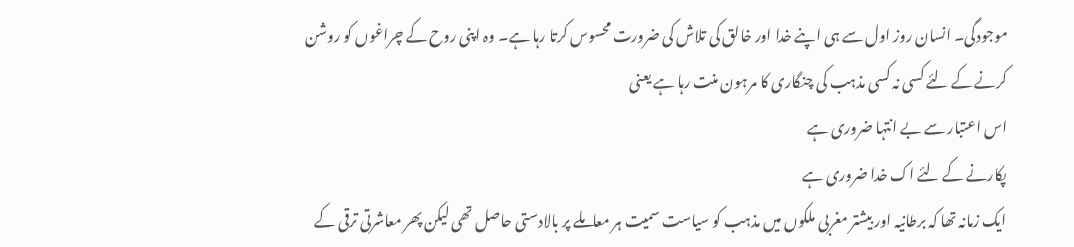موجودگی۔ انسان روز اول سے ہی اپنے خدا اور خالق کی تلاش کی ضرورت محسوس کرتا رہا ہے۔ وہ اپنی روح کے چراغوں کو روشن کرنے کے لئے کسی نہ کسی مذہب کی چنگاری کا مرہون منت رہا ہے یعنی
اس اعتبار سے بے انتہا ضروری ہے
پکارنے کے لئے اک خدا ضروری ہے
ایک زمانہ تھا کہ برطانیہ اور بیشتر مغربی ملکوں میں مذہب کو سیاست سمیت ہر معاملے پر بالادستی حاصل تھی لیکن پھر معاشرتی ترقی کے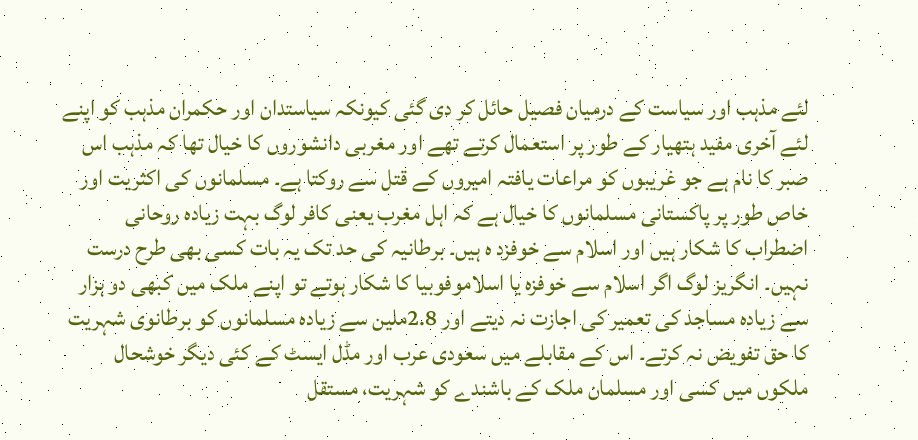لئے مذہب اور سیاست کے درمیان فصیل حائل کر دی گئی کیونکہ سیاستدان اور حکمران مذہب کو اپنے لئے آخری مفید ہتھیار کے طور پر استعمال کرتے تھے اور مغربی دانشوروں کا خیال تھا کہ مذہب اس صبر کا نام ہے جو غریبوں کو مراعات یافتہ امیروں کے قتل سے روکتا ہے۔ مسلمانوں کی اکثریت اور خاص طور پر پاکستانی مسلمانوں کا خیال ہے کہ اہل مغرب یعنی کافر لوگ بہت زیادہ روحانی اضطراب کا شکار ہیں اور اسلام سے خوفزد ہ ہیں۔ برطانیہ کی حد تک یہ بات کسی بھی طرح درست نہیں۔ انگریز لوگ اگر اسلام سے خوفزہ یا اسلاموفوبیا کا شکار ہوتے تو اپنے ملک میں کبھی دو ہزار سے زیادہ مساجد کی تعمیر کی اجازت نہ دیتے اور 2.8ملین سے زیادہ مسلمانوں کو برطانوی شہریت کا حق تفویض نہ کرتے۔ اس کے مقابلے میں سعودی عرب اور مڈل ایسٹ کے کئی دیگر خوشحال ملکوں میں کسی اور مسلمان ملک کے باشندے کو شہریت، مستقل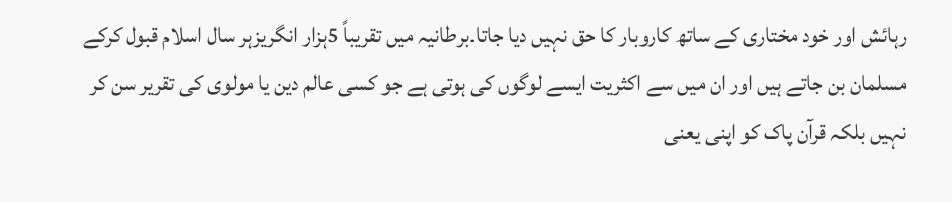رہائش اور خود مختاری کے ساتھ کاروبار کا حق نہیں دیا جاتا۔برطانیہ میں تقریباً 5ہزار انگریزہر سال اسلام قبول کرکے مسلمان بن جاتے ہیں اور ان میں سے اکثریت ایسے لوگوں کی ہوتی ہے جو کسی عالم دین یا مولوی کی تقریر سن کر نہیں بلکہ قرآن پاک کو اپنی یعنی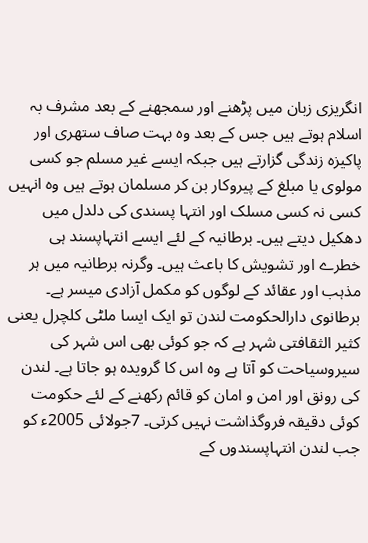انگریزی زبان میں پڑھنے اور سمجھنے کے بعد مشرف بہ اسلام ہوتے ہیں جس کے بعد وہ بہت صاف ستھری اور پاکیزہ زندگی گزارتے ہیں جبکہ ایسے غیر مسلم جو کسی مولوی یا مبلغ کے پیروکار بن کر مسلمان ہوتے ہیں وہ انہیں کسی نہ کسی مسلک اور انتہا پسندی کی دلدل میں دھکیل دیتے ہیں۔ برطانیہ کے لئے ایسے انتہاپسند ہی خطرے اور تشویش کا باعث ہیں۔ وگرنہ برطانیہ میں ہر مذہب اور عقائد کے لوگوں کو مکمل آزادی میسر ہے۔ برطانوی دارالحکومت لندن تو ایک ایسا ملٹی کلچرل یعنی کثیر الثقافتی شہر ہے کہ جو کوئی بھی اس شہر کی سیروسیاحت کو آتا ہے وہ اس کا گرویدہ ہو جاتا ہے۔ لندن کی رونق اور امن و امان کو قائم رکھنے کے لئے حکومت کوئی دقیقہ فروگذاشت نہیں کرتی۔ 7جولائی 2005ء کو جب لندن انتہاپسندوں کے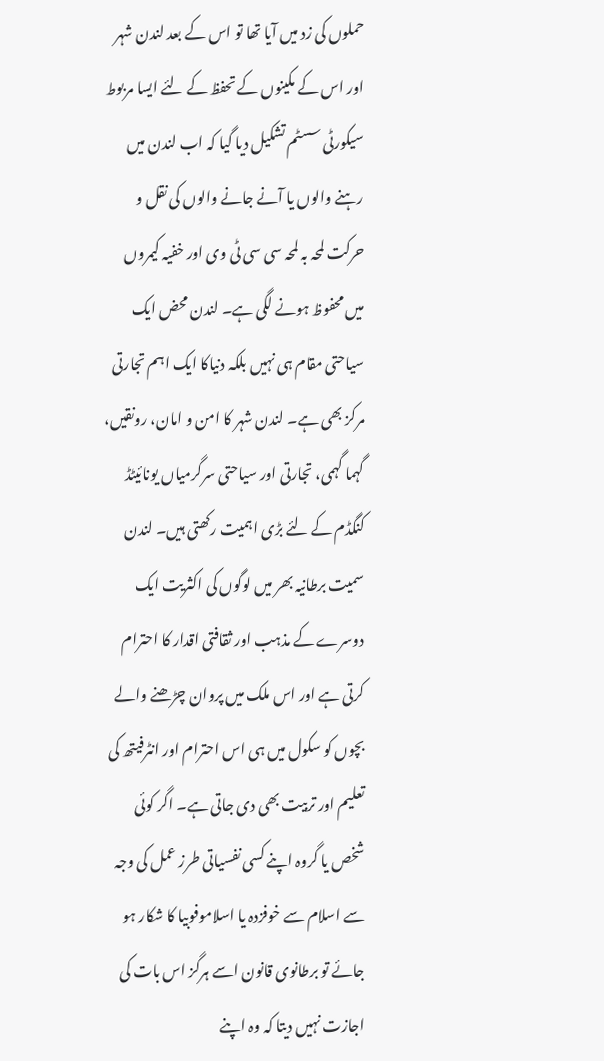حملوں کی زد میں آیا تھا تو اس کے بعد لندن شہر اور اس کے مکینوں کے تحفظ کے لئے ایسا مربوط سیکورٹی سسٹم تشکیل دیا گیا کہ اب لندن میں رہنے والوں یا آنے جانے والوں کی نقل و حرکت لمحہ بہ لمحہ سی سی ٹی وی اور خفیہ کیمروں میں محفوظ ہونے لگی ہے۔ لندن محض ایک سیاحتی مقام ہی نہیں بلکہ دنیاکا ایک اہم تجارتی مرکز بھی ہے۔ لندن شہر کا امن و امان، رونقیں، گہما گہمی، تجارتی اور سیاحتی سرگرمیاں یونائیٹڈ کنگڈم کے لئے بڑی اہمیت رکھتی ہیں۔ لندن سمیت برطانیہ بھر میں لوگوں کی اکثریت ایک دوسرے کے مذہب اور ثقافتی اقدار کا احترام کرتی ہے اور اس ملک میں پروان چڑھنے والے بچوں کو سکول میں ہی اس احترام اور انٹرفیتھ کی تعلیم اور تربیت بھی دی جاتی ہے۔ اگر کوئی شخص یا گروہ اپنے کسی نفسیاتی طرز عمل کی وجہ سے اسلام سے خوفزدہ یا اسلاموفوبیا کا شکار ہو جائے تو برطانوی قانون اسے ہرگز اس بات کی اجازت نہیں دیتا کہ وہ اپنے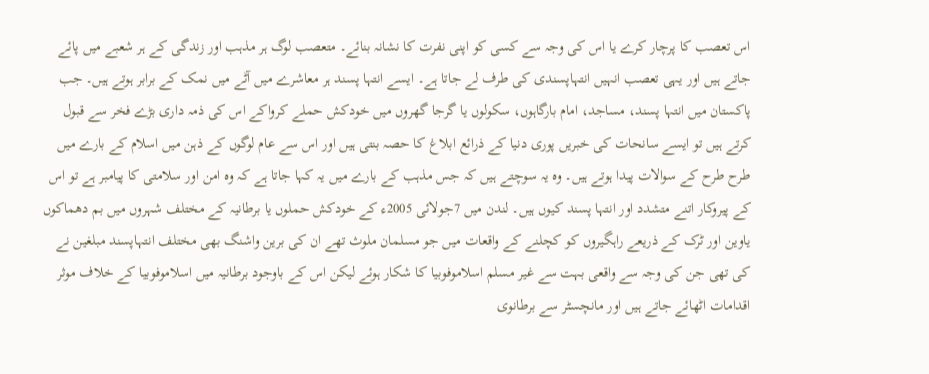اس تعصب کا پرچار کرے یا اس کی وجہ سے کسی کو اپنی نفرت کا نشانہ بنائے۔ متعصب لوگ ہر مذہب اور زندگی کے ہر شعبے میں پائے جاتے ہیں اور یہی تعصب انہیں انتہاپسندی کی طرف لے جاتا ہے۔ ایسے انتہا پسند ہر معاشرے میں آٹے میں نمک کے برابر ہوتے ہیں۔ جب پاکستان میں انتہا پسند، مساجد، امام بارگاہوں، سکولوں یا گرجا گھروں میں خودکش حملے کرواکے اس کی ذمہ داری بڑے فخر سے قبول کرتے ہیں تو ایسے سانحات کی خبریں پوری دنیا کے ذرائع ابلاغ کا حصہ بنتی ہیں اور اس سے عام لوگوں کے ذہن میں اسلام کے بارے میں طرح طرح کے سوالات پیدا ہوتے ہیں۔ وہ یہ سوچتے ہیں کہ جس مذہب کے بارے میں یہ کہا جاتا ہے کہ وہ امن اور سلامتی کا پیامبر ہے تو اس کے پیروکار اتنے متشدد اور انتہا پسند کیوں ہیں۔ لندن میں 7جولائی 2005ء کے خودکش حملوں یا برطانیہ کے مختلف شہروں میں بم دھماکوں یاوین اور ٹرک کے ذریعے راہگیروں کو کچلنے کے واقعات میں جو مسلمان ملوث تھے ان کی برین واشنگ بھی مختلف انتہاپسند مبلغین نے کی تھی جن کی وجہ سے واقعی بہت سے غیر مسلم اسلاموفوبیا کا شکار ہوئے لیکن اس کے باوجود برطانیہ میں اسلاموفوبیا کے خلاف موثر اقدامات اٹھائے جاتے ہیں اور مانچسٹر سے برطانوی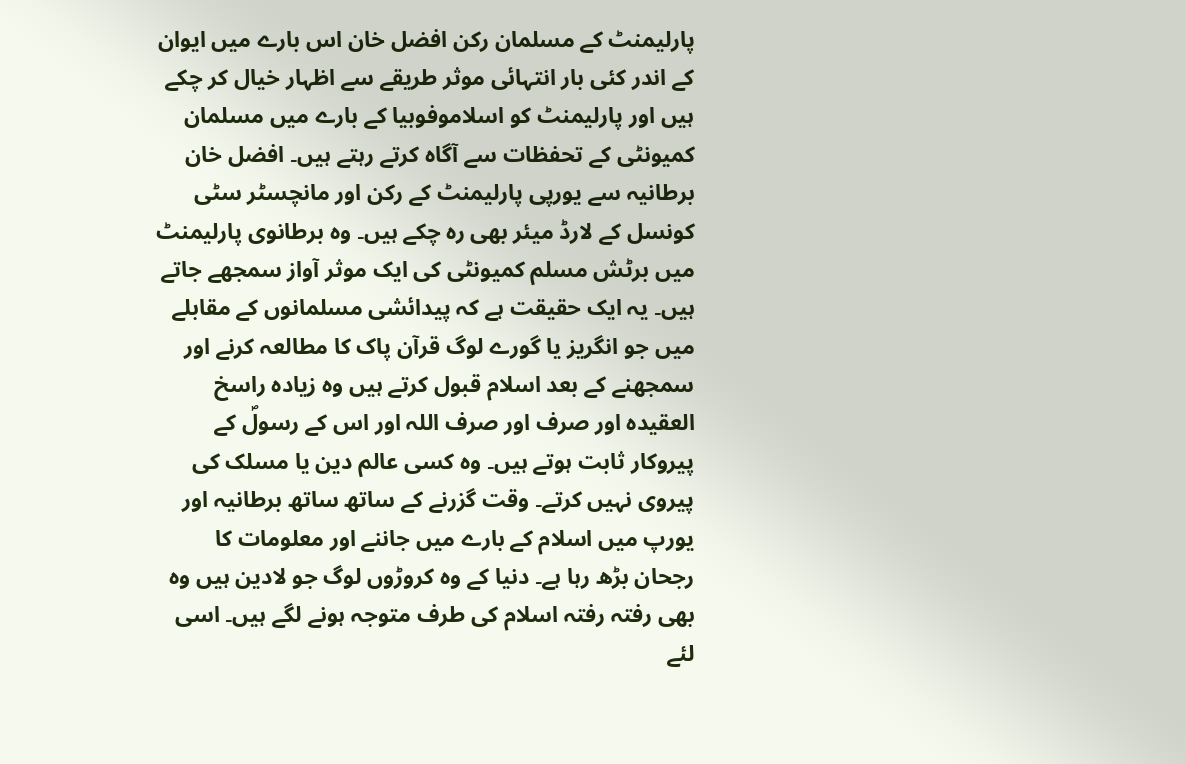پارلیمنٹ کے مسلمان رکن افضل خان اس بارے میں ایوان کے اندر کئی بار انتہائی موثر طریقے سے اظہار خیال کر چکے ہیں اور پارلیمنٹ کو اسلاموفوبیا کے بارے میں مسلمان کمیونٹی کے تحفظات سے آگاہ کرتے رہتے ہیں۔ افضل خان برطانیہ سے یورپی پارلیمنٹ کے رکن اور مانچسٹر سٹی کونسل کے لارڈ میئر بھی رہ چکے ہیں۔ وہ برطانوی پارلیمنٹ میں برٹش مسلم کمیونٹی کی ایک موثر آواز سمجھے جاتے ہیں۔ یہ ایک حقیقت ہے کہ پیدائشی مسلمانوں کے مقابلے میں جو انگریز یا گورے لوگ قرآن پاک کا مطالعہ کرنے اور سمجھنے کے بعد اسلام قبول کرتے ہیں وہ زیادہ راسخ العقیدہ اور صرف اور صرف اللہ اور اس کے رسولؐ کے پیروکار ثابت ہوتے ہیں۔ وہ کسی عالم دین یا مسلک کی پیروی نہیں کرتے۔ وقت گزرنے کے ساتھ ساتھ برطانیہ اور یورپ میں اسلام کے بارے میں جاننے اور معلومات کا رجحان بڑھ رہا ہے۔ دنیا کے وہ کروڑوں لوگ جو لادین ہیں وہ بھی رفتہ رفتہ اسلام کی طرف متوجہ ہونے لگے ہیں۔ اسی لئے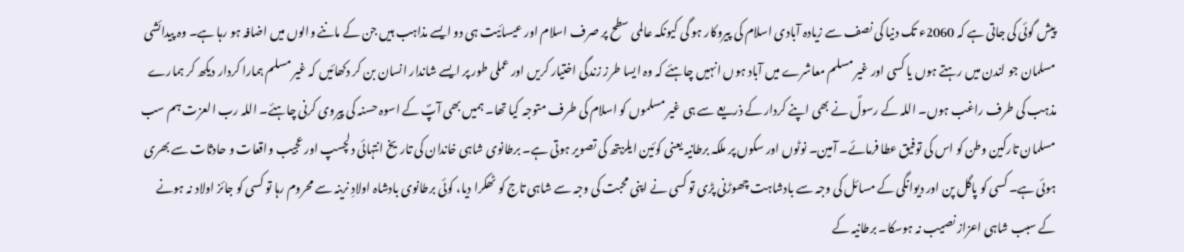پیش گوئی کی جاتی ہے کہ 2060ء تک دنیا کی نصف سے زیادہ آبادی اسلام کی پیروکار ہو گی کیونکہ عالمی سطح پر صرف اسلام اور عیسائیت ہی دو ایسے مذاہب ہیں جن کے ماننے والوں میں اضافہ ہو رہا ہے۔ وہ پیدائشی مسلمان جو لندن میں رہتے ہوں یا کسی اور غیر مسلم معاشرے میں آباد ہوں انہیں چاہئے کہ وہ ایسا طرز زندگی اختیار کریں اور عملی طور پر ایسے شاندار انسان بن کر دکھائیں کہ غیر مسلم ہمارا کردار دیکھ کر ہمارے مذہب کی طرف راغب ہوں۔ اللہ کے رسولؐ نے بھی اپنے کردار کے ذریعے سے ہی غیر مسلموں کو اسلام کی طرف متوجہ کیا تھا۔ ہمیں بھی آپؐ کے اسوہ حسنہ کی پیروی کرنی چاہئے۔ اللہ رب العزت ہم سب مسلمان تارکین وطن کو اس کی توفیق عطا فرمائے۔ آمین۔ نوٹوں اور سکوں پر ملکہ برطانیہ یعنی کوئین ایلزبتھ کی تصویر ہوتی ہے۔ برطانوی شاہی خاندان کی تاریخ انتہائی دلچسپ اور عجیب واقعات و حادثات سے بھری ہوئی ہے۔ کسی کو پاگل پن اور دیوانگی کے مسائل کی وجہ سے بادشاہت چھوڑنی پڑی تو کسی نے اپنی محبت کی وجہ سے شاہی تاج کو ٹھکرا دیا، کوئی برطانوی بادشاہ اولادِ نرینہ سے محروم رہا تو کسی کو جائز اولاد نہ ہونے کے سبب شاہی اعزاز نصیب نہ ہوسکا۔ برطانیہ کے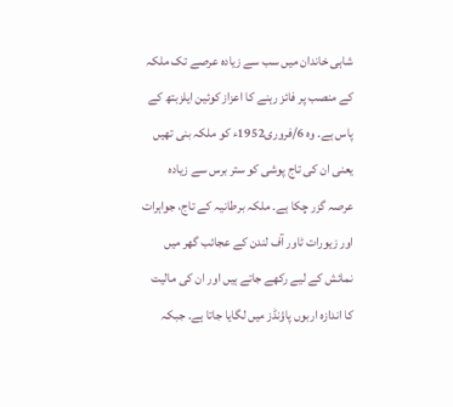شاہی خاندان میں سب سے زیادہ عرصے تک ملکہ کے منصب پر فائز رہنے کا اعزاز کوئین ایلزبتھ کے پاس ہے۔ وہ 6/فروری1952ء کو ملکہ بنی تھیں یعنی ان کی تاج پوشی کو ستر برس سے زیادہ عرصہ گزر چکا ہے۔ ملکہ برطانیہ کے تاج، جواہرات اور زیورات ٹاور آف لندن کے عجائب گھر میں نمائش کے لیے رکھے جاتے ہیں اور ان کی مالیت کا اندازہ اربوں پاؤنڈز میں لگایا جاتا ہے۔ جبکہ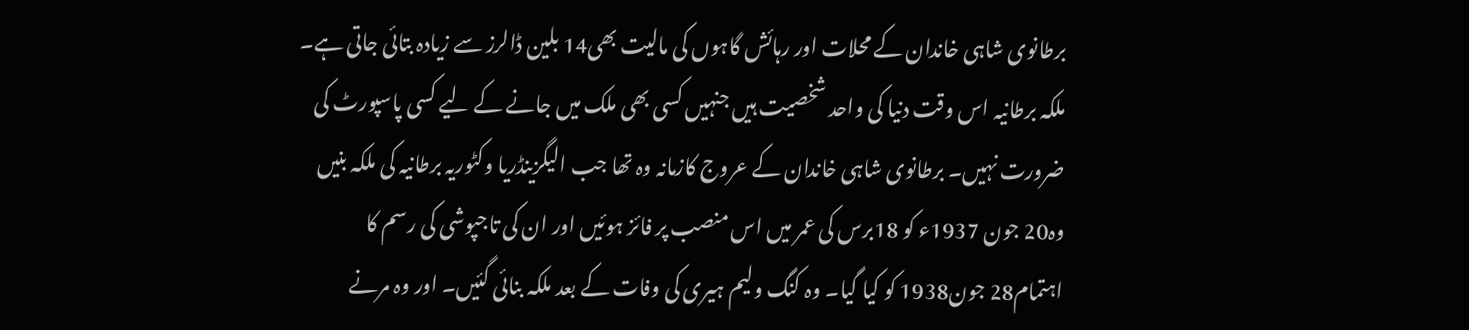برطانوی شاہی خاندان کے محلات اور رہائش گاہوں کی مالیت بھی14 بلین ڈالرز سے زیادہ بتائی جاتی ہے۔ ملکہ برطانیہ اس وقت دنیا کی واحد شخصیت ہیں جنہیں کسی بھی ملک میں جانے کے لیے کسی پاسپورٹ کی ضرورت نہیں۔ برطانوی شاہی خاندان کے عروج کازمانہ وہ تھا جب الیگزینڈریا وکٹوریہ برطانیہ کی ملکہ بنیں وہ20 جون 1937ء کو 18برس کی عمر میں اس منصب پر فائز ہوئیں اور ان کی تاجپوشی کی رسم کا اہتمام28 جون1938 کو کیا گیا۔ وہ کنگ ولیم ہیری کی وفات کے بعد ملکہ بنائی گئیں۔ اور وہ مرنے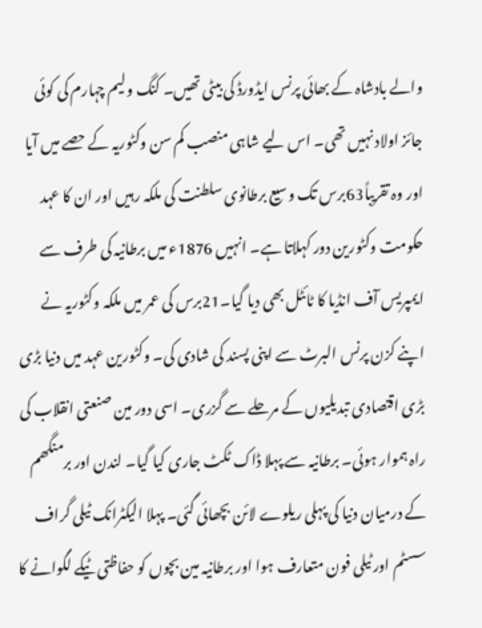والے بادشاہ کے بھائی پرنس ایڈورڈ کی بیٹی تھیں۔ کنگ ولیم چہارم کی کوئی جائز اولاد نہیں تھی۔ اس لیے شاہی منصب کم سن وکٹوریہ کے حصے میں آیا اور وہ تقریباً63برس تک وسیع برطانوی سلطنت کی ملکہ رہیں اور ان کا عہد حکومت وکٹورین دور کہلاتا ہے۔ انہیں 1876ء میں برطانیہ کی طرف سے ایمپریس آف انڈیا کا ٹائٹل بھی دیا گیا۔21برس کی عمر میں ملکہ وکٹوریہ نے اپنے کزن پرنس البرٹ سے اپنی پسند کی شادی کی۔ وکٹورین عہد میں دنیا بڑی بڑی اقتصادی تبدیلیوں کے مرحلے سے گزری۔ اسی دور مین صنعتی انقلاب کی راہ ہموار ہوئی۔ برطانیہ سے پہلا ڈاک ٹکٹ جاری کیا گیا۔ لندن اور برمنگھم کے درمیان دنیا کی پہلی ریلوے لائن بچھائی گئی۔ پہلا الیکٹرانک ٹیلی گراف سسٹم اور ٹیلی فون متعارف ہوا اور برطانیہ مین بچوں کو حفاظتی ٹیکے لگوانے کا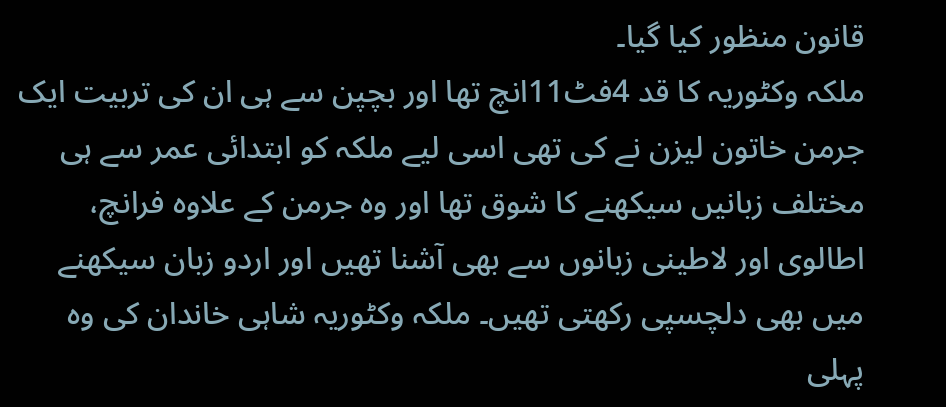قانون منظور کیا گیا۔
ملکہ وکٹوریہ کا قد 4فٹ11انچ تھا اور بچپن سے ہی ان کی تربیت ایک جرمن خاتون لیزن نے کی تھی اسی لیے ملکہ کو ابتدائی عمر سے ہی مختلف زبانیں سیکھنے کا شوق تھا اور وہ جرمن کے علاوہ فرانچ، اطالوی اور لاطینی زبانوں سے بھی آشنا تھیں اور اردو زبان سیکھنے میں بھی دلچسپی رکھتی تھیں۔ ملکہ وکٹوریہ شاہی خاندان کی وہ پہلی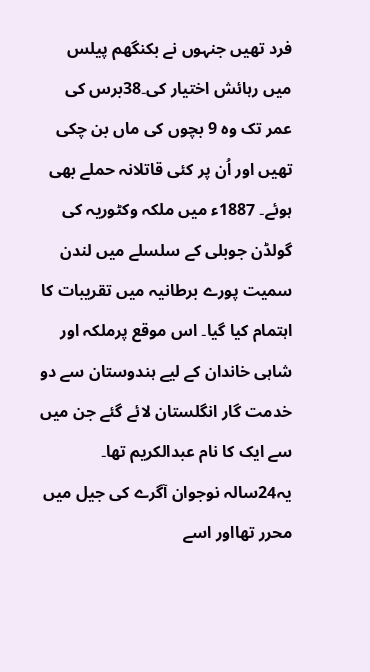فرد تھیں جنہوں نے بکنگھم پیلس میں رہائش اختیار کی۔38برس کی عمر تک وہ 9 بچوں کی ماں بن چکی تھیں اور اُن پر کئی قاتلانہ حملے بھی ہوئے۔ 1887ء میں ملکہ وکٹوریہ کی گولڈن جوبلی کے سلسلے میں لندن سمیت پورے برطانیہ میں تقریبات کا اہتمام کیا گیا۔ اس موقع پرملکہ اور شاہی خاندان کے لیے ہندوستان سے دو خدمت گار انگلستان لائے گئے جن میں سے ایک کا نام عبدالکریم تھا۔ یہ24سالہ نوجوان آگرے کی جیل میں محرر تھااور اسے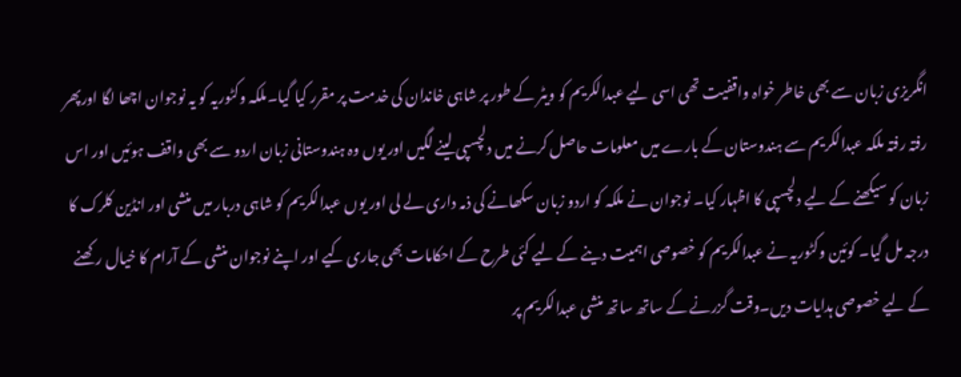انگریزی زبان سے بھی خاطر خواہ واقفیت تھی اسی لیے عبدالکریم کو ویٹر کے طور پر شاہی خاندان کی خدمت پر مقرر کیا گیا۔ملکہ وکٹوریہ کو یہ نوجوان اچھا لگا اورپھر رفتہ رفتہ ملکہ عبدالکریم سے ہندوستان کے بارے میں معلومات حاصل کرنے میں دلچسپی لینے لگیں اور یوں وہ ہندوستانی زبان اردو سے بھی واقف ہوئیں اور اس زبان کو سیکھنے کے لیے دلچسپی کا اظہار کیا۔ نوجوان نے ملکہ کو اردو زبان سکھانے کی ذمہ داری لے لی اور یوں عبدالکریم کو شاہی دربار میں منشی اور انڈین کلرک کا درجہ مل گیا۔ کوئین وکٹوریہ نے عبدالکریم کو خصوصی اہمیت دینے کے لیے کئی طرح کے احکامات بھی جاری کیے اور اپنے نوجوان منشی کے آرام کا خیال رکھنے کے لیے خصوصی ہدایات دیں۔وقت گزرنے کے ساتھ ساتھ منشی عبدالکریم پر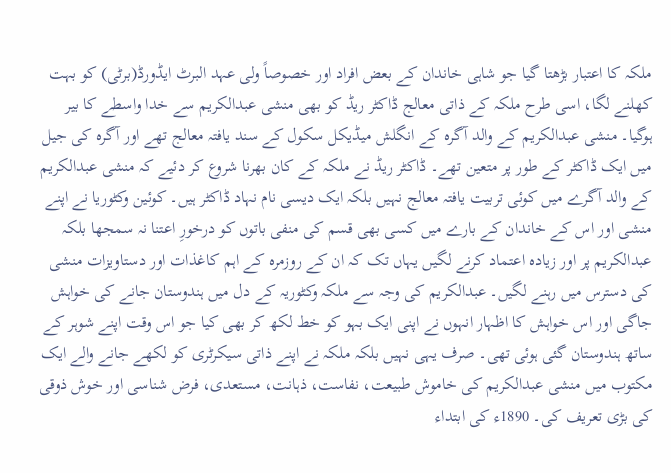ملکہ کا اعتبار بڑھتا گیا جو شاہی خاندان کے بعض افراد اور خصوصاً ولی عہد البرٹ ایڈورڈ(برٹی) کو بہت کھلنے لگا، اسی طرح ملکہ کے ذاتی معالج ڈاکٹر ریڈ کو بھی منشی عبدالکریم سے خدا واسطے کا بیر ہوگیا۔ منشی عبدالکریم کے والد آگرہ کے انگلش میڈیکل سکول کے سند یافتہ معالج تھے اور آگرہ کی جیل میں ایک ڈاکٹر کے طور پر متعین تھے۔ ڈاکٹر ریڈ نے ملکہ کے کان بھرنا شروع کر دئیے کہ منشی عبدالکریم کے والد آگرے میں کوئی تربیت یافتہ معالج نہیں بلکہ ایک دیسی نام نہاد ڈاکٹر ہیں۔ کوئین وکٹوریا نے اپنے منشی اور اس کے خاندان کے بارے میں کسی بھی قسم کی منفی باتوں کو درخورِ اعتنا نہ سمجھا بلکہ عبدالکریم پر اور زیادہ اعتماد کرنے لگیں یہاں تک کہ ان کے روزمرہ کے اہم کاغذات اور دستاویزات منشی کی دسترس میں رہنے لگیں۔ عبدالکریم کی وجہ سے ملکہ وکٹوریہ کے دل میں ہندوستان جانے کی خواہش جاگی اور اس خواہش کا اظہار انہوں نے اپنی ایک بہو کو خط لکھ کر بھی کیا جو اس وقت اپنے شوہر کے ساتھ ہندوستان گئی ہوئی تھی۔ صرف یہی نہیں بلکہ ملکہ نے اپنے ذاتی سیکرٹری کو لکھے جانے والے ایک مکتوب میں منشی عبدالکریم کی خاموش طبیعت، نفاست، ذہانت، مستعدی، فرض شناسی اور خوش ذوقی کی بڑی تعریف کی۔ 1890ء کی ابتداء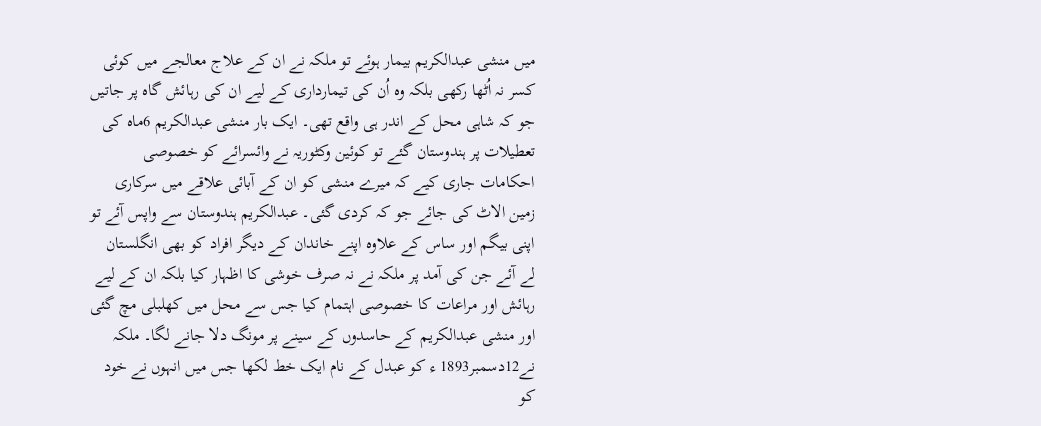میں منشی عبدالکریم بیمار ہوئے تو ملکہ نے ان کے علاج معالجے میں کوئی کسر نہ اُٹھا رکھی بلکہ وہ اُن کی تیمارداری کے لیے ان کی رہائش گاہ پر جاتیں جو کہ شاہی محل کے اندر ہی واقع تھی۔ ایک بار منشی عبدالکریم 6ماہ کی تعطیلات پر ہندوستان گئے تو کوئین وکٹوریہ نے وائسرائے کو خصوصی احکامات جاری کیے کہ میرے منشی کو ان کے آبائی علاقے میں سرکاری زمین الاٹ کی جائے جو کہ کردی گئی۔ عبدالکریم ہندوستان سے واپس آئے تو اپنی بیگم اور ساس کے علاوہ اپنے خاندان کے دیگر افراد کو بھی انگلستان لے آئے جن کی آمد پر ملکہ نے نہ صرف خوشی کا اظہار کیا بلکہ ان کے لیے رہائش اور مراعات کا خصوصی اہتمام کیا جس سے محل میں کھلبلی مچ گئی اور منشی عبدالکریم کے حاسدوں کے سینے پر مونگ دلا جانے لگا۔ ملکہ نے12دسمبر1893 ء کو عبدل کے نام ایک خط لکھا جس میں انہوں نے خود کو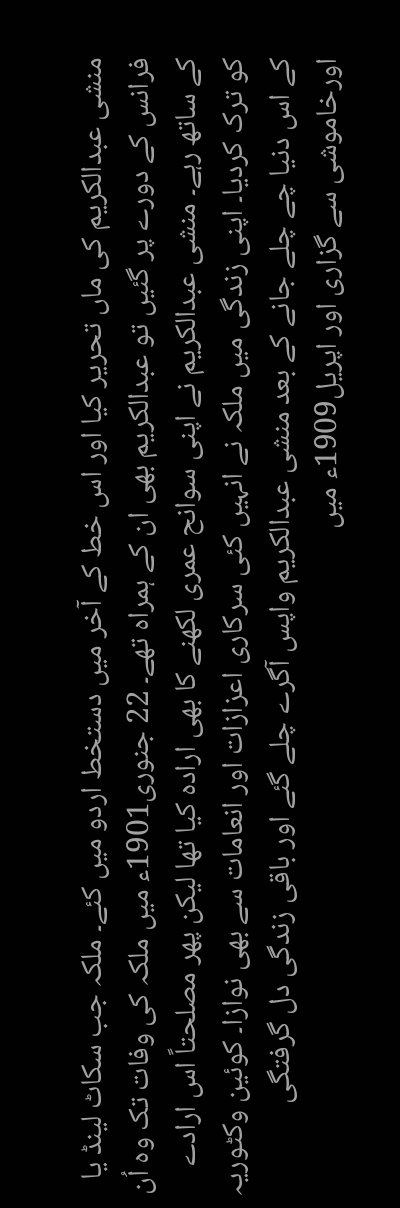منشی عبدالکریم کی ماں تحریر کیا اور اس خط کے آخر میں دستخط اردو میں کئے۔ ملکہ جب سکاٹ لینڈ یا فرانس کے دورے پر گئیں تو عبدالکریم بھی ان کے ہمراہ تھے۔ 22 جنوری1901ء میں ملکہ کی وفات تک وہ اُن کے ساتھ رہے۔ منشی عبدالکریم نے اپنی سوانح عمری لکھنے کا بھی ارادہ کیا تھا لیکن پھر مصلحتاً اس ارادے کو ترک کردیا۔ اپنی زندگی میں ملکہ نے انہیں کئی سرکاری اعزازات اور انعامات سے بھی نوازا۔ کوئین وکٹوریہ کے اس دنیا چے چلے جانے کے بعد منشی عبدالکریم واپس آگرے چلے گئے اور باقی زندگی دل گرفتگی اورخاموشی سے گزاری اور اپریل1909ء میں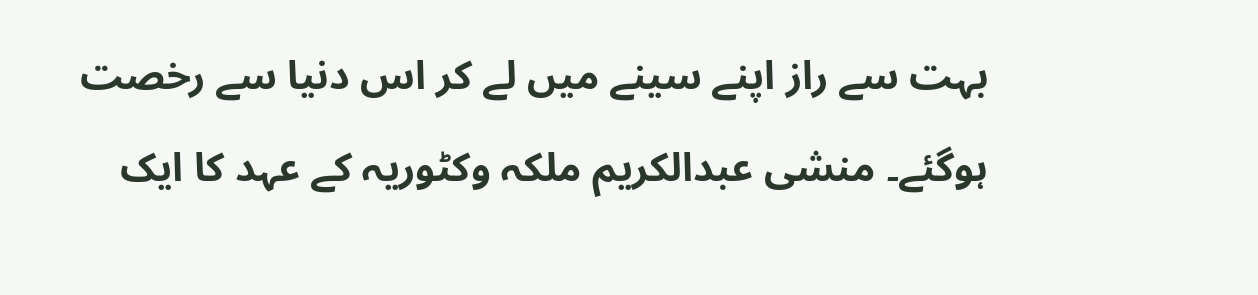بہت سے راز اپنے سینے میں لے کر اس دنیا سے رخصت ہوگئے۔ منشی عبدالکریم ملکہ وکٹوریہ کے عہد کا ایک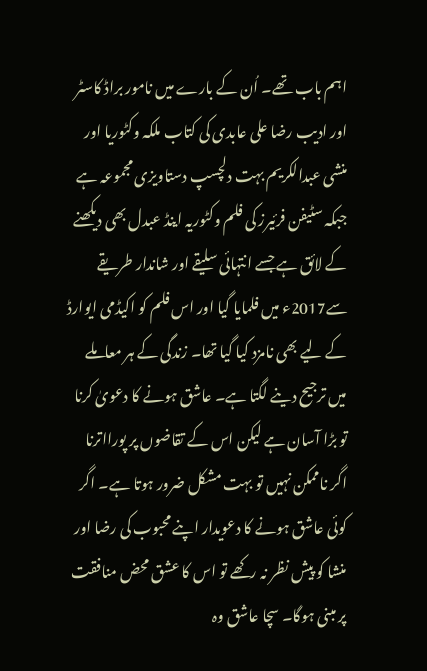اہم باب تھے۔ اُن کے بارے میں نامور براڈ کاسٹر اور ادیب رضا علی عابدی کی کتاب ملکہ وکٹوریا اور منشی عبدالکریم بہت دلچسپ دستاویزی مجموعہ ہے جبکہ سٹیفن فرئیرز کی فلم وکٹوریہ اینڈ عبدل بھی دیکھنے کے لائق ہے جسے انتہائی سلیقے اور شاندار طریقے سے2017ء میں فلمایا گیا اور اس فلم کو اکیڈمی ایوارڈ کے لیے بھی نامزد کیا گیا تھا۔ زندگی کے ہر معاملے میں ترجیح دینے لگتا ہے۔ عاشق ہونے کا دعویٰ کرنا تو بڑا آسان ہے لیکن اس کے تقاضوں پر پورااترنا اگر ناممکن نہیں تو بہت مشکل ضرور ہوتا ہے۔ اگر کوئی عاشق ہونے کا دعویدار اپنے محبوب کی رضا اور منشا کو پیش نظر نہ رکھے تو اس کا عشق محض منافقت پر مبنی ہوگا۔ سچا عاشق وہ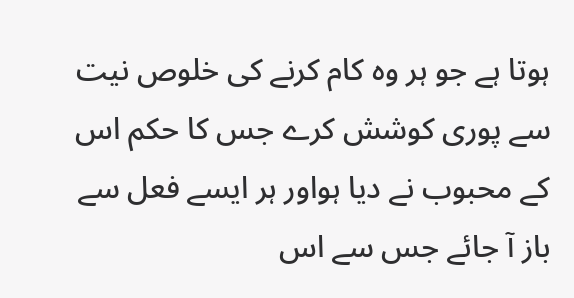ہوتا ہے جو ہر وہ کام کرنے کی خلوص نیت سے پوری کوشش کرے جس کا حکم اس کے محبوب نے دیا ہواور ہر ایسے فعل سے باز آ جائے جس سے اس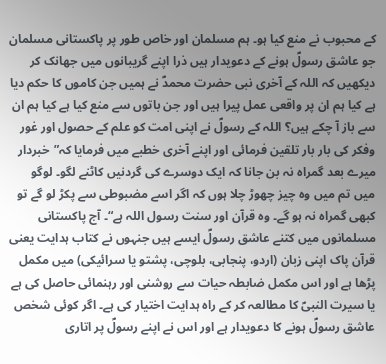کے محبوب نے منع کیا ہو۔ ہم مسلمان اور خاص طور پر پاکستانی مسلمان جو عاشق رسولؐ ہونے کے دعویدار ہیں ذرا اپنے گریبانوں میں جھانک کر دیکھیں کہ اللہ کے آخری نبی حضرت محمدؐ نے ہمیں جن کاموں کا حکم دیا ہے کیا ہم ان پر واقعی عمل پیرا ہیں اور جن باتوں سے منع کیا ہے کیا ہم ان سے باز آ چکے ہیں؟ اللہ کے رسولؐ نے اپنی امت کو علم کے حصول اور غور وفکر کی بار بار تلقین فرمائی اور اپنے آخری خطبے میں فرمایا کہ”خبردار میرے بعد گمراہ نہ بن جانا کہ ایک دوسرے کی گردنیں کاٹنے لگو۔ لوگو میں تم میں وہ چیز چھوڑ چلا ہوں کہ اگر اسے مضبوطی سے پکڑ لو گے تو کبھی گمراہ نہ ہو گے۔ وہ قرآن اور سنت رسول اللہ ہے“۔ آج پاکستانی مسلمانوں میں کتنے عاشق رسولؐ ایسے ہیں جنہوں نے کتاب ہدایت یعنی قرآن پاک اپنی زبان (اردو، پنجابی، بلوچی، پشتو یا سرائیکی) میں مکمل پڑھا ہے اور اس مکمل ضابطہ حیات سے روشنی اور رہنمائی حاصل کی ہے یا سیرت النبیؐ کا مطالعہ کر کے راہ ہدایت اختیار کی ہے۔ اگر کوئی شخص عاشق رسولؐ ہونے کا دعویدار ہے اور اس نے اپنے رسولؐ پر اتاری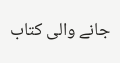جانے والی کتاب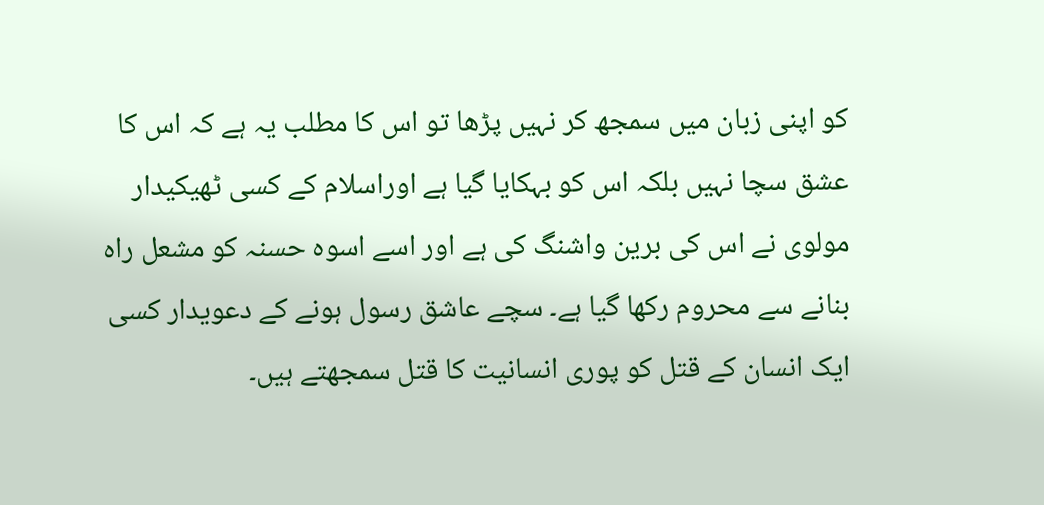کو اپنی زبان میں سمجھ کر نہیں پڑھا تو اس کا مطلب یہ ہے کہ اس کا عشق سچا نہیں بلکہ اس کو بہکایا گیا ہے اوراسلام کے کسی ٹھیکیدار مولوی نے اس کی برین واشنگ کی ہے اور اسے اسوہ حسنہ کو مشعل راہ بنانے سے محروم رکھا گیا ہے۔ سچے عاشق رسول ہونے کے دعویدار کسی ایک انسان کے قتل کو پوری انسانیت کا قتل سمجھتے ہیں۔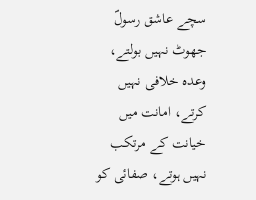سچے عاشق رسولؐ جھوٹ نہیں بولتے، وعدہ خلافی نہیں کرتے، امانت میں خیانت کے مرتکب نہیں ہوتے، صفائی کو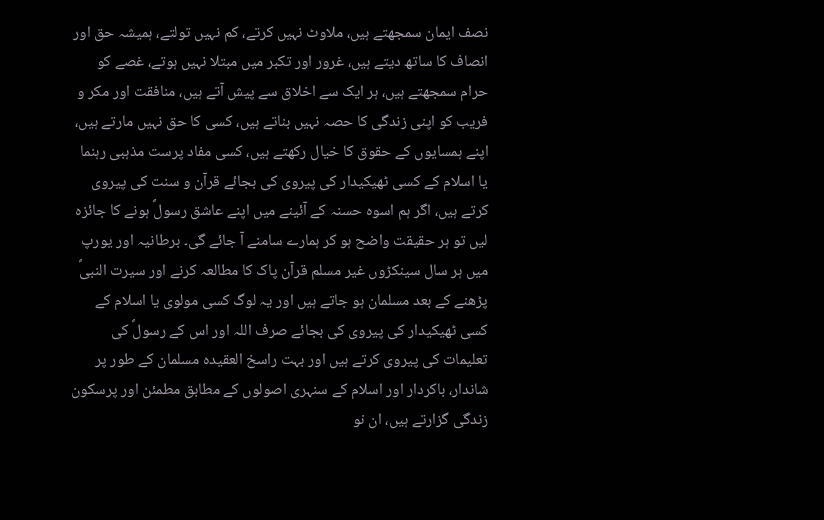نصف ایمان سمجھتے ہیں، ملاوٹ نہیں کرتے، کم نہیں تولتے، ہمیشہ حق اور انصاف کا ساتھ دیتے ہیں، غرور اور تکبر میں مبتلا نہیں ہوتے، غصے کو حرام سمجھتے ہیں، ہر ایک سے اخلاق سے پیش آتے ہیں، منافقت اور مکر و فریب کو اپنی زندگی کا حصہ نہیں بناتے ہیں، کسی کا حق نہیں مارتے ہیں، اپنے ہمسایوں کے حقوق کا خیال رکھتے ہیں، کسی مفاد پرست مذہبی رہنما یا اسلام کے کسی ٹھیکیدار کی پیروی کی بجائے قرآن و سنت کی پیروی کرتے ہیں، اگر ہم اسوہ حسنہ کے آئینے میں اپنے عاشق رسولؐ ہونے کا جائزہ لیں تو ہر حقیقت واضح ہو کر ہمارے سامنے آ جائے گی۔ برطانیہ اور یورپ میں ہر سال سینکڑوں غیر مسلم قرآن پاک کا مطالعہ کرنے اور سیرت النبیؐ پڑھنے کے بعد مسلمان ہو جاتے ہیں اور یہ لوگ کسی مولوی یا اسلام کے کسی ٹھیکیدار کی پیروی کی بجائے صرف اللہ اور اس کے رسولؐ کی تعلیمات کی پیروی کرتے ہیں اور بہت راسخ العقیدہ مسلمان کے طور پر شاندار، باکردار اور اسلام کے سنہری اصولوں کے مطابق مطمئن اور پرسکون زندگی گزارتے ہیں، ان نو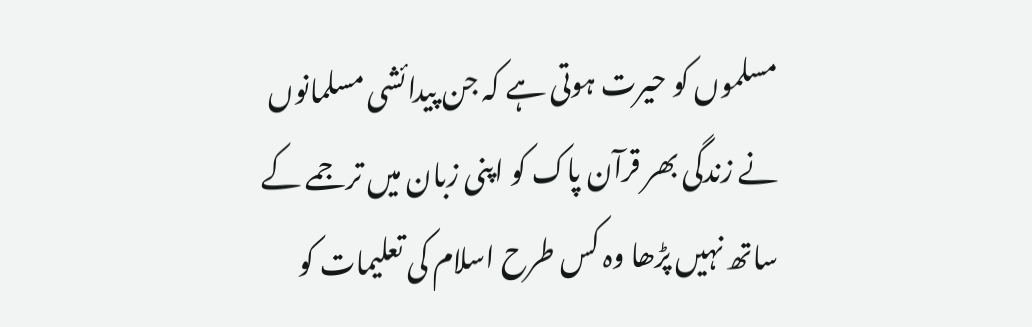مسلموں کو حیرت ہوتی ہے کہ جن پیدائشی مسلمانوں نے زندگی بھر قرآن پاک کو اپنی زبان میں ترجمے کے ساتھ نہیں پڑھا وہ کس طرح اسلام کی تعلیمات کو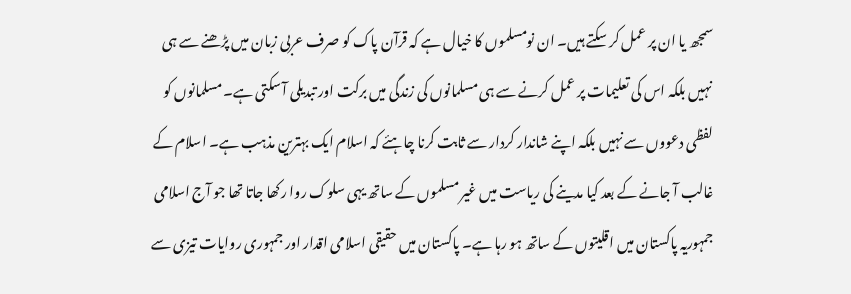سمجھ یا ان پر عمل کر سکتے ہیں۔ ان نومسلموں کا خیال ہے کہ قرآن پاک کو صرف عربی زبان میں پڑھنے سے ہی نہیں بلکہ اس کی تعلیمات پر عمل کرنے سے ہی مسلمانوں کی زندگی میں برکت اور تبدیلی آ سکتی ہے۔ مسلمانوں کو لفظی دعووں سے نہیں بلکہ اپنے شاندار کردار سے ثابت کرنا چاہئے کہ اسلام ایک بہترین مذہب ہے۔ اسلام کے غالب آ جانے کے بعد کیا مدینے کی ریاست میں غیر مسلموں کے ساتھ یہی سلوک روا رکھا جاتا تھا جو آج اسلامی جمہوریہ پاکستان میں اقلیتوں کے ساتھ ہو رہا ہے۔ پاکستان میں حقیقی اسلامی اقدار اور جمہوری روایات تیزی سے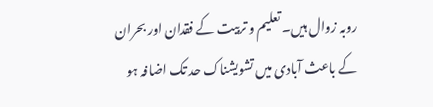روبہ زوال ہیں۔ تعلیم و تربیت کے فقدان اور بحران کے باعث آبادی میں تشویشناک حد تک اضافہ ہو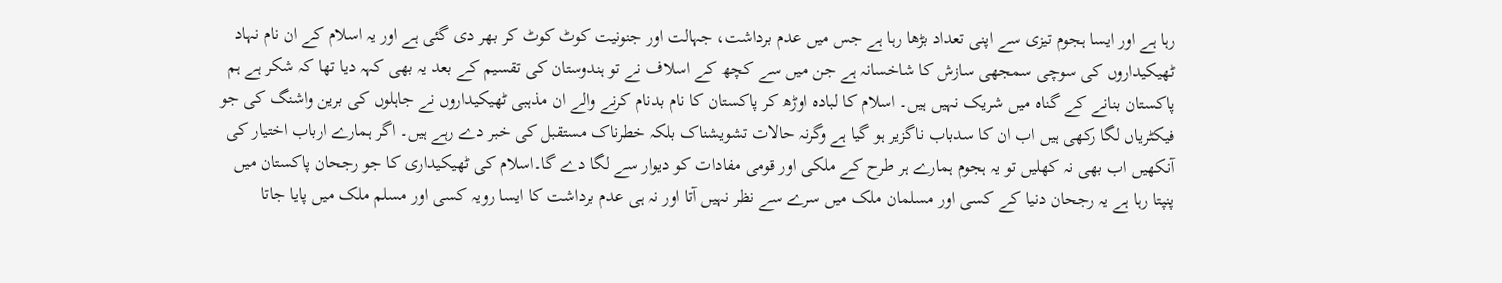رہا ہے اور ایسا ہجوم تیزی سے اپنی تعداد بڑھا رہا ہے جس میں عدم برداشت، جہالت اور جنونیت کوٹ کوٹ کر بھر دی گئی ہے اور یہ اسلام کے ان نام نہاد ٹھیکیداروں کی سوچی سمجھی سازش کا شاخسانہ ہے جن میں سے کچھ کے اسلاف نے تو ہندوستان کی تقسیم کے بعد یہ بھی کہہ دیا تھا کہ شکر ہے ہم پاکستان بنانے کے گناہ میں شریک نہیں ہیں۔ اسلام کا لبادہ اوڑھ کر پاکستان کا نام بدنام کرنے والے ان مذہبی ٹھیکیداروں نے جاہلوں کی برین واشنگ کی جو فیکٹریاں لگا رکھی ہیں اب ان کا سدباب ناگزیر ہو گیا ہے وگرنہ حالات تشویشناک بلکہ خطرناک مستقبل کی خبر دے رہے ہیں۔ اگر ہمارے ارباب اختیار کی آنکھیں اب بھی نہ کھلیں تو یہ ہجوم ہمارے ہر طرح کے ملکی اور قومی مفادات کو دیوار سے لگا دے گا۔اسلام کی ٹھیکیداری کا جو رجحان پاکستان میں پنپتا رہا ہے یہ رجحان دنیا کے کسی اور مسلمان ملک میں سرے سے نظر نہیں آتا اور نہ ہی عدم برداشت کا ایسا رویہ کسی اور مسلم ملک میں پایا جاتا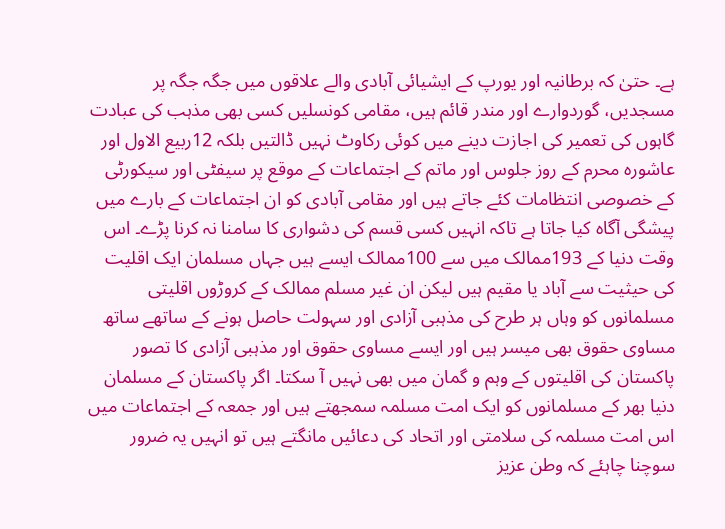ہے۔ حتیٰ کہ برطانیہ اور یورپ کے ایشیائی آبادی والے علاقوں میں جگہ جگہ پر مسجدیں، گوردوارے اور مندر قائم ہیں، مقامی کونسلیں کسی بھی مذہب کی عبادت گاہوں کی تعمیر کی اجازت دینے میں کوئی رکاوٹ نہیں ڈالتیں بلکہ 12ربیع الاول اور عاشورہ محرم کے روز جلوس اور ماتم کے اجتماعات کے موقع پر سیفٹی اور سیکورٹی کے خصوصی انتظامات کئے جاتے ہیں اور مقامی آبادی کو ان اجتماعات کے بارے میں پیشگی آگاہ کیا جاتا ہے تاکہ انہیں کسی قسم کی دشواری کا سامنا نہ کرنا پڑے۔ اس وقت دنیا کے 193ممالک میں سے 100ممالک ایسے ہیں جہاں مسلمان ایک اقلیت کی حیثیت سے آباد یا مقیم ہیں لیکن ان غیر مسلم ممالک کے کروڑوں اقلیتی مسلمانوں کو وہاں ہر طرح کی مذہبی آزادی اور سہولت حاصل ہونے کے ساتھے ساتھ مساوی حقوق بھی میسر ہیں اور ایسے مساوی حقوق اور مذہبی آزادی کا تصور پاکستان کی اقلیتوں کے وہم و گمان میں بھی نہیں آ سکتا۔ اگر پاکستان کے مسلمان دنیا بھر کے مسلمانوں کو ایک امت مسلمہ سمجھتے ہیں اور جمعہ کے اجتماعات میں اس امت مسلمہ کی سلامتی اور اتحاد کی دعائیں مانگتے ہیں تو انہیں یہ ضرور سوچنا چاہئے کہ وطن عزیز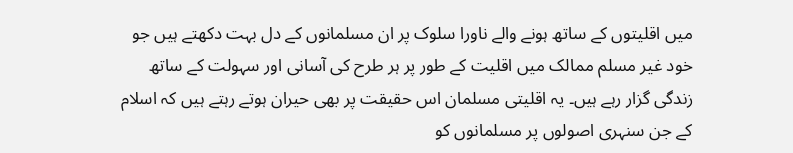میں اقلیتوں کے ساتھ ہونے والے ناورا سلوک پر ان مسلمانوں کے دل بہت دکھتے ہیں جو خود غیر مسلم ممالک میں اقلیت کے طور پر ہر طرح کی آسانی اور سہولت کے ساتھ زندگی گزار رہے ہیں۔ یہ اقلیتی مسلمان اس حقیقت پر بھی حیران ہوتے رہتے ہیں کہ اسلام کے جن سنہری اصولوں پر مسلمانوں کو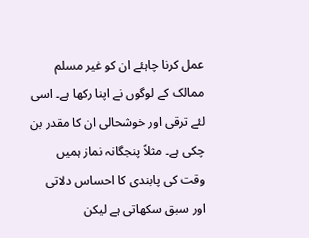عمل کرنا چاہئے ان کو غیر مسلم ممالک کے لوگوں نے اپنا رکھا ہے۔ اسی لئے ترقی اور خوشحالی ان کا مقدر بن چکی ہے۔ مثلاً پنجگانہ نماز ہمیں وقت کی پابندی کا احساس دلاتی اور سبق سکھاتی ہے لیکن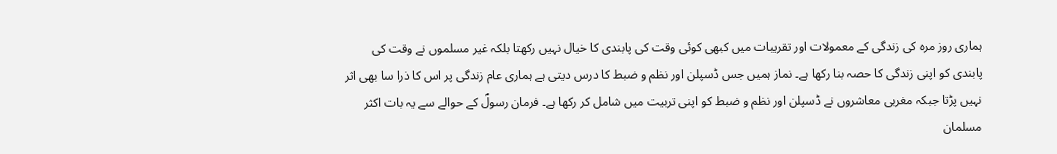ہماری روز مرہ کی زندگی کے معمولات اور تقریبات میں کبھی کوئی وقت کی پابندی کا خیال نہیں رکھتا بلکہ غیر مسلموں نے وقت کی پابندی کو اپنی زندگی کا حصہ بنا رکھا ہے۔ نماز ہمیں جس ڈسپلن اور نظم و ضبط کا درس دیتی ہے ہماری عام زندگی پر اس کا ذرا سا بھی اثر نہیں پڑتا جبکہ مغربی معاشروں نے ڈسپلن اور نظم و ضبط کو اپنی تربیت میں شامل کر رکھا ہے۔ فرمان رسولؐ کے حوالے سے یہ بات اکثر مسلمان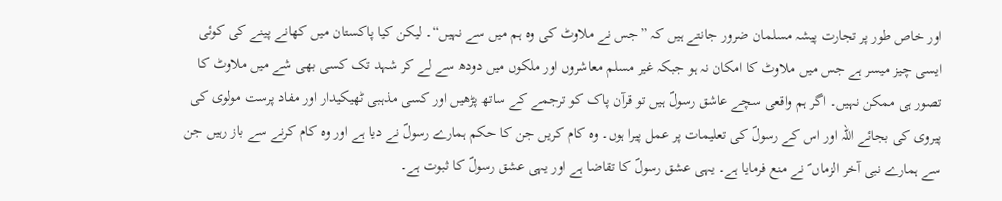اور خاص طور پر تجارت پیشہ مسلمان ضرور جانتے ہیں کہ ”جس نے ملاوٹ کی وہ ہم میں سے نہیں“۔ لیکن کیا پاکستان میں کھانے پینے کی کوئی ایسی چیز میسر ہے جس میں ملاوٹ کا امکان نہ ہو جبکہ غیر مسلم معاشروں اور ملکوں میں دودھ سے لے کر شہد تک کسی بھی شے میں ملاوٹ کا تصور ہی ممکن نہیں۔ اگر ہم واقعی سچے عاشق رسولؐ ہیں تو قرآن پاک کو ترجمے کے ساتھ پڑھیں اور کسی مذہبی ٹھیکیدار اور مفاد پرست مولوی کی پیروی کی بجائے اللہ اور اس کے رسولؐ کی تعلیمات پر عمل پیرا ہوں۔ وہ کام کریں جن کا حکم ہمارے رسولؐ نے دیا ہے اور وہ کام کرنے سے باز رہیں جن سے ہمارے نبی آخر الزماں ؐ نے منع فرمایا ہے۔ یہی عشق رسولؐ کا تقاضا ہے اور یہی عشق رسولؐ کا ثبوت ہے۔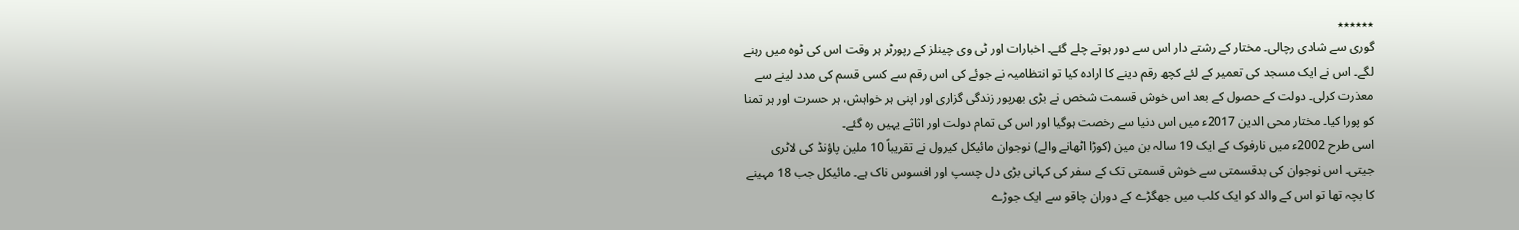٭٭٭٭٭٭
گوری سے شادی رچالی۔ مختار کے رشتے دار اس سے دور ہوتے چلے گئے۔ اخبارات اور ٹی وی چینلز کے رپورٹر ہر وقت اس کی ٹوہ میں رہنے لگے۔ اس نے ایک مسجد کی تعمیر کے لئے کچھ رقم دینے کا ارادہ کیا تو انتظامیہ نے جوئے کی اس رقم سے کسی قسم کی مدد لینے سے معذرت کرلی۔ دولت کے حصول کے بعد اس خوش قسمت شخص نے بڑی بھرپور زندگی گزاری اور اپنی ہر خواہش، ہر حسرت اور ہر تمنا کو پورا کیا۔ مختار محی الدین 2017ء میں اس دنیا سے رخصت ہوگیا اور اس کی تمام دولت اور اثاثے یہیں رہ گئے۔
اسی طرح 2002ء میں نارفوک کے ایک 19 سالہ بن مین (کوڑا اٹھانے والے) نوجوان مائیکل کیرول نے تقریباً 10 ملین پاؤنڈ کی لاٹری جیتی۔ اس نوجوان کی بدقسمتی سے خوش قسمتی تک کے سفر کی کہانی بڑی دل چسپ اور افسوس ناک ہے۔ مائیکل جب 18 مہینے کا بچہ تھا تو اس کے والد کو ایک کلب میں جھگڑے کے دوران چاقو سے ایک جوڑے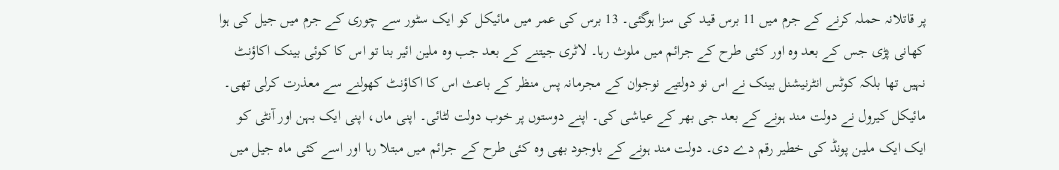پر قاتلانہ حملہ کرنے کے جرم میں 11 برس قید کی سزا ہوگئی۔ 13 برس کی عمر میں مائیکل کو ایک سٹور سے چوری کے جرم میں جیل کی ہوا کھانی پڑی جس کے بعد وہ اور کئی طرح کے جرائم میں ملوث رہا۔ لاٹری جیتنے کے بعد جب وہ ملین ائیر بنا تو اس کا کوئی بینک اکاؤنٹ نہیں تھا بلکہ کوٹس انٹرنیشنل بینک نے اس نو دولتیے نوجوان کے مجرمانہ پس منظر کے باعث اس کا اکاؤنٹ کھولنے سے معذرت کرلی تھی۔ مائیکل کیرول نے دولت مند ہونے کے بعد جی بھر کے عیاشی کی۔ اپنے دوستوں پر خوب دولت لٹائی۔ اپنی ماں، اپنی ایک بہن اور آنٹی کو ایک ایک ملین پونڈ کی خطیر رقم دے دی۔ دولت مند ہونے کے باوجود بھی وہ کئی طرح کے جرائم میں مبتلا رہا اور اسے کئی ماہ جیل میں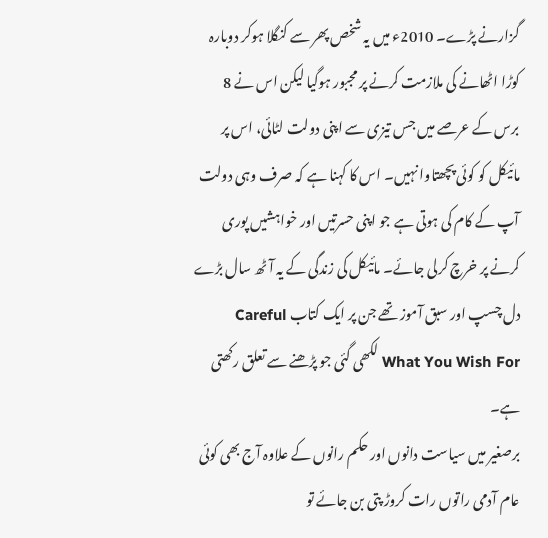گزارنے پڑے۔ 2010ء میں یہ شخص پھر سے کنگلا ہوکر دوبارہ کوڑا اٹھانے کی ملازمت کرنے پر مجبور ہوگیا لیکن اس نے 8 برس کے عرصے میں جس تیزی سے اپنی دولت لٹائی، اس پر مائیکل کو کوئی پچھتاوا نہیں۔ اس کا کہنا ہے کہ صرف وہی دولت آپ کے کام کی ہوتی ہے جو اپنی حسرتیں اور خواہشیں پوری کرنے پر خرچ کرلی جائے۔ مائیکل کی زندگی کے یہ آٹھ سال بڑے دل چسپ اور سبق آموز تھے جن پر ایک کتاب Careful What You Wish For لکھی گئی جو پڑھنے سے تعلق رکھتی ہے۔
برصغیر میں سیاست دانوں اور حکم رانوں کے علاوہ آج بھی کوئی عام آدمی راتوں رات کروڑ پتی بن جائے تو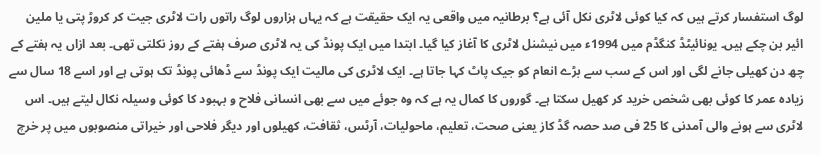لوگ استفسار کرتے ہیں کہ کیا کوئی لاٹری نکل آئی ہے؟ برطانیہ میں واقعی یہ ایک حقیقت ہے کہ یہاں ہزاروں لوگ راتوں رات لاٹری جیت کر کروڑ پتی یا ملین ائیر بن چکے ہیں۔ یونائیٹڈ کنگڈم میں 1994ء میں نیشنل لاٹری کا آغاز کیا گیا۔ ابتدا میں ایک پونڈ کی یہ لاٹری صرف ہفتے کے روز نکلتی تھی۔ بعد ازاں یہ ہفتے کے چھ دن کھیلی جانے لگی اور اس کے سب سے بڑے انعام کو جیک پاٹ کہا جاتا ہے۔ ایک لاٹری کی مالیت ایک پونڈ سے ڈھائی پونڈ تک ہوتی ہے اور اسے 18 سال سے زیادہ عمر کا کوئی بھی شخص خرید کر کھیل سکتا ہے۔ گوروں کا کمال یہ ہے کہ وہ جوئے میں سے بھی انسانی فلاح و بہبود کا کوئی وسیلہ نکال لیتے ہیں۔ اس لاٹری سے ہونے والی آمدنی کا 25 فی صد حصہ گڈ کاز یعنی صحت، تعلیم، ماحولیات، آرٹس، ثقافت، کھیلوں اور دیگر فلاحی اور خیراتی منصوبوں میں پر خرچ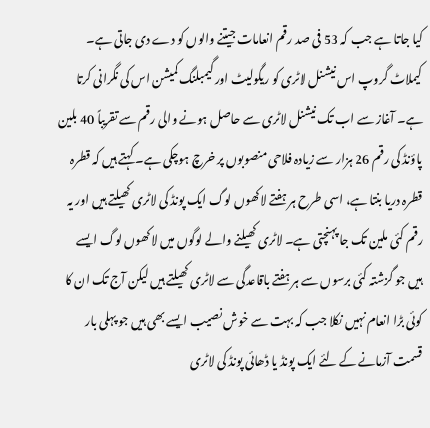کیا جاتا ہے جب کہ 53 فی صد رقم انعامات جیتنے والوں کو دے دی جاتی ہے۔ کیملاٹ گروپ اس نیشنل لاٹری کو ریگولیٹ اور گیمبلنگ کمیشن اس کی نگرانی کرتا ہے۔ آغاز سے اب تک نیشنل لاٹری سے حاصل ہونے والی رقم سے تقریباً 40 بلین پاؤنڈ کی رقم 26 ہزار سے زیادہ فلاحی منصوبوں پر خرچ ہوچکی ہے۔ کہتے ہیں کہ قطرہ قطرہ دریا بنتا ہے، اسی طرح ہر ہفتے لاکھوں لوگ ایک پونڈ کی لاٹری کھیلتے ہیں اور یہ رقم کئی ملین تک جا پہنچتی ہے۔ لاٹری کھیلنے والے لوگوں میں لاکھوں لوگ ایسے ہیں جو گزشتہ کئی برسوں سے ہر ہفتے باقاعدگی سے لاٹری کھیلتے ہیں لیکن آج تک ان کا کوئی بڑا انعام نہیں نکلا جب کہ بہت سے خوش نصیب ایسے بھی ہیں جو پہلی بار قسمت آزمانے کے لئے ایک پونڈ یا ڈھائی پونڈ کی لاٹری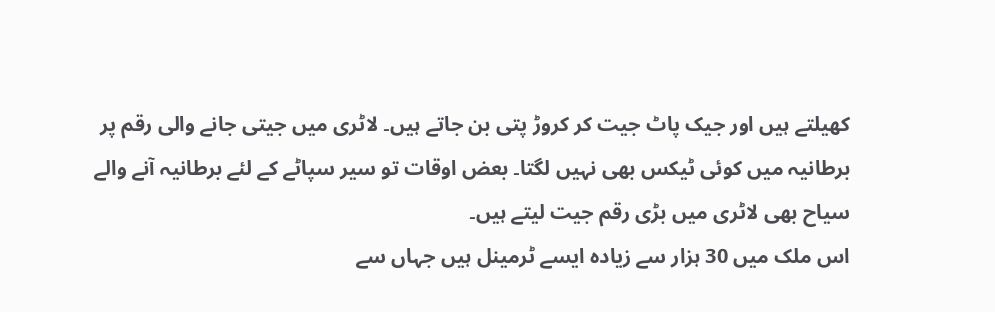کھیلتے ہیں اور جیک پاٹ جیت کر کروڑ پتی بن جاتے ہیں۔ لاٹری میں جیتی جانے والی رقم پر برطانیہ میں کوئی ٹیکس بھی نہیں لگتا۔ بعض اوقات تو سیر سپاٹے کے لئے برطانیہ آنے والے سیاح بھی لاٹری میں بڑی رقم جیت لیتے ہیں۔
اس ملک میں 30 ہزار سے زیادہ ایسے ٹرمینل ہیں جہاں سے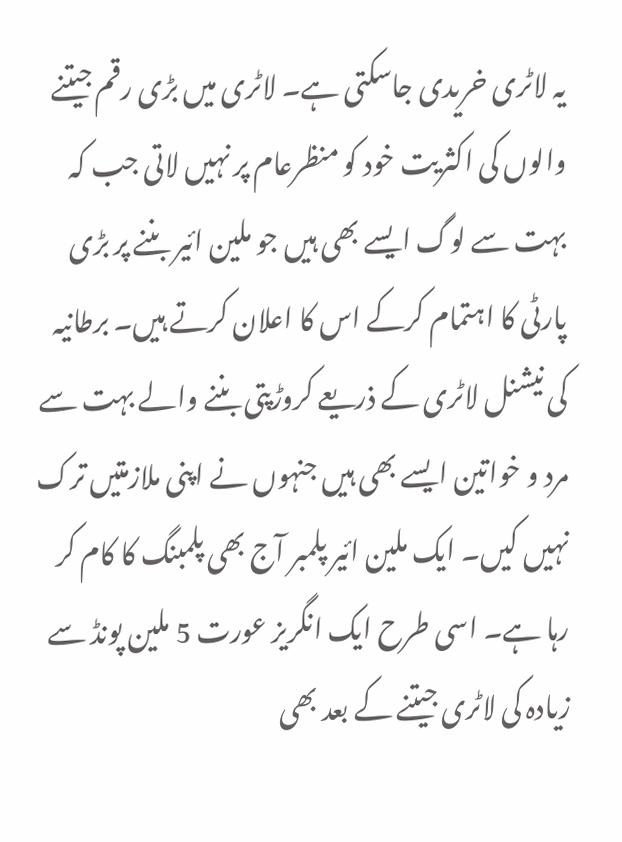یہ لاٹری خریدی جاسکتی ہے۔ لاٹری میں بڑی رقم جیتنے والوں کی اکثریت خود کو منظرعام پر نہیں لاتی جب کہ بہت سے لوگ ایسے بھی ہیں جو ملین ائیر بننے پر بڑی پارٹی کا اہتمام کرکے اس کا اعلان کرتے ہیں۔ برطانیہ کی نیشنل لاٹری کے ذریعے کروڑپتی بننے والے بہت سے مرد و خواتین ایسے بھی ہیں جنہوں نے اپنی ملازمتیں ترک نہیں کیں۔ ایک ملین ائیر پلمبر آج بھی پلمبنگ کا کام کر رہا ہے۔ اسی طرح ایک انگریز عورت 5 ملین پونڈ سے زیادہ کی لاٹری جیتنے کے بعد بھی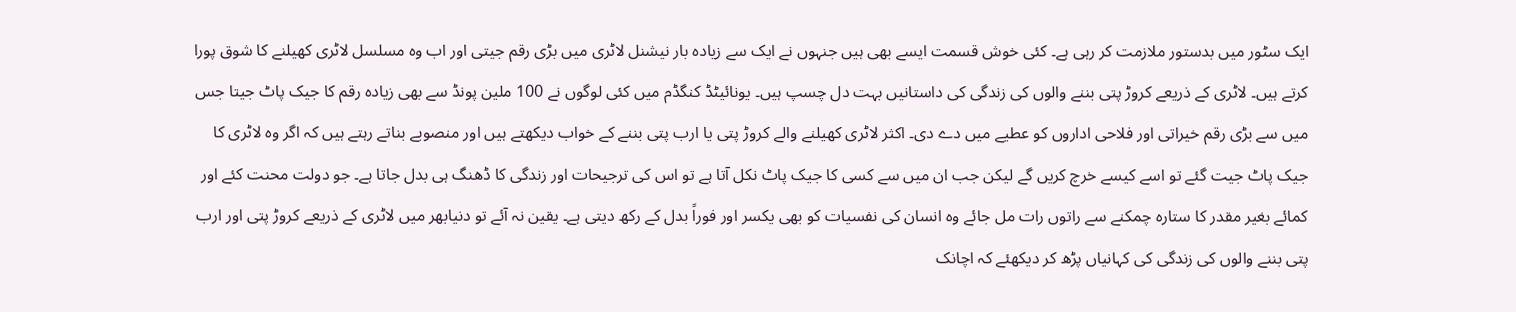ایک سٹور میں بدستور ملازمت کر رہی ہے۔ کئی خوش قسمت ایسے بھی ہیں جنہوں نے ایک سے زیادہ بار نیشنل لاٹری میں بڑی رقم جیتی اور اب وہ مسلسل لاٹری کھیلنے کا شوق پورا کرتے ہیں۔ لاٹری کے ذریعے کروڑ پتی بننے والوں کی زندگی کی داستانیں بہت دل چسپ ہیں۔ یونائیٹڈ کنگڈم میں کئی لوگوں نے 100 ملین پونڈ سے بھی زیادہ رقم کا جیک پاٹ جیتا جس میں سے بڑی رقم خیراتی اور فلاحی اداروں کو عطیے میں دے دی۔ اکثر لاٹری کھیلنے والے کروڑ پتی یا ارب پتی بننے کے خواب دیکھتے ہیں اور منصوبے بناتے رہتے ہیں کہ اگر وہ لاٹری کا جیک پاٹ جیت گئے تو اسے کیسے خرچ کریں گے لیکن جب ان میں سے کسی کا جیک پاٹ نکل آتا ہے تو اس کی ترجیحات اور زندگی کا ڈھنگ ہی بدل جاتا ہے۔ جو دولت محنت کئے اور کمائے بغیر مقدر کا ستارہ چمکنے سے راتوں رات مل جائے وہ انسان کی نفسیات کو بھی یکسر اور فوراً بدل کے رکھ دیتی ہے۔ یقین نہ آئے تو دنیابھر میں لاٹری کے ذریعے کروڑ پتی اور ارب پتی بننے والوں کی زندگی کی کہانیاں پڑھ کر دیکھئے کہ اچانک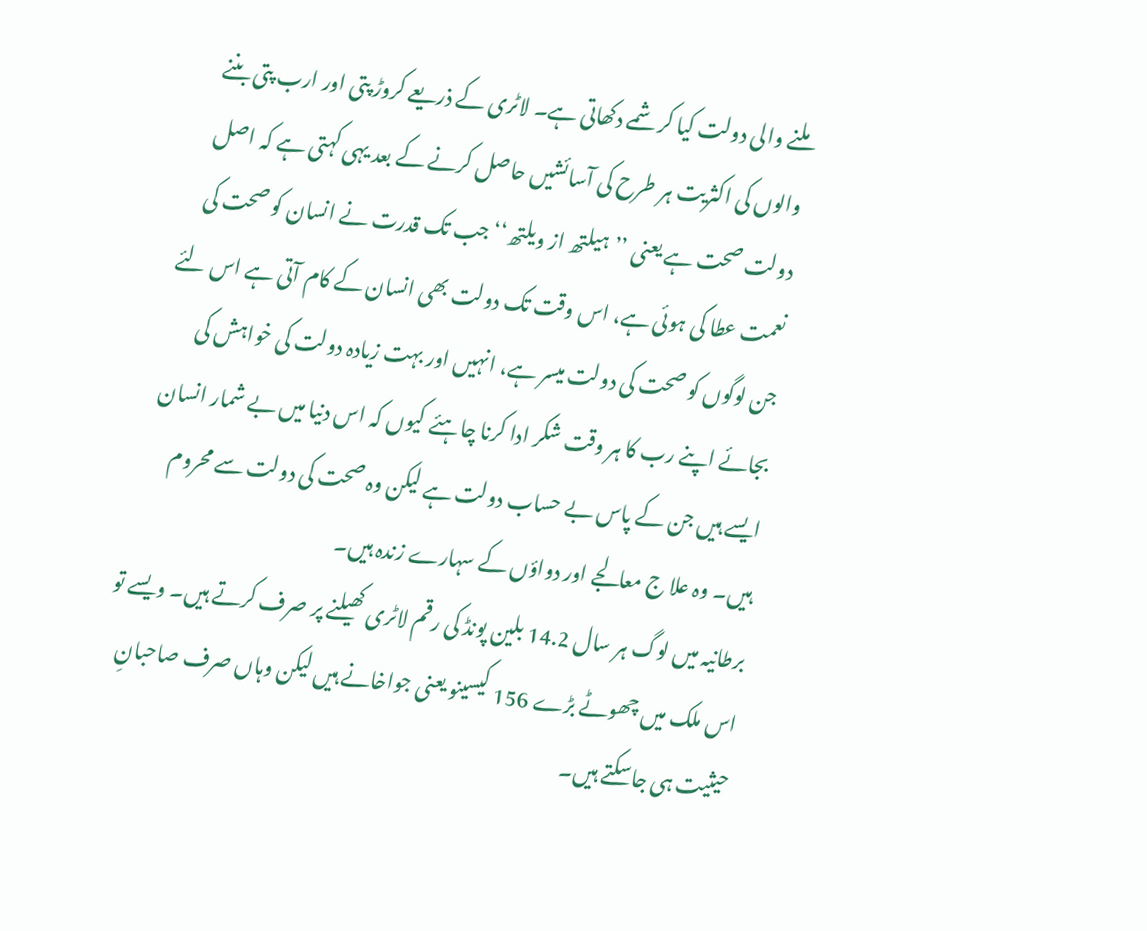ملنے والی دولت کیا کرشمے دکھاتی ہے۔ لاٹری کے ذریعے کروڑ پتی اور ارب پتی بننے والوں کی اکثریت ہر طرح کی آسائشیں حاصل کرنے کے بعد یہی کہتی ہے کہ اصل دولت صحت ہے یعنی ’’ہیلتھ از ویلتھ‘‘ جب تک قدرت نے انسان کو صحت کی نعمت عطا کی ہوئی ہے، اس وقت تک دولت بھی انسان کے کام آتی ہے اس لئے جن لوگوں کو صحت کی دولت میسر ہے، انہیں اور بہت زیادہ دولت کی خواہش کی بجائے اپنے رب کا ہر وقت شکر ادا کرنا چاہئے کیوں کہ اس دنیا میں بے شمار انسان ایسے ہیں جن کے پاس بے حساب دولت ہے لیکن وہ صحت کی دولت سے محروم ہیں۔ وہ علا ج معالجے اور دواؤں کے سہارے زندہ ہیں۔
برطانیہ میں لوگ ہر سال 14.2 بلین پونڈ کی رقم لاٹری کھیلنے پر صرف کرتے ہیں۔ ویسے تو اس ملک میں چھوٹے بڑے 156 کیسینو یعنی جواخانے ہیں لیکن وہاں صرف صاحبانِ حیثیت ہی جاسکتے ہیں۔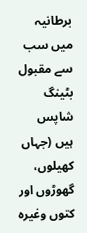برطانیہ میں سب سے مقبول بٹینگ شاپس ہیں (جہاں کھیلوں، گھوڑوں اور کتوں وغیرہ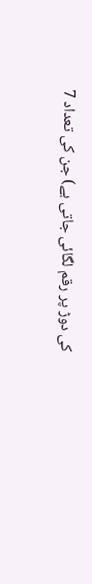کی دوڑ پر رقم لگائی جاتی ہے) جن کی تعداد 7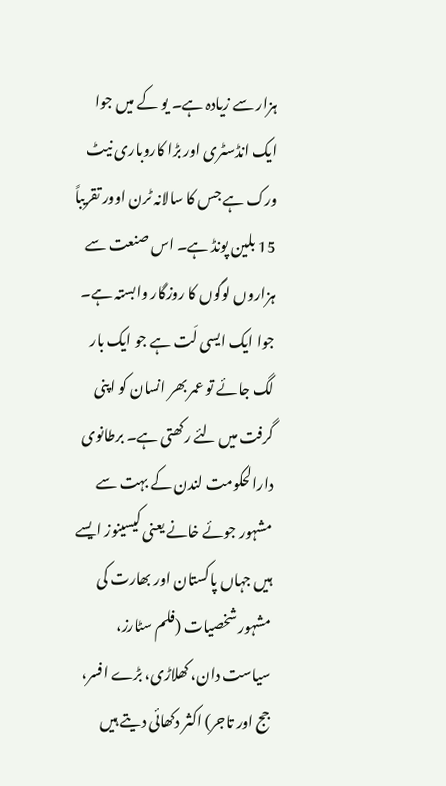ہزار سے زیادہ ہے۔ یو کے میں جوا ایک انڈسٹری اور بڑا کاروباری نیٹ ورک ہے جس کا سالانہ ٹرن اوور تقریباً 15 بلین پونڈ ہے۔ اس صنعت سے ہزاروں لوگوں کا روزگار وابستہ ہے۔ جوا ایک ایسی لَت ہے جو ایک بار لگ جائے تو عمر بھر انسان کو اپنی گرفت میں لئے رکھتی ہے۔ برطانوی دارالحکومت لندن کے بہت سے مشہور جوئے خانے یعنی کیسینوز ایسے ہیں جہاں پاکستان اور بھارت کی مشہور شخصیات (فلم سٹارز، سیاست دان، کھلاڑی، بڑے افسر، جج اور تاجر) اکثر دکھائی دیتے ہیں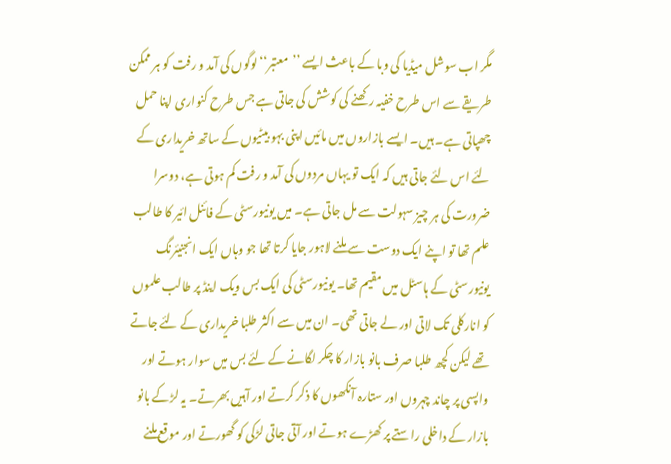مگر اب سوشل میڈیا کی وبا کے باعث ایسے ’’معتبر‘‘ لوگوں کی آمد و رفت کو ہر ممکن طریقے سے اس طرح خفیہ رکھنے کی کوشش کی جاتی ہے جس طرح کنواری اپنا حمل چھپاتی ہے۔ ہیں۔ ایسے بازاروں میں مائیں اپنی بہو بیٹیوں کے ساتھ خریداری کے لئے اس لئے جاتی ہیں کہ ایک تو یہاں مردوں کی آمد و رفت کم ہوتی ہے، دوسرا ضرورت کی ہر چیز سہولت سے مل جاتی ہے۔ میں یونیورسٹی کے فائنل ائیر کا طالب علم تھا تو اپنے ایک دوست سے ملنے لاہور جایا کرتا تھا جو وہاں ایک انجنیئرنگ یونیورسٹی کے ہاسٹل میں مقیم تھا۔ یونیورسٹی کی ایک بس ویک اینڈ پر طالب علموں کو انارکلی تک لاتی اور لے جاتی تھی۔ ان میں سے اکثر طلبا خریداری کے لئے جاتے تھے لیکن کچھ طلبا صرف بانو بازار کا چکر لگانے کے لئے بس میں سوار ہوتے اور واپسی پر چاند چہروں اور ستارہ آنکھوں کا ذکر کرتے اور آہیں بھرتے۔ یہ لڑکے بانو بازار کے داخلی راستے پر کھڑے ہوتے اور آتی جاتی لڑکی کو گھورتے اور موقع ملنے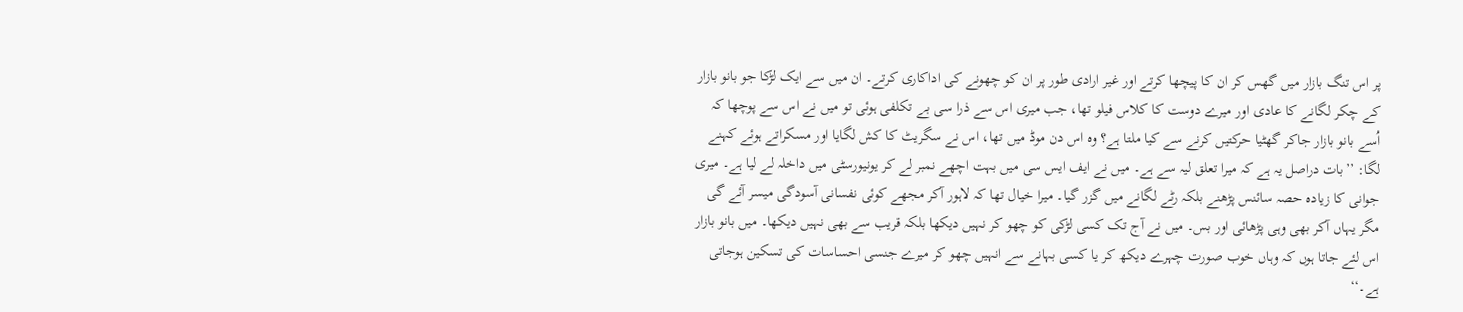پر اس تنگ بازار میں گھس کر ان کا پیچھا کرتے اور غیر ارادی طور پر ان کو چھونے کی اداکاری کرتے۔ ان میں سے ایک لڑکا جو بانو بازار کے چکر لگانے کا عادی اور میرے دوست کا کلاس فیلو تھا، جب میری اس سے ذرا سی بے تکلفی ہوئی تو میں نے اس سے پوچھا کہ اُسے بانو بازار جاکر گھٹیا حرکتیں کرنے سے کیا ملتا ہے؟ وہ اس دن موڈ میں تھا، اس نے سگریٹ کا کش لگایا اور مسکراتے ہوئے کہنے لگا: ’’بات دراصل یہ ہے کہ میرا تعلق لیہ سے ہے۔ میں نے ایف ایس سی میں بہت اچھے نمبر لے کر یونیورسٹی میں داخلہ لے لیا ہے۔ میری جوانی کا زیادہ حصہ سائنس پڑھنے بلکہ رٹے لگانے میں گزر گیا۔ میرا خیال تھا کہ لاہور آکر مجھے کوئی نفسانی آسودگی میسر آئے گی مگر یہاں آکر بھی وہی پڑھائی اور بس۔ میں نے آج تک کسی لڑکی کو چھو کر نہیں دیکھا بلکہ قریب سے بھی نہیں دیکھا۔ میں بانو بازار اس لئے جاتا ہوں کہ وہاں خوب صورت چہرے دیکھ کر یا کسی بہانے سے انہیں چھو کر میرے جنسی احساسات کی تسکین ہوجاتی ہے۔‘‘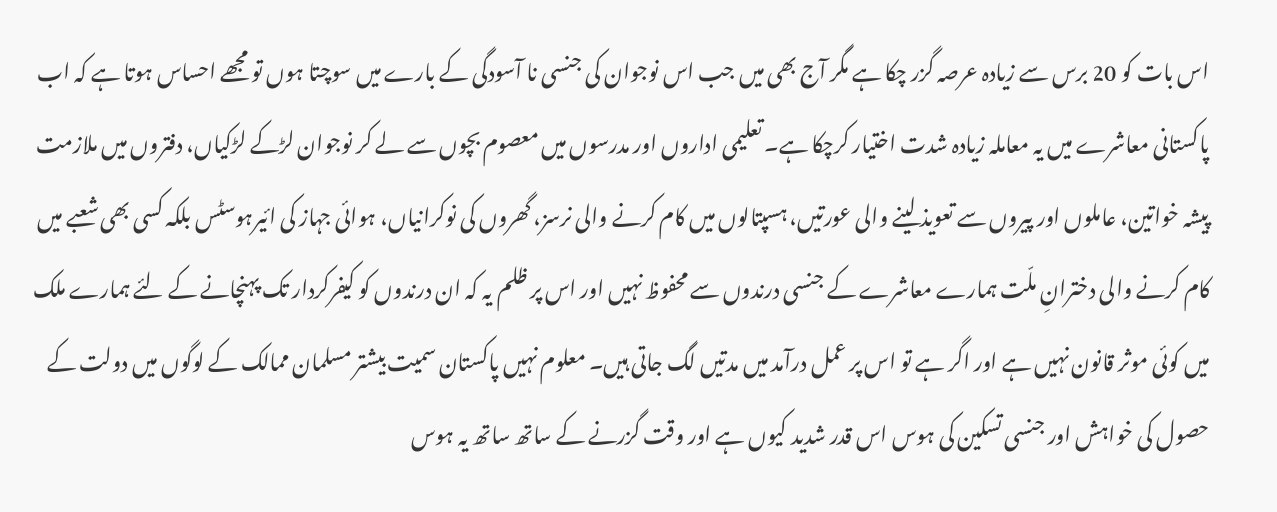اس بات کو 20 برس سے زیادہ عرصہ گزر چکا ہے مگر آج بھی میں جب اس نوجوان کی جنسی نا آسودگی کے بارے میں سوچتا ہوں تو مجھے احساس ہوتا ہے کہ اب پاکستانی معاشرے میں یہ معاملہ زیادہ شدت اختیار کرچکا ہے۔ تعلیمی اداروں اور مدرسوں میں معصوم بچوں سے لے کر نوجوان لڑکے لڑکیاں، دفتروں میں ملازمت پیشہ خواتین، عاملوں اور پیروں سے تعویذ لینے والی عورتیں، ہسپتالوں میں کام کرنے والی نرسز، گھروں کی نوکرانیاں، ہوائی جہاز کی ائیرہوسٹس بلکہ کسی بھی شعبے میں کام کرنے والی دخترانِ ملّت ہمارے معاشرے کے جنسی درندوں سے محفوظ نہیں اور اس پر ظلم یہ کہ ان درندوں کو کیفرکردار تک پہنچانے کے لئے ہمارے ملک میں کوئی موثر قانون نہیں ہے اور اگر ہے تو اس پر عمل درآمد میں مدتیں لگ جاتی ہیں۔ معلوم نہیں پاکستان سمیت بیشتر مسلمان ممالک کے لوگوں میں دولت کے حصول کی خواہش اور جنسی تسکین کی ہوس اس قدر شدید کیوں ہے اور وقت گزرنے کے ساتھ ساتھ یہ ہوس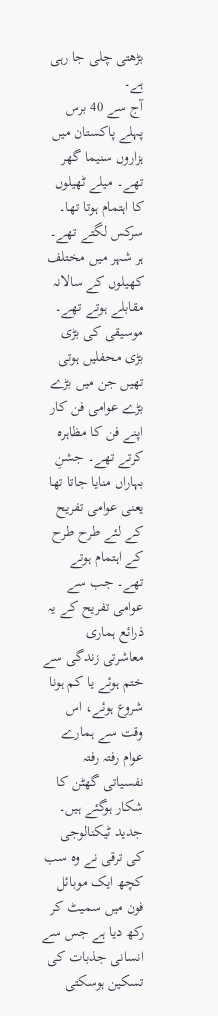بڑھتی چلی جا رہی ہے۔
آج سے 40 برس پہلے پاکستان میں ہزاروں سنیما گھر تھے۔ میلے ٹھیلوں کا اہتمام ہوتا تھا۔ سرکس لگتے تھے۔ ہر شہر میں مختلف کھیلوں کے سالانہ مقابلے ہوتے تھے۔ موسیقی کی بڑی بڑی محفلیں ہوتی تھیں جن میں بڑے بڑے عوامی فن کار اپنے فن کا مظاہرہ کرتے تھے۔ جشنِ بہاراں منایا جاتا تھا یعنی عوامی تفریح کے لئے طرح طرح کے اہتمام ہوتے تھے۔ جب سے عوامی تفریح کے یہ ذرائع ہماری معاشرتی زندگی سے ختم ہوئے یا کم ہونا شروع ہوئے، اس وقت سے ہمارے عوام رفتہ رفتہ نفسیاتی گھٹن کا شکار ہوگئے ہیں۔ جدید ٹیکنالوجی کی ترقی نے وہ سب کچھ ایک موبائل فون میں سمیٹ کر رکھ دیا ہے جس سے انسانی جذبات کی تسکین ہوسکتی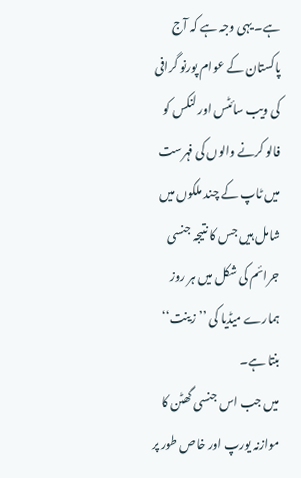ہے۔ یہی وجہ ہے کہ آج پاکستان کے عوام پورنو گرافی کی ویب سائٹس اور لنکس کو فالو کرنے والوں کی فہرست میں ٹاپ کے چند ملکوں میں شامل ہیں جس کا نتیجہ جنسی جرائم کی شکل میں ہر روز ہمارے میڈیا کی ’’زینت‘‘ بنتا ہے۔
میں جب اس جنسی گھٹن کا موازنہ یورپ اور خاص طور پر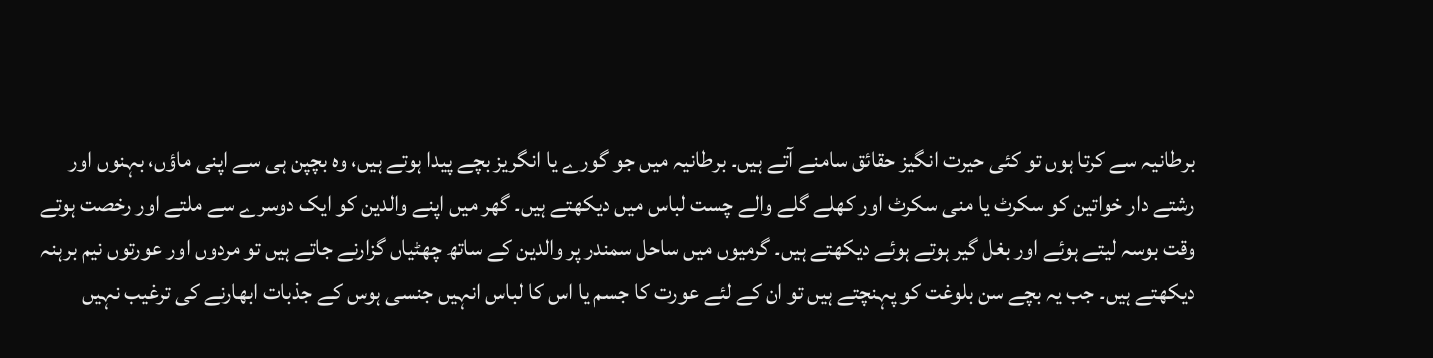برطانیہ سے کرتا ہوں تو کئی حیرت انگیز حقائق سامنے آتے ہیں۔ برطانیہ میں جو گورے یا انگریز بچے پیدا ہوتے ہیں، وہ بچپن ہی سے اپنی ماؤں، بہنوں اور رشتے دار خواتین کو سکرٹ یا منی سکرٹ اور کھلے گلے والے چست لباس میں دیکھتے ہیں۔ گھر میں اپنے والدین کو ایک دوسرے سے ملتے اور رخصت ہوتے وقت بوسہ لیتے ہوئے اور بغل گیر ہوتے ہوئے دیکھتے ہیں۔ گرمیوں میں ساحل سمندر پر والدین کے ساتھ چھٹیاں گزارنے جاتے ہیں تو مردوں اور عورتوں نیم برہنہ دیکھتے ہیں۔ جب یہ بچے سن بلوغت کو پہنچتے ہیں تو ان کے لئے عورت کا جسم یا اس کا لباس انہیں جنسی ہوس کے جذبات ابھارنے کی ترغیب نہیں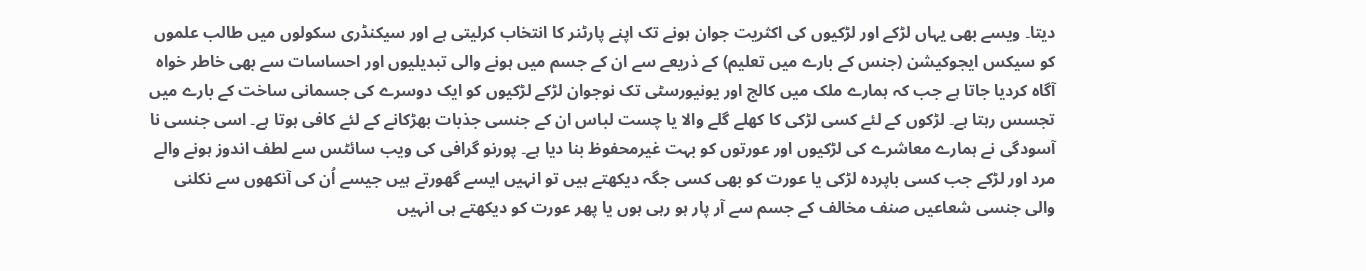دیتا۔ ویسے بھی یہاں لڑکے اور لڑکیوں کی اکثریت جوان ہونے تک اپنے پارٹنر کا انتخاب کرلیتی ہے اور سیکنڈری سکولوں میں طالب علموں کو سیکس ایجوکیشن (جنس کے بارے میں تعلیم) کے ذریعے سے ان کے جسم میں ہونے والی تبدیلیوں اور احساسات سے بھی خاطر خواہ آگاہ کردیا جاتا ہے جب کہ ہمارے ملک میں کالج اور یونیورسٹی تک نوجوان لڑکے لڑکیوں کو ایک دوسرے کی جسمانی ساخت کے بارے میں تجسس رہتا ہے۔ لڑکوں کے لئے کسی لڑکی کا کھلے گلے والا یا چست لباس ان کے جنسی جذبات بھڑکانے کے لئے کافی ہوتا ہے۔ اسی جنسی نا آسودگی نے ہمارے معاشرے کی لڑکیوں اور عورتوں کو بہت غیرمحفوظ بنا دیا ہے۔ پورنو گرافی کی ویب سائٹس سے لطف اندوز ہونے والے مرد اور لڑکے جب کسی باپردہ لڑکی یا عورت کو بھی کسی جگہ دیکھتے ہیں تو انہیں ایسے گھورتے ہیں جیسے اُن کی آنکھوں سے نکلنی والی جنسی شعاعیں صنف مخالف کے جسم سے آر پار ہو رہی ہوں یا پھر عورت کو دیکھتے ہی انہیں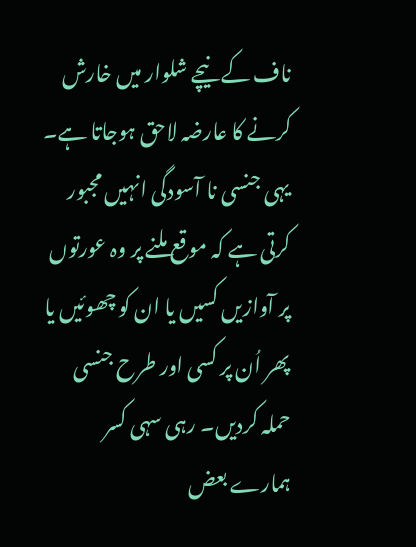ناف کے نیچے شلوار میں خارش کرنے کا عارضہ لاحق ہوجاتا ہے۔ یہی جنسی نا آسودگی انہیں مجبور کرتی ہے کہ موقع ملنے پر وہ عورتوں پر آوازیں کسیں یا ان کو چھوئیں یا پھر اُن پر کسی اور طرح جنسی حملہ کردیں۔ رہی سہی کسر ہمارے بعض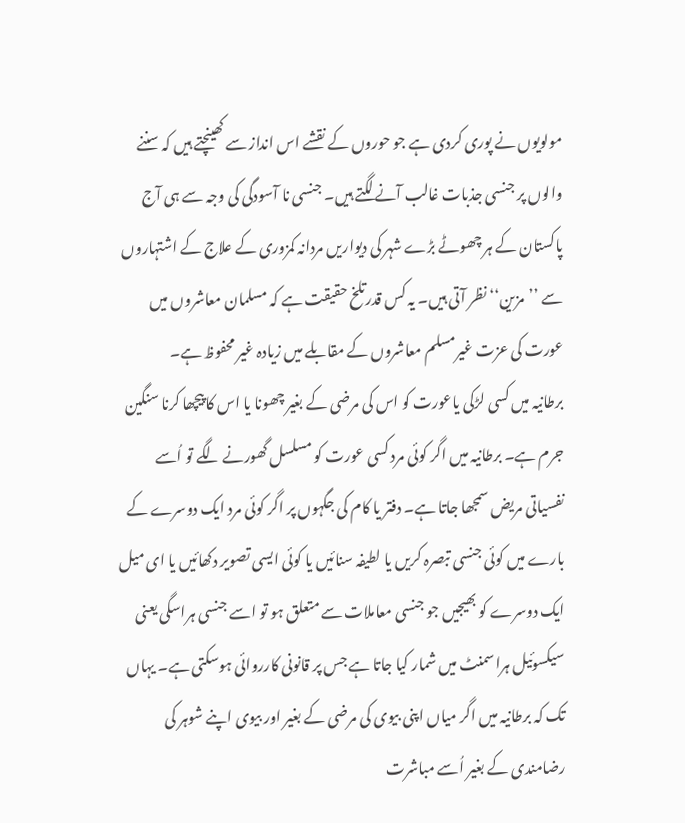مولویوں نے پوری کردی ہے جو حوروں کے نقشے اس انداز سے کھینچتے ہیں کہ سننے والوں پر جنسی جذبات غالب آنے لگتے ہیں۔ جنسی نا آسودگی کی وجہ سے ہی آج پاکستان کے ہر چھوٹے بڑے شہر کی دیواریں مردانہ کمزوری کے علاج کے اشتہاروں سے ’’مزین‘‘ نظر آتی ہیں۔ یہ کس قدرتلخ حقیقت ہے کہ مسلمان معاشروں میں عورت کی عزت غیرمسلم معاشروں کے مقابلے میں زیادہ غیر محفوظ ہے۔
برطانیہ میں کسی لڑکی یاعورت کو اس کی مرضی کے بغیر چھونا یا اس کا پیچھا کرنا سنگین جرم ہے۔ برطانیہ میں اگر کوئی مرد کسی عورت کو مسلسل گھورنے لگے تو اُسے نفسیاتی مریض سمجھا جاتا ہے۔ دفتر یا کام کی جگہوں پر اگر کوئی مرد ایک دوسرے کے بارے میں کوئی جنسی تبصرہ کریں یا لطیفہ سنائیں یا کوئی ایسی تصویر دکھائیں یا ای میل ایک دوسرے کو بھیجیں جو جنسی معاملات سے متعلق ہو تو اسے جنسی ہراسگی یعنی سیکسوئیل ہراسمنٹ میں شمار کیا جاتا ہے جس پر قانونی کارروائی ہوسکتی ہے۔ یہاں تک کہ برطانیہ میں اگر میاں اپنی بیوی کی مرضی کے بغیر اور بیوی اپنے شوہر کی رضامندی کے بغیر اُسے مباشرت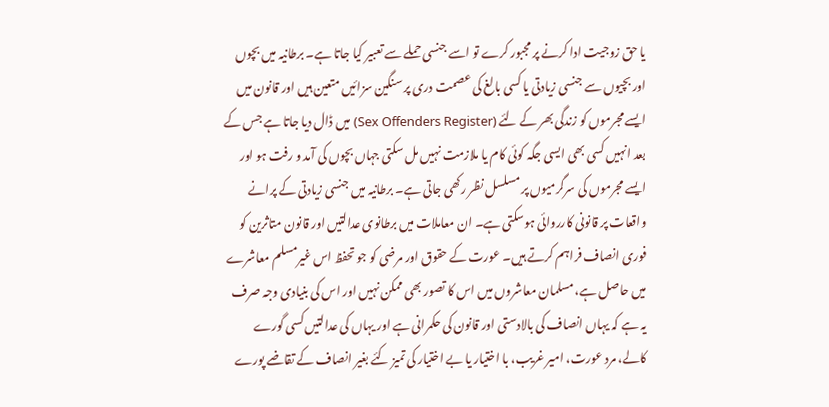یا حق زوجیت ادا کرنے پر مجبور کرے تو اسے جنسی حملے سے تعبیر کیا جاتا ہے۔ برطانیہ میں بچوں اور بچیوں سے جنسی زیادتی یا کسی بالغ کی عصمت دری پر سنگین سزائیں متعین ہیں اور قانون میں ایسے مجرموں کو زندگی بھر کے لئے (Sex Offenders Register) میں ڈال دیا جاتا ہے جس کے بعد انہیں کسی بھی ایسی جگہ کوئی کام یا ملازمت نہیں مل سکتی جہاں بچوں کی آمد و رفت ہو اور ایسے مجرموں کی سرگرمیوں پر مسلسل نظر رکھی جاتی ہے۔ برطانیہ میں جنسی زیادتی کے پرانے واقعات پر قانونی کارروائی ہوسکتی ہے۔ ان معاملات میں برطانوی عدالتیں اور قانون متاثرین کو فوری انصاف فراہم کرتے ہیں۔ عورت کے حقوق اور مرضی کو جو تحفظ اس غیرمسلم معاشرے میں حاصل ہے، مسلمان معاشروں میں اس کا تصور بھی ممکن نہیں اور اس کی بنیادی وجہ صرف یہ ہے کہ یہاں انصاف کی بالادستی اور قانون کی حکمرانی ہے اور یہاں کی عدالتیں کسی گورے کالے، مرد عورت، امیر غریب، با اختیار یا بے اختیار کی تمیز کئے بغیر انصاف کے تقاضے پورے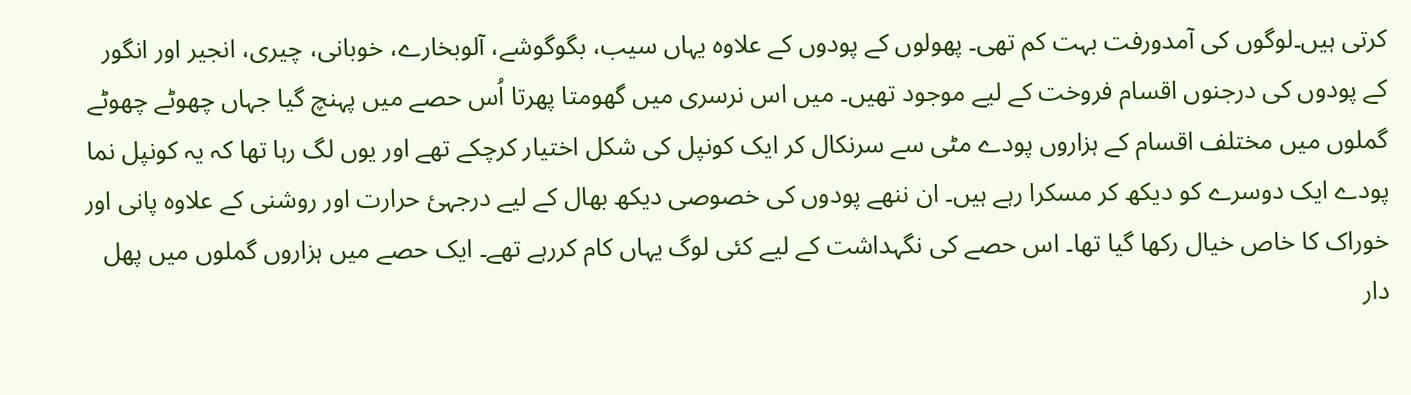کرتی ہیں۔لوگوں کی آمدورفت بہت کم تھی۔ پھولوں کے پودوں کے علاوہ یہاں سیب، بگوگوشے، آلوبخارے، خوبانی، چیری، انجیر اور انگور کے پودوں کی درجنوں اقسام فروخت کے لیے موجود تھیں۔ میں اس نرسری میں گھومتا پھرتا اُس حصے میں پہنچ گیا جہاں چھوٹے چھوٹے گملوں میں مختلف اقسام کے ہزاروں پودے مٹی سے سرنکال کر ایک کونپل کی شکل اختیار کرچکے تھے اور یوں لگ رہا تھا کہ یہ کونپل نما پودے ایک دوسرے کو دیکھ کر مسکرا رہے ہیں۔ ان ننھے پودوں کی خصوصی دیکھ بھال کے لیے درجہئ حرارت اور روشنی کے علاوہ پانی اور خوراک کا خاص خیال رکھا گیا تھا۔ اس حصے کی نگہداشت کے لیے کئی لوگ یہاں کام کررہے تھے۔ ایک حصے میں ہزاروں گملوں میں پھل دار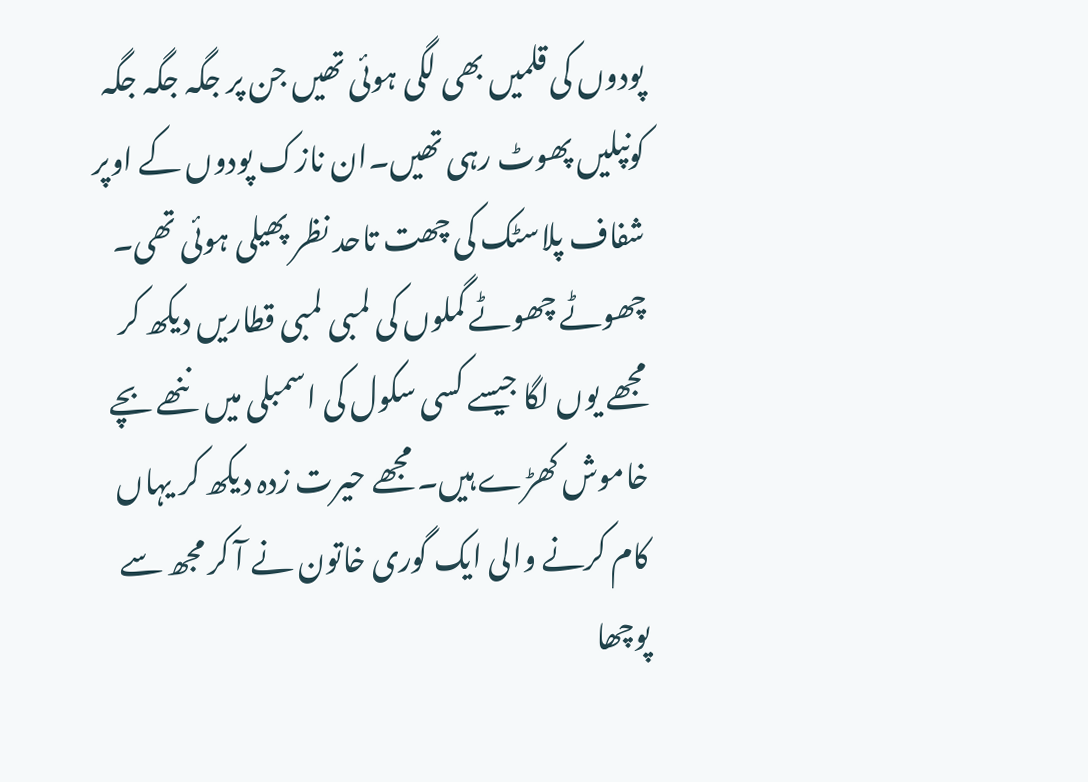پودوں کی قلمیں بھی لگی ہوئی تھیں جن پر جگہ جگہ جگہ کونپلیں پھوٹ رہی تھیں۔ان نازک پودوں کے اوپر شفاف پلاسٹک کی چھت تاحد نظر پھیلی ہوئی تھی۔ چھوٹے چھوٹے گملوں کی لمبی لمبی قطاریں دیکھ کر مجھے یوں لگا جیسے کسی سکول کی اسمبلی میں ننھے بچے خاموش کھڑے ہیں۔ مجھے حیرت زدہ دیکھ کر یہاں کام کرنے والی ایک گوری خاتون نے آ کر مجھ سے پوچھا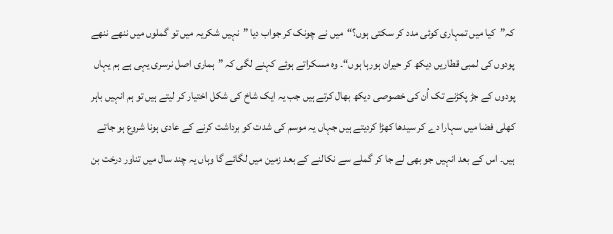کہ”کیا میں تمہاری کوئی مدد کر سکتی ہوں؟“میں نے چونک کر جواب دیا ”نہیں شکریہ میں تو گملوں میں ننھے ننھے پودوں کی لمبی قطاریں دیکھ کر حیران ہورہا ہوں“۔ وہ مسکراتے ہوئے کہنے لگی کہ ”ہماری اصل نرسری یہی ہے ہم یہاں پودوں کے جڑ پکڑنے تک اُن کی خصوصی دیکھ بھال کرتے ہیں جب یہ ایک شاخ کی شکل اختیار کر لیتے ہیں تو ہم انہیں باہر کھلی فضا میں سہارا دے کر سیدھا کھڑا کردیتے ہیں جہاں یہ موسم کی شدت کو برداشت کرنے کے عادی ہونا شروع ہو جاتے ہیں۔ اس کے بعد انہیں جو بھی لے جا کر گملے سے نکالنے کے بعد زمین میں لگائے گا وہاں یہ چند سال میں تناور درخت بن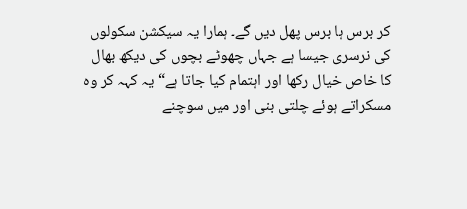کر برس ہا برس پھل دیں گے۔ ہمارا یہ سیکشن سکولوں کی نرسری جیسا ہے جہاں چھوٹے بچوں کی دیکھ بھال کا خاص خیال رکھا اور اہتمام کیا جاتا ہے“ یہ کہہ کر وہ مسکراتے ہوئے چلتی بنی اور میں سوچنے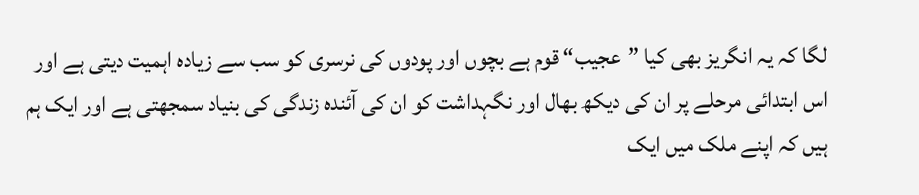لگا کہ یہ انگریز بھی کیا ”عجیب“ قوم ہے بچوں اور پودوں کی نرسری کو سب سے زیادہ اہمیت دیتی ہے اور اس ابتدائی مرحلے پر ان کی دیکھ بھال اور نگہداشت کو ان کی آئندہ زندگی کی بنیاد سمجھتی ہے اور ایک ہم ہیں کہ اپنے ملک میں ایک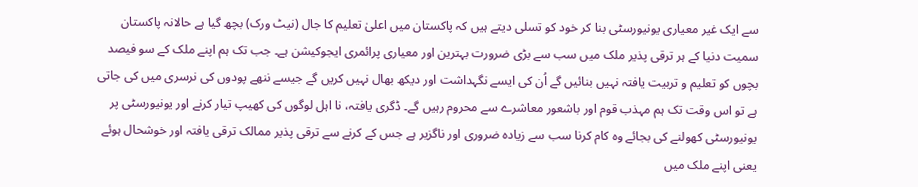سے ایک غیر معیاری یونیورسٹی بنا کر خود کو تسلی دیتے ہیں کہ پاکستان میں اعلیٰ تعلیم کا جال (نیٹ ورک) بچھ گیا ہے حالانہ پاکستان سمیت دنیا کے ہر ترقی پذیر ملک میں سب سے بڑی ضرورت بہترین اور معیاری پرائمری ایجوکیشن ہے۔ جب تک ہم اپنے ملک کے سو فیصد بچوں کو تعلیم و تربیت یافتہ نہیں بنائیں گے اُن کی ایسے نگہداشت اور دیکھ بھال نہیں کریں گے جیسے ننھے پودوں کی نرسری میں کی جاتی ہے تو اس وقت تک ہم مہذب قوم اور باشعور معاشرے سے محروم رہیں گے۔ ڈگری یافتہ، نا اہل لوگوں کی کھیپ تیار کرنے اور یونیورسٹی پر یونیورسٹی کھولنے کی بجائے وہ کام کرنا سب سے زیادہ ضروری اور ناگزیر ہے جس کے کرنے سے ترقی پذیر ممالک ترقی یافتہ اور خوشحال ہوئے یعنی اپنے ملک میں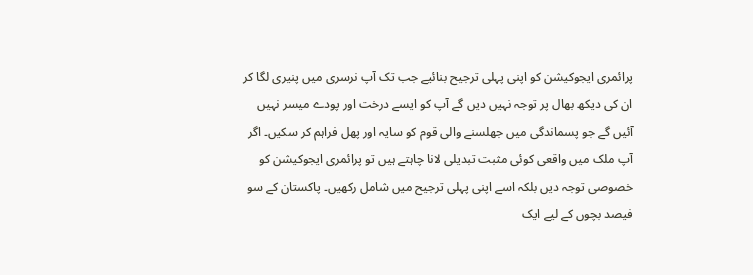پرائمری ایجوکیشن کو اپنی پہلی ترجیح بنائیے جب تک آپ نرسری میں پنیری لگا کر ان کی دیکھ بھال پر توجہ نہیں دیں گے آپ کو ایسے درخت اور پودے میسر نہیں آئیں گے جو پسماندگی میں جھلسنے والی قوم کو سایہ اور پھل فراہم کر سکیں۔ اگر آپ ملک میں واقعی کوئی مثبت تبدیلی لانا چاہتے ہیں تو پرائمری ایجوکیشن کو خصوصی توجہ دیں بلکہ اسے اپنی پہلی ترجیح میں شامل رکھیں۔ پاکستان کے سو فیصد بچوں کے لیے ایک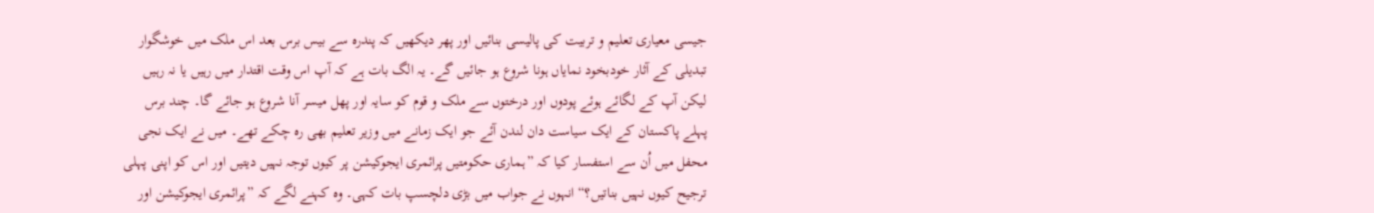جیسی معیاری تعلیم و تربیت کی پالیسی بنائیں اور پھر دیکھیں کہ پندرہ سے بیس برس بعد اس ملک میں خوشگوار تبدیلی کے آثار خودبخود نمایاں ہونا شروع ہو جائیں گے۔ یہ الگ بات ہے کہ آپ اس وقت اقتدار میں رہیں یا نہ رہیں لیکن آپ کے لگائے ہوئے پودوں اور درختوں سے ملک و قوم کو سایہ اور پھل میسر آنا شروع ہو جائے گا۔ چند برس پہلے پاکستان کے ایک سیاست دان لندن آئے جو ایک زمانے میں وزیر تعلیم بھی رہ چکے تھے۔ میں نے ایک نجی محفل میں اُن سے استفسار کیا کہ ”ہماری حکومتیں پرائمری ایجوکیشن پر کیوں توجہ نہیں دیتیں اور اس کو اپنی پہلی ترجیح کیوں نہیں بناتیں؟“ انہوں نے جواب میں بڑی دلچسپ بات کہی۔ وہ کہنے لگے کہ ”پرائمری ایجوکیشن اور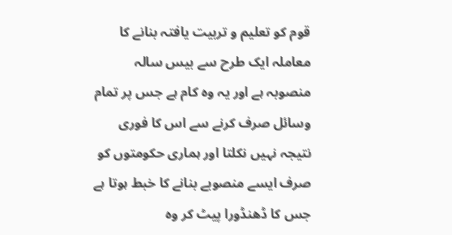قوم کو تعلیم و تربیت یافتہ بنانے کا معاملہ ایک طرح سے بیس سالہ منصوبہ ہے اور یہ وہ کام ہے جس پر تمام وسائل صرف کرنے سے اس کا فوری نتیجہ نہیں نکلتا اور ہماری حکومتوں کو صرف ایسے منصوبے بنانے کا خبط ہوتا ہے جس کا ڈھنڈورا پیٹ کر وہ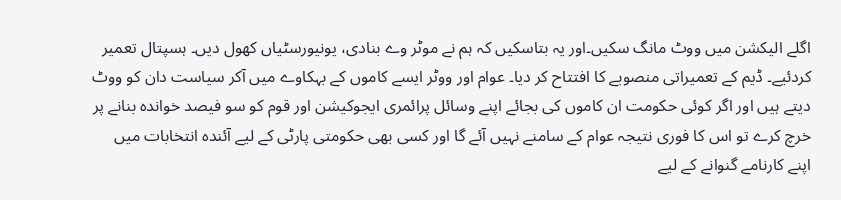اگلے الیکشن میں ووٹ مانگ سکیں۔اور یہ بتاسکیں کہ ہم نے موٹر وے بنادی، یونیورسٹیاں کھول دیں۔ ہسپتال تعمیر کردئیے۔ ڈیم کے تعمیراتی منصوبے کا افتتاح کر دیا۔ عوام اور ووٹر ایسے کاموں کے بہکاوے میں آکر سیاست دان کو ووٹ دیتے ہیں اور اگر کوئی حکومت ان کاموں کی بجائے اپنے وسائل پرائمری ایجوکیشن اور قوم کو سو فیصد خواندہ بنانے پر خرچ کرے تو اس کا فوری نتیجہ عوام کے سامنے نہیں آئے گا اور کسی بھی حکومتی پارٹی کے لیے آئندہ انتخابات میں اپنے کارنامے گنوانے کے لیے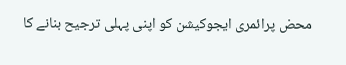محض پرائمری ایجوکیشن کو اپنی پہلی ترجیح بنانے کا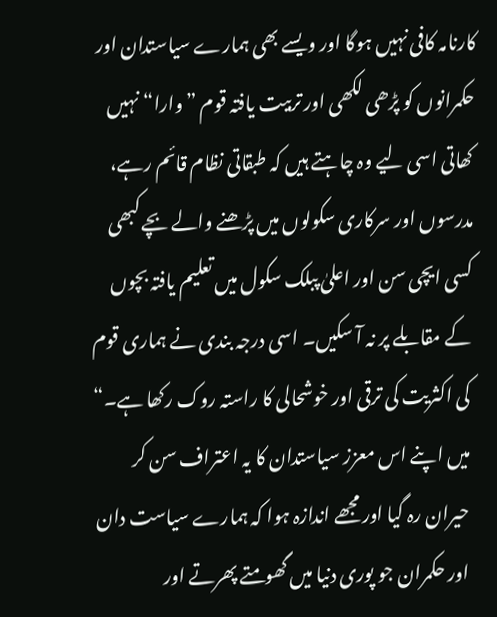کارنامہ کافی نہیں ہوگا اور ویسے بھی ہمارے سیاستدان اور حکمرانوں کو پڑھی لکھی اور تربیت یافتہ قوم ”وارا“ نہیں کھاتی اسی لیے وہ چاہتے ہیں کہ طبقاتی نظام قائم رہے، مدرسوں اور سرکاری سکولوں میں پڑھنے والے بچے کبھی کسی ایچی سن اور اعلیٰ پبلک سکول میں تعلیم یافتہ بچوں کے مقابلے پر نہ آ سکیں۔ اسی درجہ بندی نے ہماری قوم کی اکثریت کی ترقی اور خوشحالی کا راستہ روک رکھا ہے۔“ میں اپنے اس معزز سیاستدان کا یہ اعتراف سن کر حیران رہ گیا اور مجھے اندازہ ہوا کہ ہمارے سیاست دان اور حکمران جو پوری دنیا میں گھومتے پھرتے اور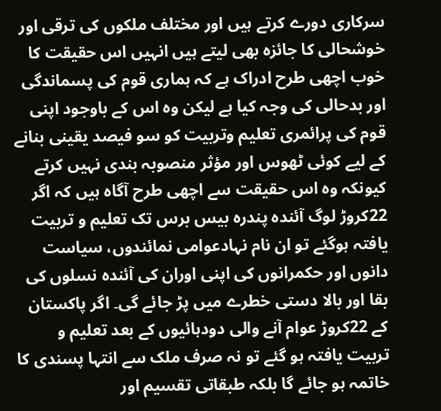سرکاری دورے کرتے ہیں اور مختلف ملکوں کی ترقی اور خوشحالی کا جائزہ بھی لیتے ہیں انہیں اس حقیقت کا خوب اچھی طرح ادراک ہے کہ ہماری قوم کی پسماندگی اور بدحالی کی وجہ کیا ہے لیکن وہ اس کے باوجود اپنی قوم کی پرائمری تعلیم وتربیت کو سو فیصد یقینی بنانے کے لیے کوئی ٹھوس اور مؤثر منصوبہ بندی نہیں کرتے کیونکہ وہ اس حقیقت سے اچھی طرح آگاہ ہیں کہ اگر 22کروڑ لوگ آئندہ پندرہ بیس برس تک تعلیم و تربیت یافتہ ہوگئے تو ان نام نہادعوامی نمائندوں، سیاست دانوں اور حکمرانوں کی اپنی اوران کی آئندہ نسلوں کی بقا اور بالا دستی خطرے میں پڑ جائے گی۔ اگر پاکستان کے 22کروڑ عوام آنے والی دودہائیوں کے بعد تعلیم و تربیت یافتہ ہو گئے تو نہ صرف ملک سے انتہا پسندی کا خاتمہ ہو جائے گا بلکہ طبقاتی تقسیم اور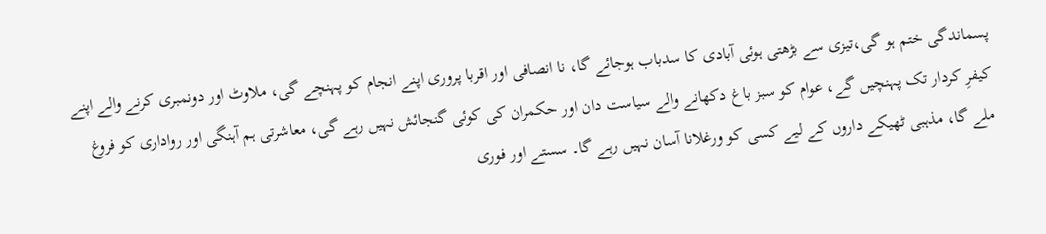پسماندگی ختم ہو گی،تیزی سے بڑھتی ہوئی آبادی کا سدباب ہوجائے گا، نا انصافی اور اقربا پروری اپنے انجام کو پہنچے گی، ملاوٹ اور دونمبری کرنے والے اپنے کیفرِ کردار تک پہنچیں گے، عوام کو سبز باغ دکھانے والے سیاست دان اور حکمران کی کوئی گنجائش نہیں رہے گی، معاشرتی ہم آہنگی اور رواداری کو فروغ ملے گا، مذہبی ٹھیکے داروں کے لیے کسی کو ورغلانا آسان نہیں رہے گا۔ سستے اور فوری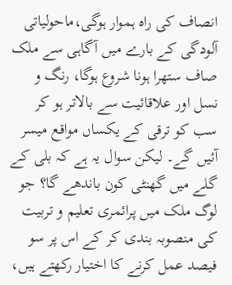انصاف کی راہ ہموار ہوگی،ماحولیاتی آلودگی کے بارے میں آگاہی سے ملک صاف ستھرا ہونا شروع ہوگا، رنگ و نسل اور علاقائیت سے بالاتر ہو کر سب کو ترقی کے یکساں مواقع میسر آئیں گے۔ لیکن سوال یہ ہے کہ بلی کے گلے میں گھنٹی کون باندھے گا؟ جو لوگ ملک میں پرائمری تعلیم و تربیت کی منصوبہ بندی کر کے اس پر سو فیصد عمل کرنے کا اختیار رکھتے ہیں،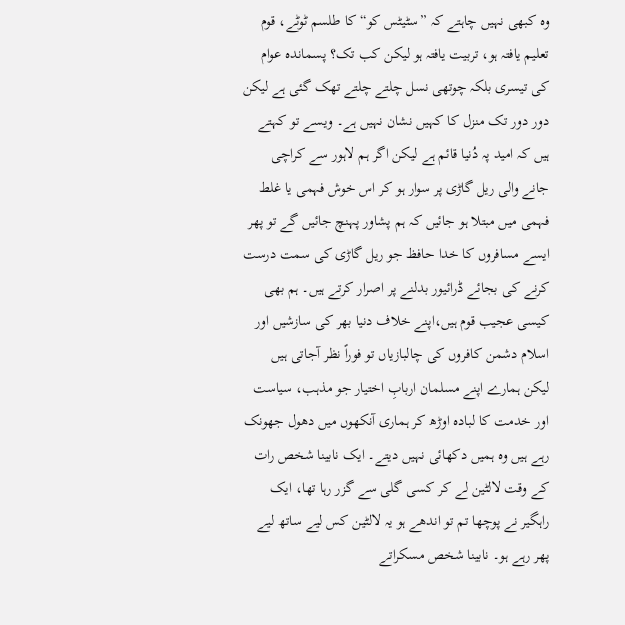وہ کبھی نہیں چاہتے کہ ”سٹیٹس کو“ کا طلسم ٹوٹے، قوم تعلیم یافتہ ہو، تربیت یافتہ ہو لیکن کب تک؟ پسماندہ عوام کی تیسری بلکہ چوتھی نسل چلتے چلتے تھک گئی ہے لیکن دور دور تک منزل کا کہیں نشان نہیں ہے۔ ویسے تو کہتے ہیں کہ امید پہ دُنیا قائم ہے لیکن اگر ہم لاہور سے کراچی جانے والی ریل گاڑی پر سوار ہو کر اس خوش فہمی یا غلط فہمی میں مبتلا ہو جائیں کہ ہم پشاور پہنچ جائیں گے تو پھر ایسے مسافروں کا خدا حافظ جو ریل گاڑی کی سمت درست کرنے کی بجائے ڈرائیور بدلنے پر اصرار کرتے ہیں۔ ہم بھی کیسی عجیب قوم ہیں،اپنے خلاف دنیا بھر کی سازشیں اور اسلام دشمن کافروں کی چالبازیاں تو فوراً نظر آجاتی ہیں لیکن ہمارے اپنے مسلمان اربابِ اختیار جو مذہب، سیاست اور خدمت کا لبادہ اوڑھ کر ہماری آنکھوں میں دھول جھونک رہے ہیں وہ ہمیں دکھائی نہیں دیتے۔ ایک نابینا شخص رات کے وقت لالٹین لے کر کسی گلی سے گزر رہا تھا، ایک راہگیر نے پوچھا تم تو اندھے ہو یہ لالٹین کس لیے ساتھ لیے پھر رہے ہو۔ نابینا شخص مسکراتے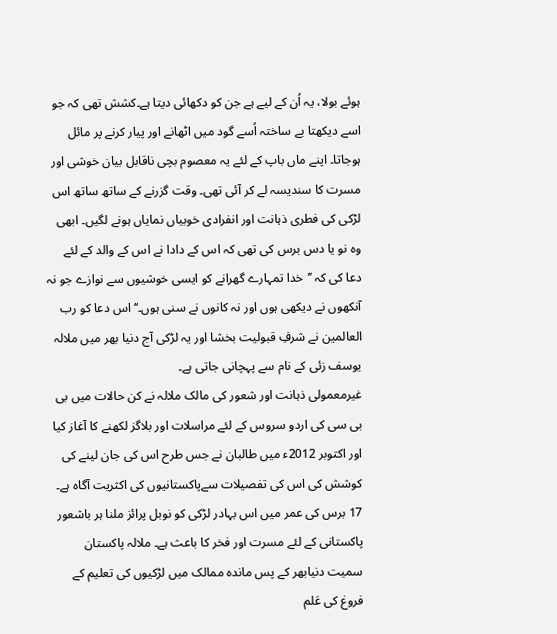ہوئے بولا، یہ اُن کے لیے ہے جن کو دکھائی دیتا ہے۔کشش تھی کہ جو اسے دیکھتا بے ساختہ اُسے گود میں اٹھانے اور پیار کرنے پر مائل ہوجاتا۔ اپنے ماں باپ کے لئے یہ معصوم بچی ناقابل بیان خوشی اور مسرت کا سندیسہ لے کر آئی تھی۔ وقت گزرنے کے ساتھ ساتھ اس لڑکی کی فطری ذہانت اور انفرادی خوبیاں نمایاں ہونے لگیں۔ ابھی وہ نو یا دس برس کی تھی کہ اس کے دادا نے اس کے والد کے لئے دعا کی کہ ’’خدا تمہارے گھرانے کو ایسی خوشیوں سے نوازے جو نہ آنکھوں نے دیکھی ہوں اور نہ کانوں نے سنی ہوں۔‘‘ اس دعا کو رب العالمین نے شرفِ قبولیت بخشا اور یہ لڑکی آج دنیا بھر میں ملالہ یوسف زئی کے نام سے پہچانی جاتی ہے۔
غیرمعمولی ذہانت اور شعور کی مالک ملالہ نے کن حالات میں بی بی سی کی اردو سروس کے لئے مراسلات اور بلاگز لکھنے کا آغاز کیا اور اکتوبر 2012ء میں طالبان نے جس طرح اس کی جان لینے کی کوشش کی اس کی تفصیلات سےپاکستانیوں کی اکثریت آگاہ ہے۔ 17 برس کی عمر میں اس بہادر لڑکی کو نوبل پرائز ملنا ہر باشعور پاکستانی کے لئے مسرت اور فخر کا باعث ہے۔ ملالہ پاکستان سمیت دنیابھر کے پس ماندہ ممالک میں لڑکیوں کی تعلیم کے فروغ کی عَلم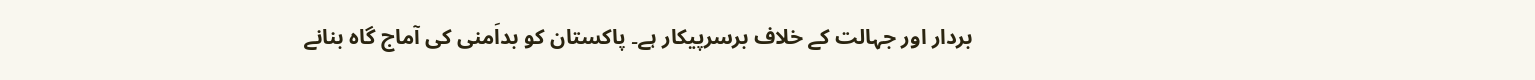بردار اور جہالت کے خلاف برسرپیکار ہے۔ پاکستان کو بداَمنی کی آماج گاہ بنانے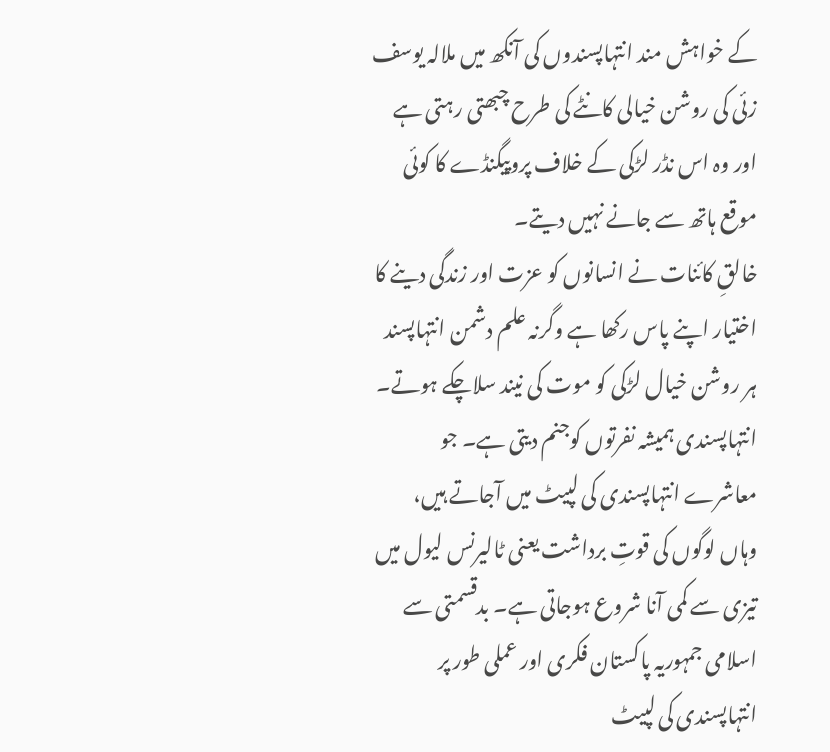کے خواہش مند انتہاپسندوں کی آنکھ میں ملالہ یوسف زئی کی روشن خیالی کانٹے کی طرح چبھتی رہتی ہے اور وہ اس نڈر لڑکی کے خلاف پروپیگنڈے کا کوئی موقع ہاتھ سے جانے نہیں دیتے۔
خالقِ کائنات نے انسانوں کو عزت اور زندگی دینے کا اختیار اپنے پاس رکھا ہے وگرنہ علم دشمن انتہاپسند ہر روشن خیال لڑکی کو موت کی نیند سلاچکے ہوتے۔ انتہاپسندی ہمیشہ نفرتوں کوجنم دیتی ہے۔ جو معاشرے انتہاپسندی کی لپیٹ میں آجاتے ہیں، وہاں لوگوں کی قوتِ برداشت یعنی ٹالیرنس لیول میں تیزی سے کمی آنا شروع ہوجاتی ہے۔ بدقسمتی سے اسلامی جمہوریہ پاکستان فکری اور عملی طور پر انتہاپسندی کی لپیٹ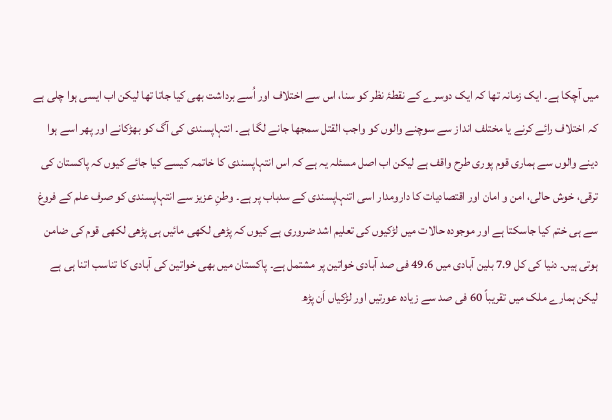میں آچکا ہے۔ ایک زمانہ تھا کہ ایک دوسرے کے نقطۂ نظر کو سنا، اس سے اختلاف اور اُسے برداشت بھی کیا جاتا تھا لیکن اب ایسی ہوا چلی ہے کہ اختلاف رائے کرنے یا مختلف انداز سے سوچنے والوں کو واجب القتل سمجھا جانے لگا ہے۔ انتہاپسندی کی آگ کو بھڑکانے اور پھر اسے ہوا دینے والوں سے ہماری قوم پوری طرح واقف ہے لیکن اب اصل مسئلہ یہ ہے کہ اس انتہاپسندی کا خاتمہ کیسے کیا جائے کیوں کہ پاکستان کی ترقی، خوش حالی، امن و امان اور اقتصادیات کا دارومدار اسی اتنہاپسندی کے سدباب پر ہے۔ وطنِ عزیز سے انتہاپسندی کو صرف علم کے فروغ سے ہی ختم کیا جاسکتا ہے اور موجودہ حالات میں لڑکیوں کی تعلیم اشد ضروری ہے کیوں کہ پڑھی لکھی مائیں ہی پڑھی لکھی قوم کی ضامن ہوتی ہیں۔ دنیا کی کل 7.9 بلین آبادی میں 49.6 فی صد آبادی خواتین پر مشتمل ہے۔ پاکستان میں بھی خواتین کی آبادی کا تناسب اتنا ہی ہے لیکن ہمارے ملک میں تقریباً 60 فی صد سے زیادہ عورتیں اور لڑکیاں اَن پڑھ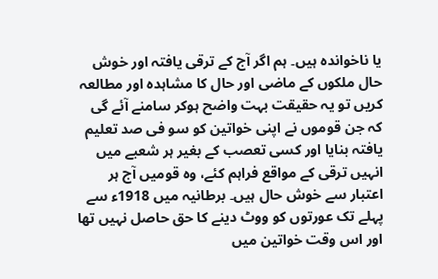یا ناخواندہ ہیں۔ ہم اگر آج کے ترقی یافتہ اور خوش حال ملکوں کے ماضی اور حال کا مشاہدہ اور مطالعہ کریں تو یہ حقیقت بہت واضح ہوکر سامنے آئے گی کہ جن قوموں نے اپنی خواتین کو سو فی صد تعلیم یافتہ بنایا اور کسی تعصب کے بغیر ہر شعبے میں انہیں ترقی کے مواقع فراہم کئے، وہ قومیں آج ہر اعتبار سے خوش حال ہیں۔ برطانیہ میں 1918ء سے پہلے تک عورتوں کو ووٹ دینے کا حق حاصل نہیں تھا اور اس وقت خواتین میں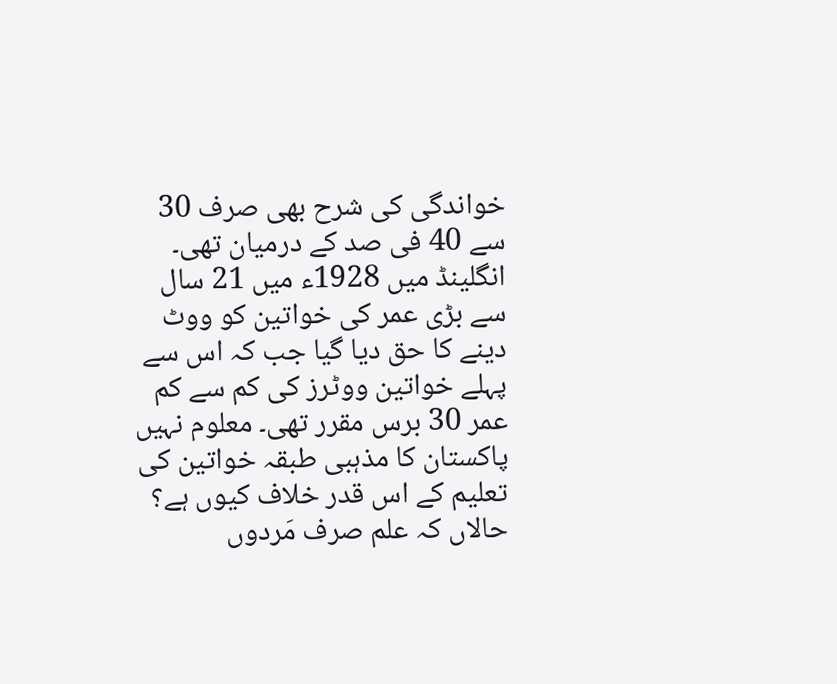خواندگی کی شرح بھی صرف 30 سے 40 فی صد کے درمیان تھی۔ انگلینڈ میں 1928ء میں 21 سال سے بڑی عمر کی خواتین کو ووٹ دینے کا حق دیا گیا جب کہ اس سے پہلے خواتین ووٹرز کی کم سے کم عمر 30 برس مقرر تھی۔ معلوم نہیں پاکستان کا مذہبی طبقہ خواتین کی تعلیم کے اس قدر خلاف کیوں ہے؟ حالاں کہ علم صرف مَردوں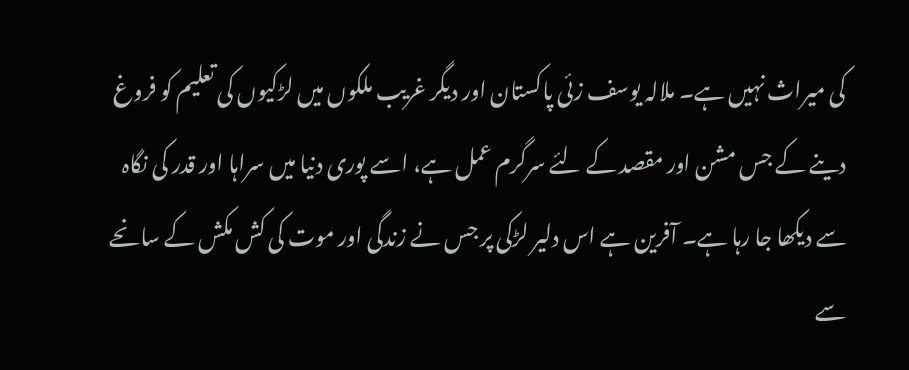کی میراث نہیں ہے۔ ملالہ یوسف زئی پاکستان اور دیگر غریب ملکوں میں لڑکیوں کی تعلیم کو فروغ دینے کے جس مشن اور مقصد کے لئے سرگرم عمل ہے، اسے پوری دنیا میں سراہا اور قدر کی نگاہ سے دیکھا جا رہا ہے۔ آفرین ہے اس دلیر لڑکی پر جس نے زندگی اور موت کی کش مکش کے سانحے سے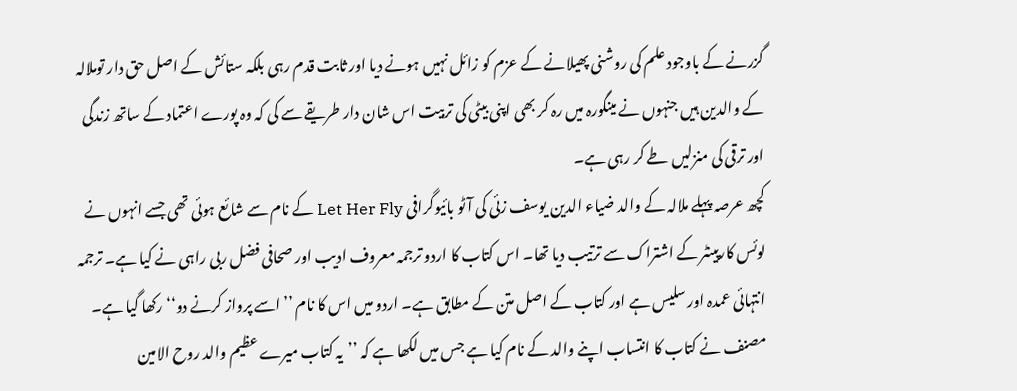گزرنے کے باوجود علم کی روشنی پھیلانے کے عزم کو زائل نہیں ہونے دیا اور ثابت قدم رہی بلکہ ستائش کے اصل حق دار توملالہ کے والدین ہیں جنہوں نے مینگورہ میں رہ کر بھی اپنی بیٹی کی تربیت اس شان دار طریقے سے کی کہ وہ پورے اعتماد کے ساتھ زندگی اور ترقی کی منزلیں طے کر رہی ہے۔
کچھ عرصہ پہلے ملالہ کے والد ضیاء الدین یوسف زئی کی آٹو بائیوگرافی Let Her Fly کے نام سے شائع ہوئی تھی جسے انہوں نے لوئس کارپینٹر کے اشتراک سے ترتیب دیا تھا۔ اس کتاب کا اردو ترجمہ معروف ادیب اور صحافی فضل ربی راہی نے کیا ہے۔ ترجمہ انتہائی عمدہ اور سلیس ہے اور کتاب کے اصل متن کے مطابق ہے۔ اردو میں اس کا نام ’’اسے پرواز کرنے دو‘‘ رکھا گیا ہے۔ مصنف نے کتاب کا انتساب اپنے والد کے نام کیا ہے جس میں لکھا ہے کہ ’’یہ کتاب میرے عظیم والد روح الامین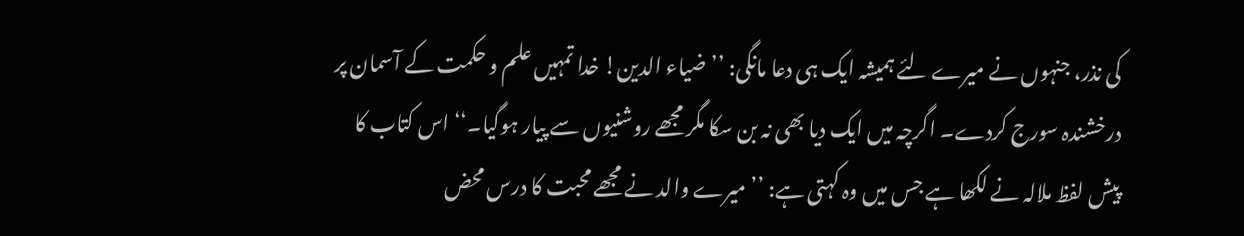کی نذر، جنہوں نے میرے لئے ہمیشہ ایک ہی دعا مانگی: ’’ضیاء الدین! خدا تمہیں علم و حکمت کے آسمان پر درخشندہ سورج کردے۔ اگرچہ میں ایک دیا بھی نہ بن سکا مگر مجھے روشنیوں سے پیار ہوگیا۔‘‘ اس کتاب کا پیش لفظ ملالہ نے لکھا ہے جس میں وہ کہتی ہے: ’’میرے والد نے مجھے محبت کا درس محض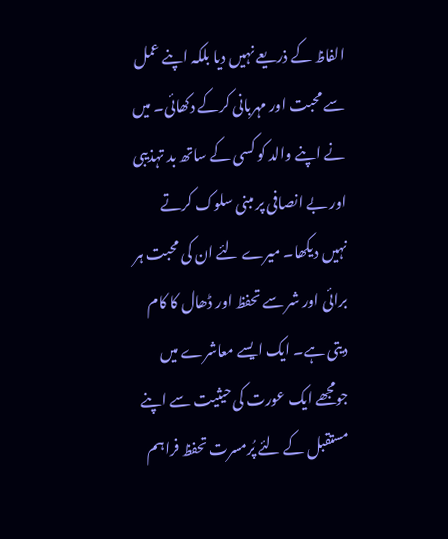الفاظ کے ذریعے نہیں دیا بلکہ اپنے عمل سے محبت اور مہربانی کرکے دکھائی۔ میں نے اپنے والد کو کسی کے ساتھ بد تہذیبی اور بے انصافی پر مبنی سلوک کرتے نہیں دیکھا۔ میرے لئے ان کی محبت ہر برائی اور شر سے تحفظ اور ڈھال کا کام دیتی ہے۔ ایک ایسے معاشرے میں جومجھے ایک عورت کی حیثیت سے اپنے مستقبل کے لئے پُرمسرت تحفظ فراہم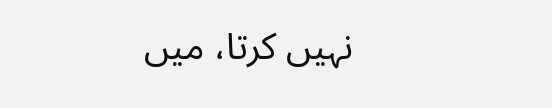نہیں کرتا، میں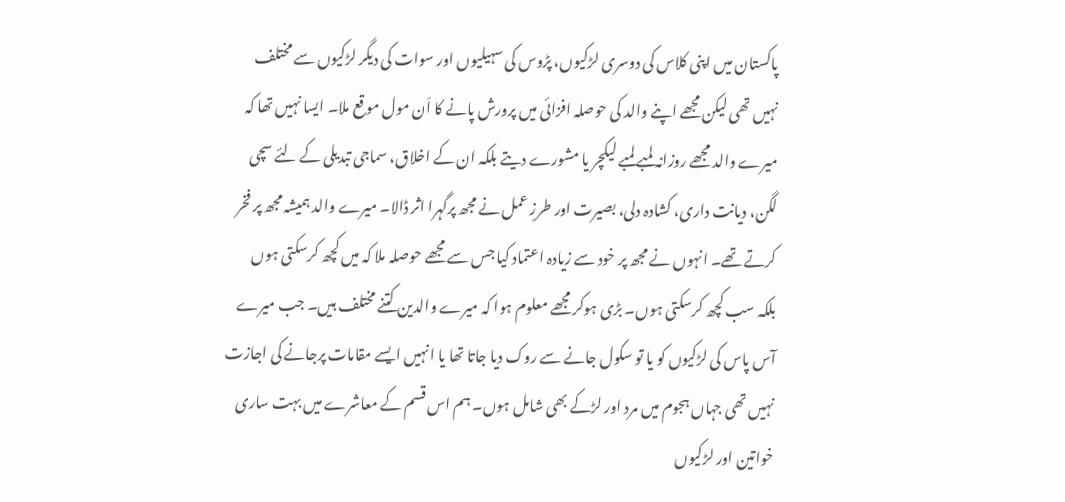پاکستان میں اپنی کلاس کی دوسری لڑکیوں، پڑوس کی سہیلیوں اور سوات کی دیگر لڑکیوں سے مختلف نہیں تھی لیکن مجھے اپنے والد کی حوصلہ افزائی میں پرورش پانے کا اَن مول موقع ملا۔ ایسا نہیں تھا کہ میرے والد مجھے روزانہ لمبے لمبے لیکچر یا مشورے دیتے بلکہ ان کے اخلاق، سماجی تبدیلی کے لئے سچی لگن، دیانت داری، کشادہ دلی، بصیرت اور طرزِ عمل نے مجھ پرگہرا اثر ڈالا۔ میرے والد ہمیشہ مجھ پر فخر کرتے تھے۔ انہوں نے مجھ پر خود سے زیادہ اعتماد کیا جس سے مجھے حوصلہ ملا کہ میں کچھ کرسکتی ہوں بلکہ سب کچھ کرسکتی ہوں۔ بڑی ہوکر مجھے معلوم ہوا کہ میرے والدین کتنے مختلف ہیں۔ جب میرے آس پاس کی لڑکیوں کو یا تو سکول جانے سے روک دیا جاتا تھا یا انہیں ایسے مقامات پرجانے کی اجازت نہیں تھی جہاں ہجوم میں مرد اور لڑکے بھی شامل ہوں۔ ہم اس قسم کے معاشرے میں بہت ساری خواتین اور لڑکیوں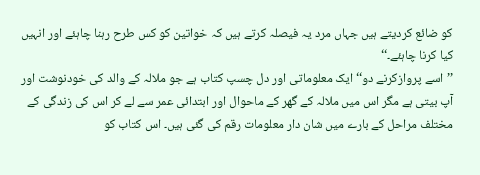کو ضائع کردیتے ہیں جہاں مرد یہ فیصلہ کرتے ہیں کہ خواتین کو کس طرح رہنا چاہئے اور انہیں کیا کرنا چاہئے۔‘‘
’’اسے پروازکرنے دو‘‘ ایک معلوماتی اور دل چسپ کتاب ہے جو ملالہ کے والد کی خودنوشت اور آپ بیتی ہے مگر اس میں ملالہ کے گھر کے ماحوال اور ابتدائی عمر سے لے کر اس کی زندگی کے مختلف مراحل کے بارے میں شان دار معلومات رقم کی گئی ہیں۔ اس کتاب کو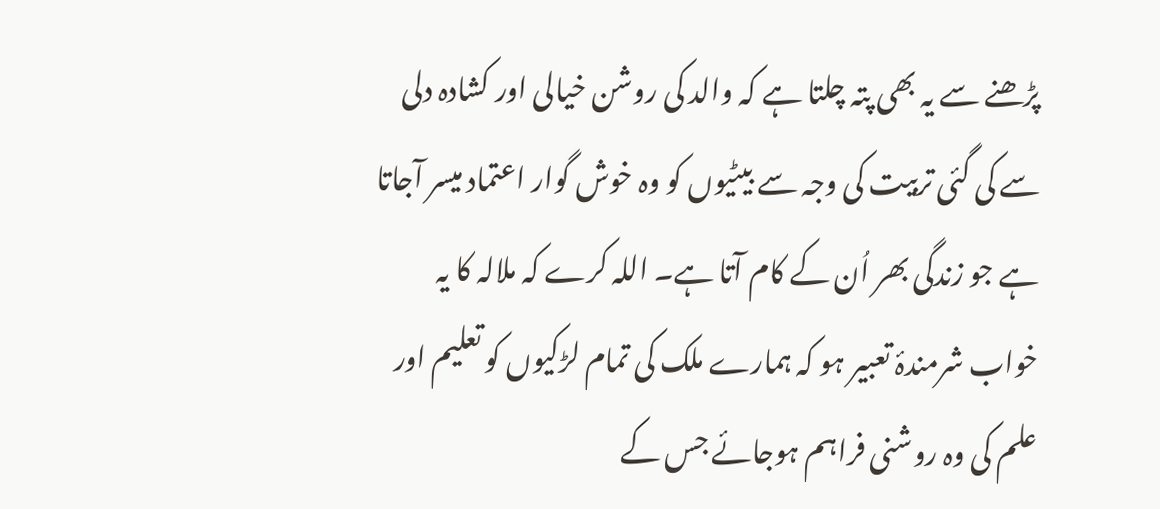پڑھنے سے یہ بھی پتہ چلتا ہے کہ والد کی روشن خیالی اور کشادہ دلی سے کی گئی تربیت کی وجہ سے بیٹیوں کو وہ خوش گوار اعتماد میسر آجاتا ہے جو زندگی بھر اُن کے کام آتا ہے۔ اللہ کرے کہ ملالہ کا یہ خواب شرمندۂ تعبیر ہو کہ ہمارے ملک کی تمام لڑکیوں کو تعلیم اور علم کی وہ روشنی فراہم ہوجائے جس کے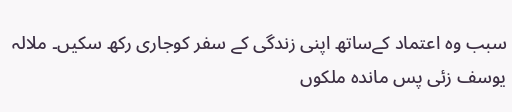سبب وہ اعتماد کےساتھ اپنی زندگی کے سفر کوجاری رکھ سکیں۔ ملالہ یوسف زئی پس ماندہ ملکوں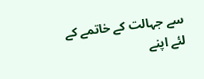سے جہالت کے خاتمے کے لئے اپنے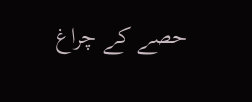حصے کے چراغ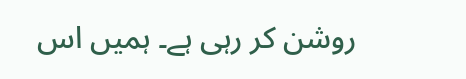روشن کر رہی ہے۔ ہمیں اس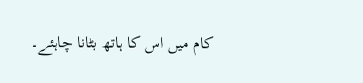کام میں اس کا ہاتھ بٹانا چاہئے۔